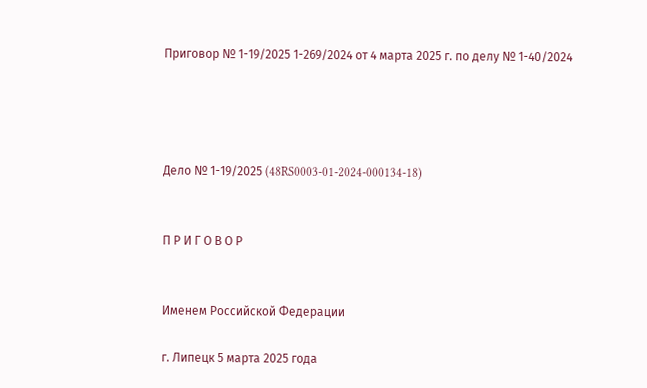Приговор № 1-19/2025 1-269/2024 от 4 марта 2025 г. по делу № 1-40/2024




Дело № 1-19/2025 (48RS0003-01-2024-000134-18)


П Р И Г О В О Р


Именем Российской Федерации

г. Липецк 5 марта 2025 года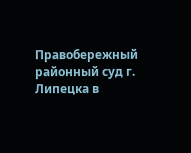Правобережный районный суд г. Липецка в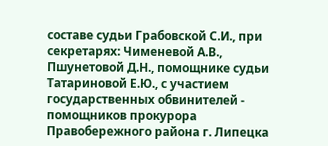составе судьи Грабовской С.И., при секретарях: Чименевой А.В., Пшунетовой Д.Н., помощнике судьи Татариновой Е.Ю., с участием государственных обвинителей - помощников прокурора Правобережного района г. Липецка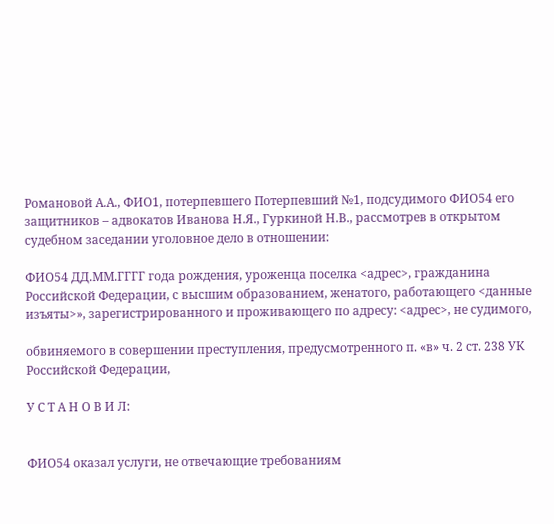Романовой А.А., ФИО1, потерпевшего Потерпевший №1, подсудимого ФИО54 его защитников – адвокатов Иванова Н.Я., Гуркиной Н.В., рассмотрев в открытом судебном заседании уголовное дело в отношении:

ФИО54 ДД.ММ.ГГГГ года рождения, уроженца поселка <адрес>, гражданина Российской Федерации, с высшим образованием, женатого, работающего <данные изъяты>», зарегистрированного и проживающего по адресу: <адрес>, не судимого,

обвиняемого в совершении преступления, предусмотренного п. «в» ч. 2 ст. 238 УК Российской Федерации,

У С Т А Н О В И Л:


ФИО54 оказал услуги, не отвечающие требованиям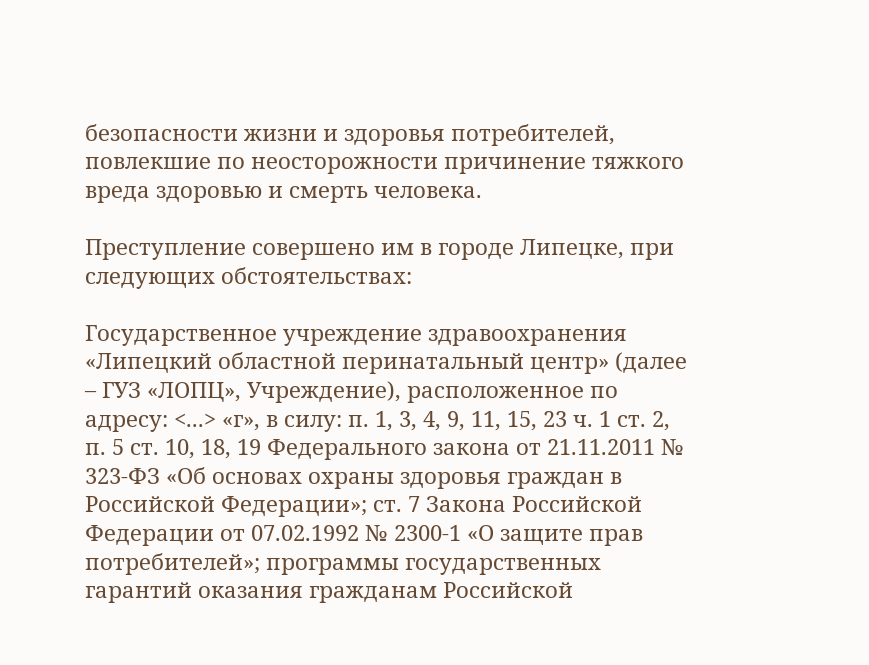безопасности жизни и здоровья потребителей, повлекшие по неосторожности причинение тяжкого вреда здоровью и смерть человека.

Преступление совершено им в городе Липецке, при следующих обстоятельствах:

Государственное учреждение здравоохранения «Липецкий областной перинатальный центр» (далее – ГУЗ «ЛОПЦ», Учреждение), расположенное по адресу: <...> «г», в силу: п. 1, 3, 4, 9, 11, 15, 23 ч. 1 ст. 2, п. 5 ст. 10, 18, 19 Федерального закона от 21.11.2011 № 323-ФЗ «Об основах охраны здоровья граждан в Российской Федерации»; ст. 7 Закона Российской Федерации от 07.02.1992 № 2300-1 «О защите прав потребителей»; программы государственных гарантий оказания гражданам Российской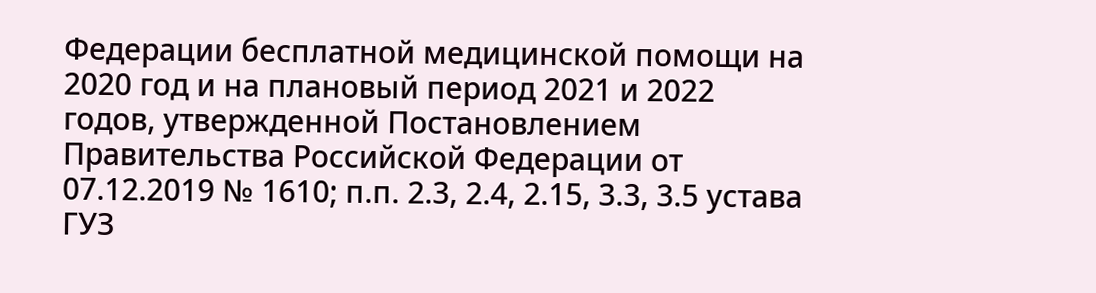Федерации бесплатной медицинской помощи на 2020 год и на плановый период 2021 и 2022 годов, утвержденной Постановлением Правительства Российской Федерации от 07.12.2019 № 1610; п.п. 2.3, 2.4, 2.15, 3.3, 3.5 устава ГУЗ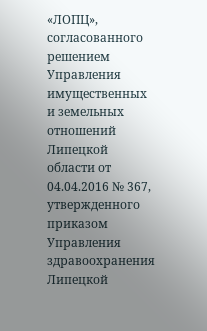«ЛОПЦ», согласованного решением Управления имущественных и земельных отношений Липецкой области от 04.04.2016 № 367, утвержденного приказом Управления здравоохранения Липецкой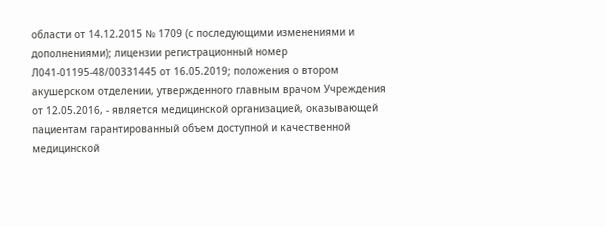области от 14.12.2015 № 1709 (с последующими изменениями и дополнениями); лицензии регистрационный номер Л041-01195-48/00331445 от 16.05.2019; положения о втором акушерском отделении, утвержденного главным врачом Учреждения от 12.05.2016, - является медицинской организацией, оказывающей пациентам гарантированный объем доступной и качественной медицинской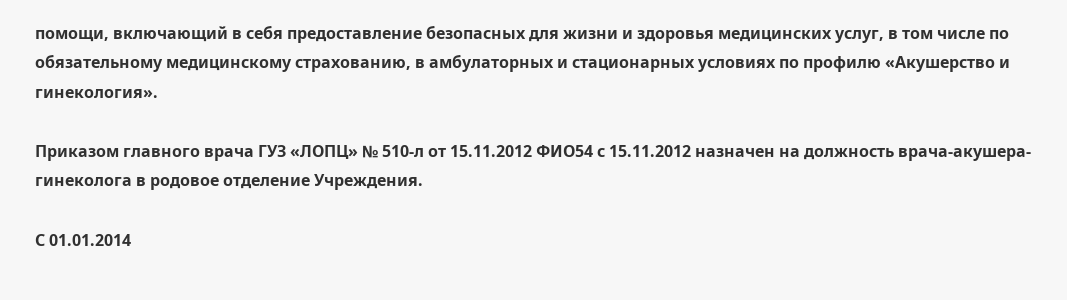помощи, включающий в себя предоставление безопасных для жизни и здоровья медицинских услуг, в том числе по обязательному медицинскому страхованию, в амбулаторных и стационарных условиях по профилю «Акушерство и гинекология».

Приказом главного врача ГУЗ «ЛОПЦ» № 510-л от 15.11.2012 ФИО54 с 15.11.2012 назначен на должность врача-акушера-гинеколога в родовое отделение Учреждения.

С 01.01.2014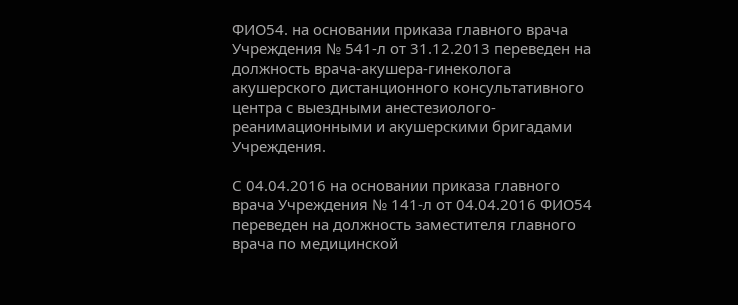ФИО54. на основании приказа главного врача Учреждения № 541-л от 31.12.2013 переведен на должность врача-акушера-гинеколога акушерского дистанционного консультативного центра с выездными анестезиолого-реанимационными и акушерскими бригадами Учреждения.

С 04.04.2016 на основании приказа главного врача Учреждения № 141-л от 04.04.2016 ФИО54 переведен на должность заместителя главного врача по медицинской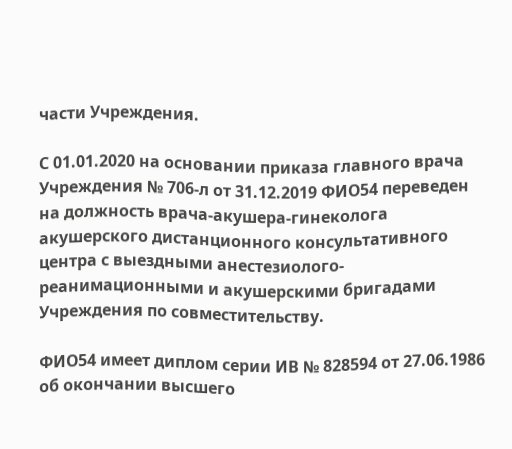части Учреждения.

С 01.01.2020 на основании приказа главного врача Учреждения № 706-л от 31.12.2019 ФИО54 переведен на должность врача-акушера-гинеколога акушерского дистанционного консультативного центра с выездными анестезиолого-реанимационными и акушерскими бригадами Учреждения по совместительству.

ФИО54 имеет диплом серии ИВ № 828594 от 27.06.1986 об окончании высшего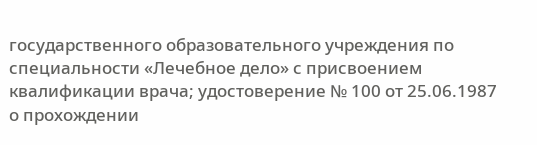государственного образовательного учреждения по специальности «Лечебное дело» с присвоением квалификации врача; удостоверение № 100 от 25.06.1987 о прохождении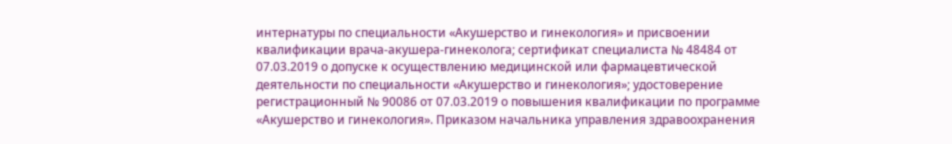интернатуры по специальности «Акушерство и гинекология» и присвоении квалификации врача-акушера-гинеколога; сертификат специалиста № 48484 от 07.03.2019 о допуске к осуществлению медицинской или фармацевтической деятельности по специальности «Акушерство и гинекология»; удостоверение регистрационный № 90086 от 07.03.2019 о повышения квалификации по программе «Акушерство и гинекология». Приказом начальника управления здравоохранения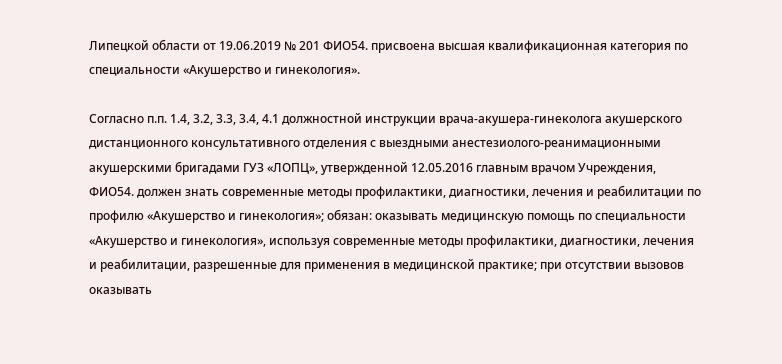Липецкой области от 19.06.2019 № 201 ФИО54. присвоена высшая квалификационная категория по специальности «Акушерство и гинекология».

Согласно п.п. 1.4, 3.2, 3.3, 3.4, 4.1 должностной инструкции врача-акушера-гинеколога акушерского дистанционного консультативного отделения с выездными анестезиолого-реанимационными акушерскими бригадами ГУЗ «ЛОПЦ», утвержденной 12.05.2016 главным врачом Учреждения, ФИО54. должен знать современные методы профилактики, диагностики, лечения и реабилитации по профилю «Акушерство и гинекология»; обязан: оказывать медицинскую помощь по специальности «Акушерство и гинекология», используя современные методы профилактики, диагностики, лечения и реабилитации, разрешенные для применения в медицинской практике; при отсутствии вызовов оказывать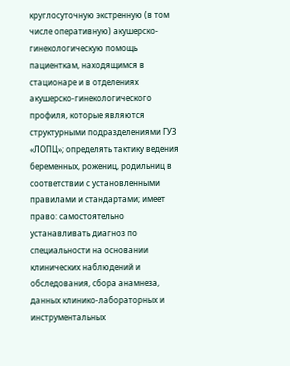круглосуточную экстренную (в том числе оперативную) акушерско-гинекологическую помощь пациенткам, находящимся в стационаре и в отделениях акушерско-гинекологического профиля, которые являются структурными подразделениями ГУЗ «ЛОПЦ»; определять тактику ведения беременных, рожениц, родильниц в соответствии с установленными правилами и стандартами; имеет право: самостоятельно устанавливать диагноз по специальности на основании клинических наблюдений и обследования, сбора анамнеза, данных клинико-лабораторных и инструментальных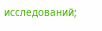исследований;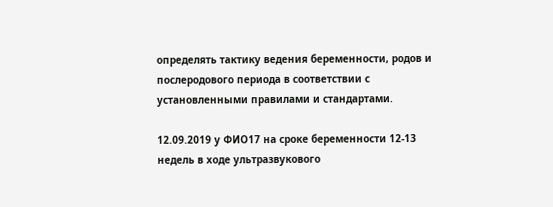определять тактику ведения беременности, родов и послеродового периода в соответствии с установленными правилами и стандартами.

12.09.2019 у ФИО17 на сроке беременности 12-13 недель в ходе ультразвукового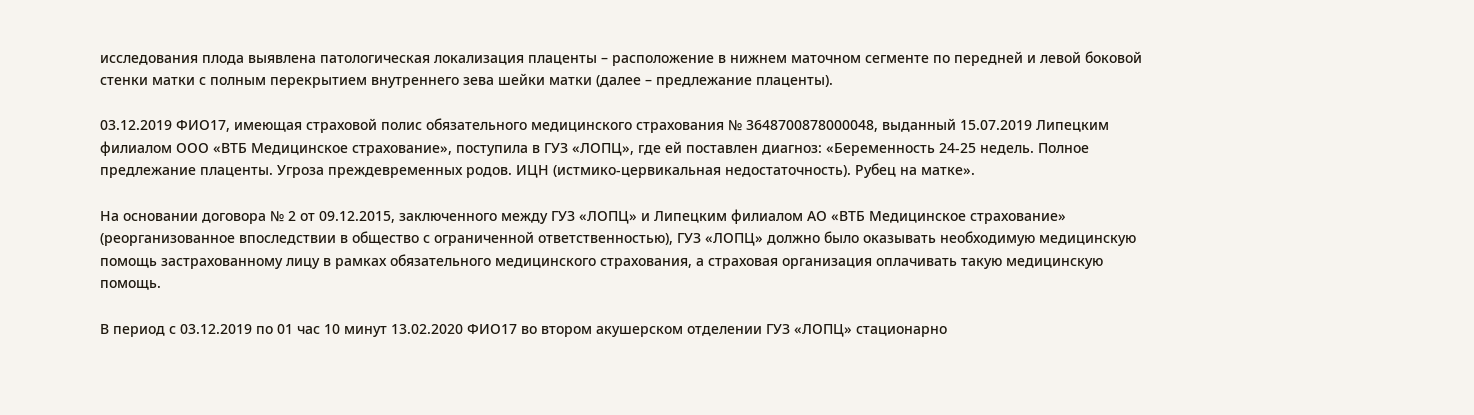исследования плода выявлена патологическая локализация плаценты – расположение в нижнем маточном сегменте по передней и левой боковой стенки матки с полным перекрытием внутреннего зева шейки матки (далее – предлежание плаценты).

03.12.2019 ФИО17, имеющая страховой полис обязательного медицинского страхования № 3648700878000048, выданный 15.07.2019 Липецким филиалом ООО «ВТБ Медицинское страхование», поступила в ГУЗ «ЛОПЦ», где ей поставлен диагноз: «Беременность 24-25 недель. Полное предлежание плаценты. Угроза преждевременных родов. ИЦН (истмико-цервикальная недостаточность). Рубец на матке».

На основании договора № 2 от 09.12.2015, заключенного между ГУЗ «ЛОПЦ» и Липецким филиалом АО «ВТБ Медицинское страхование» (реорганизованное впоследствии в общество с ограниченной ответственностью), ГУЗ «ЛОПЦ» должно было оказывать необходимую медицинскую помощь застрахованному лицу в рамках обязательного медицинского страхования, а страховая организация оплачивать такую медицинскую помощь.

В период с 03.12.2019 по 01 час 10 минут 13.02.2020 ФИО17 во втором акушерском отделении ГУЗ «ЛОПЦ» стационарно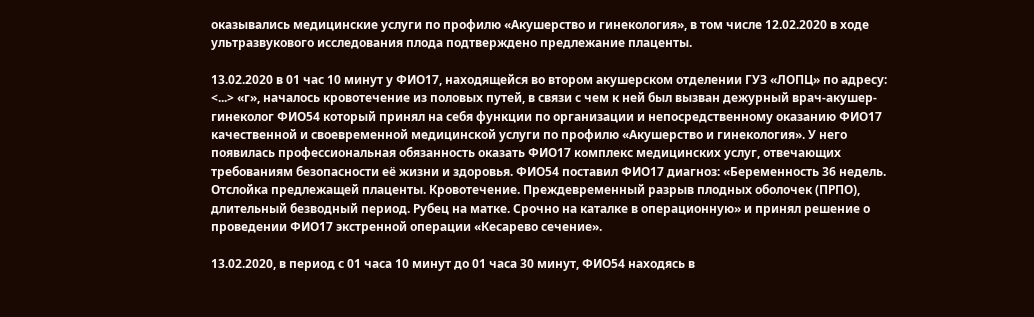оказывались медицинские услуги по профилю «Акушерство и гинекология», в том числе 12.02.2020 в ходе ультразвукового исследования плода подтверждено предлежание плаценты.

13.02.2020 в 01 час 10 минут у ФИО17, находящейся во втором акушерском отделении ГУЗ «ЛОПЦ» по адресу: <...> «г», началось кровотечение из половых путей, в связи с чем к ней был вызван дежурный врач-акушер-гинеколог ФИО54 который принял на себя функции по организации и непосредственному оказанию ФИО17 качественной и своевременной медицинской услуги по профилю «Акушерство и гинекология». У него появилась профессиональная обязанность оказать ФИО17 комплекс медицинских услуг, отвечающих требованиям безопасности её жизни и здоровья. ФИО54 поставил ФИО17 диагноз: «Беременность 36 недель. Отслойка предлежащей плаценты. Кровотечение. Преждевременный разрыв плодных оболочек (ПРПО), длительный безводный период. Рубец на матке. Срочно на каталке в операционную» и принял решение о проведении ФИО17 экстренной операции «Кесарево сечение».

13.02.2020, в период с 01 часа 10 минут до 01 часа 30 минут, ФИО54 находясь в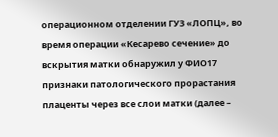операционном отделении ГУЗ «ЛОПЦ», во время операции «Кесарево сечение» до вскрытия матки обнаружил у ФИО17 признаки патологического прорастания плаценты через все слои матки (далее –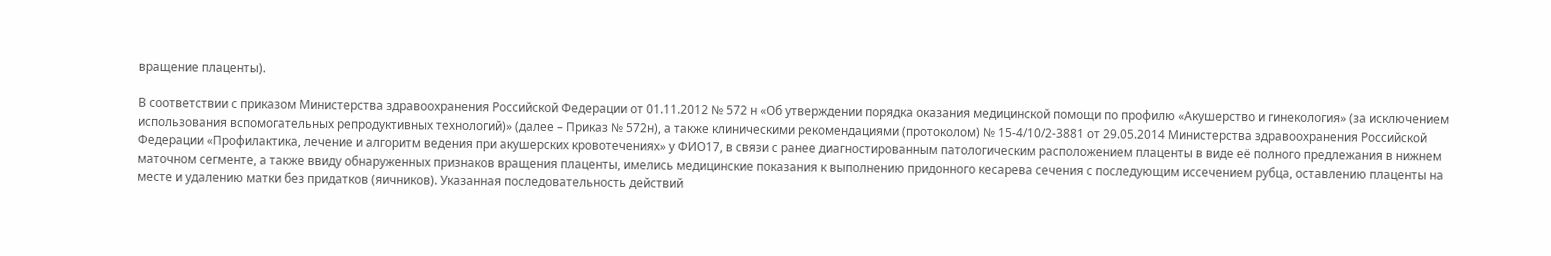вращение плаценты).

В соответствии с приказом Министерства здравоохранения Российской Федерации от 01.11.2012 № 572 н «Об утверждении порядка оказания медицинской помощи по профилю «Акушерство и гинекология» (за исключением использования вспомогательных репродуктивных технологий)» (далее – Приказ № 572н), а также клиническими рекомендациями (протоколом) № 15-4/10/2-3881 от 29.05.2014 Министерства здравоохранения Российской Федерации «Профилактика, лечение и алгоритм ведения при акушерских кровотечениях» у ФИО17, в связи с ранее диагностированным патологическим расположением плаценты в виде её полного предлежания в нижнем маточном сегменте, а также ввиду обнаруженных признаков вращения плаценты, имелись медицинские показания к выполнению придонного кесарева сечения с последующим иссечением рубца, оставлению плаценты на месте и удалению матки без придатков (яичников). Указанная последовательность действий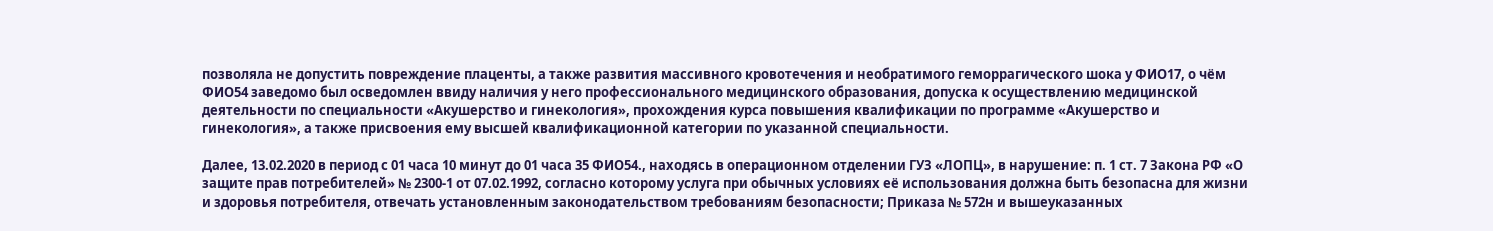позволяла не допустить повреждение плаценты, а также развития массивного кровотечения и необратимого геморрагического шока у ФИО17, о чём ФИО54 заведомо был осведомлен ввиду наличия у него профессионального медицинского образования, допуска к осуществлению медицинской деятельности по специальности «Акушерство и гинекология», прохождения курса повышения квалификации по программе «Акушерство и гинекология», а также присвоения ему высшей квалификационной категории по указанной специальности.

Далее, 13.02.2020 в период с 01 часа 10 минут до 01 часа 35 ФИО54., находясь в операционном отделении ГУЗ «ЛОПЦ», в нарушение: п. 1 ст. 7 Закона РФ «О защите прав потребителей» № 2300-1 от 07.02.1992, согласно которому услуга при обычных условиях её использования должна быть безопасна для жизни и здоровья потребителя, отвечать установленным законодательством требованиям безопасности; Приказа № 572н и вышеуказанных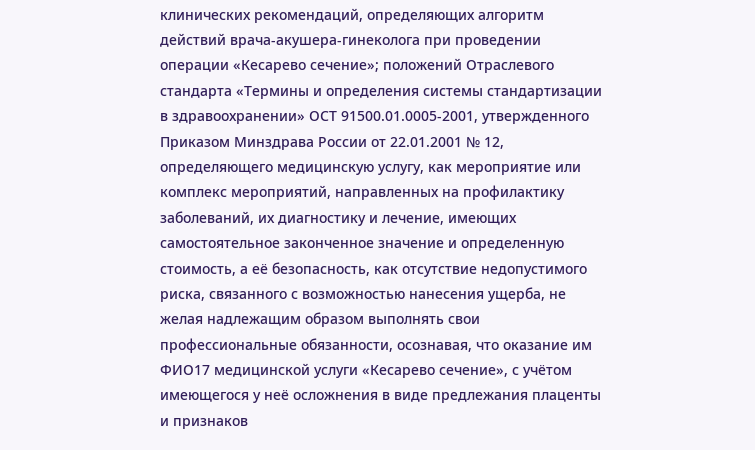клинических рекомендаций, определяющих алгоритм действий врача-акушера-гинеколога при проведении операции «Кесарево сечение»; положений Отраслевого стандарта «Термины и определения системы стандартизации в здравоохранении» ОСТ 91500.01.0005-2001, утвержденного Приказом Минздрава России от 22.01.2001 № 12, определяющего медицинскую услугу, как мероприятие или комплекс мероприятий, направленных на профилактику заболеваний, их диагностику и лечение, имеющих самостоятельное законченное значение и определенную стоимость, а её безопасность, как отсутствие недопустимого риска, связанного с возможностью нанесения ущерба, не желая надлежащим образом выполнять свои профессиональные обязанности, осознавая, что оказание им ФИО17 медицинской услуги «Кесарево сечение», с учётом имеющегося у неё осложнения в виде предлежания плаценты и признаков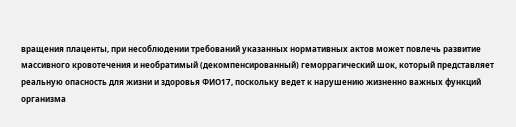вращения плаценты, при несоблюдении требований указанных нормативных актов может повлечь развитие массивного кровотечения и необратимый (декомпенсированный) геморрагический шок, который представляет реальную опасность для жизни и здоровья ФИО17, поскольку ведет к нарушению жизненно важных функций организма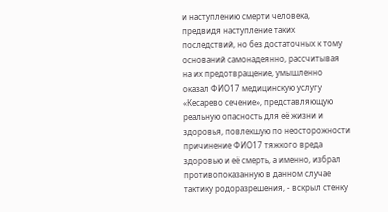и наступлению смерти человека, предвидя наступление таких последствий, но без достаточных к тому оснований самонадеянно, рассчитывая на их предотвращение, умышленно оказал ФИО17 медицинскую услугу «Кесарево сечение», представляющую реальную опасность для её жизни и здоровья, повлекшую по неосторожности причинение ФИО17 тяжкого вреда здоровью и её смерть, а именно, избрал противопоказанную в данном случае тактику родоразрешения, - вскрыл стенку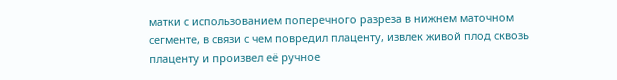матки с использованием поперечного разреза в нижнем маточном сегменте, в связи с чем повредил плаценту, извлек живой плод сквозь плаценту и произвел её ручное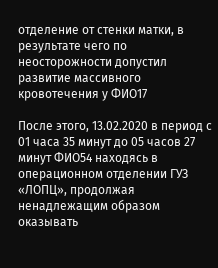отделение от стенки матки, в результате чего по неосторожности допустил развитие массивного кровотечения у ФИО17

После этого, 13.02.2020 в период с 01 часа 35 минут до 05 часов 27 минут ФИО54 находясь в операционном отделении ГУЗ «ЛОПЦ», продолжая ненадлежащим образом оказывать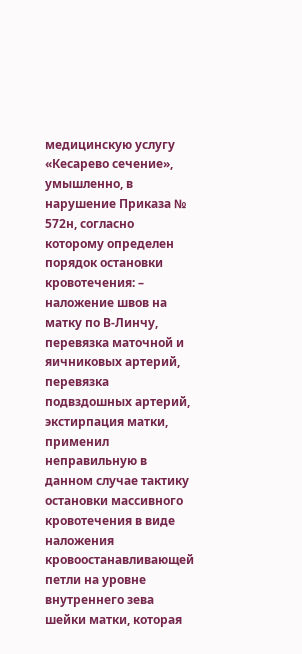медицинскую услугу «Кесарево сечение», умышленно, в нарушение Приказа № 572н, согласно которому определен порядок остановки кровотечения: – наложение швов на матку по В-Линчу, перевязка маточной и яичниковых артерий, перевязка подвздошных артерий, экстирпация матки, применил неправильную в данном случае тактику остановки массивного кровотечения в виде наложения кровоостанавливающей петли на уровне внутреннего зева шейки матки, которая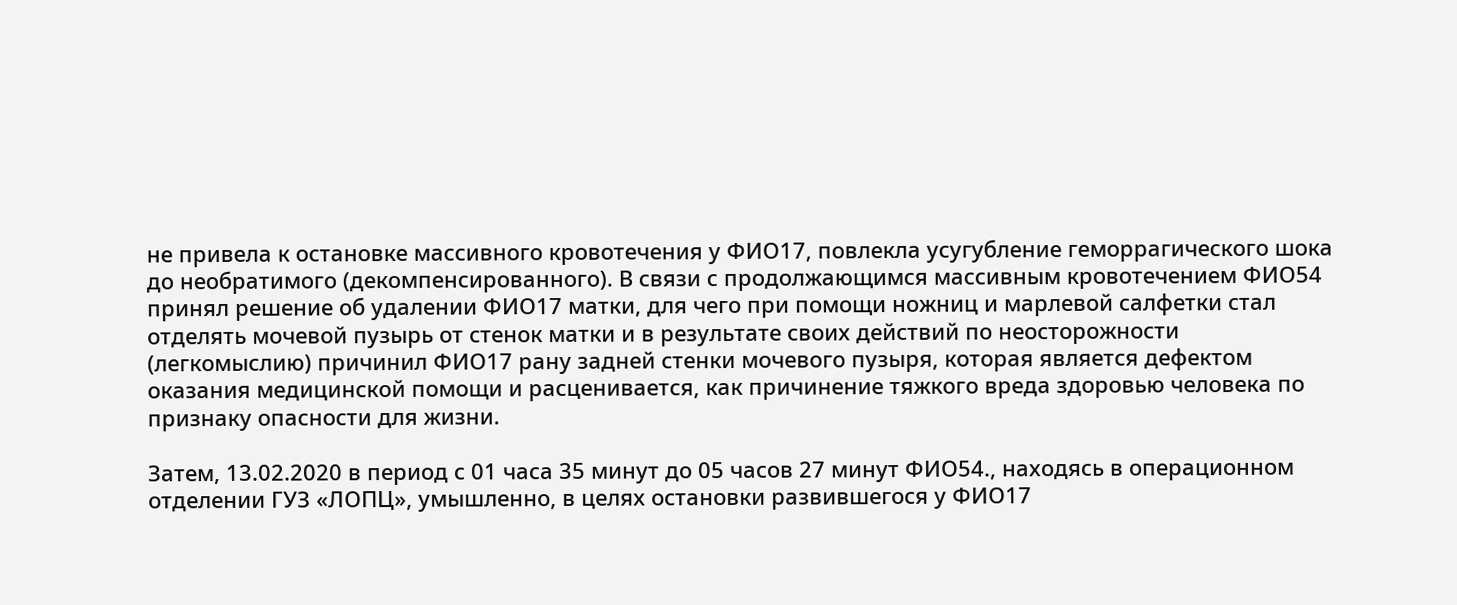не привела к остановке массивного кровотечения у ФИО17, повлекла усугубление геморрагического шока до необратимого (декомпенсированного). В связи с продолжающимся массивным кровотечением ФИО54 принял решение об удалении ФИО17 матки, для чего при помощи ножниц и марлевой салфетки стал отделять мочевой пузырь от стенок матки и в результате своих действий по неосторожности (легкомыслию) причинил ФИО17 рану задней стенки мочевого пузыря, которая является дефектом оказания медицинской помощи и расценивается, как причинение тяжкого вреда здоровью человека по признаку опасности для жизни.

Затем, 13.02.2020 в период с 01 часа 35 минут до 05 часов 27 минут ФИО54., находясь в операционном отделении ГУЗ «ЛОПЦ», умышленно, в целях остановки развившегося у ФИО17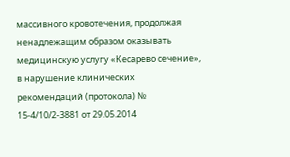массивного кровотечения, продолжая ненадлежащим образом оказывать медицинскую услугу «Кесарево сечение», в нарушение клинических рекомендаций (протокола) № 15-4/10/2-3881 от 29.05.2014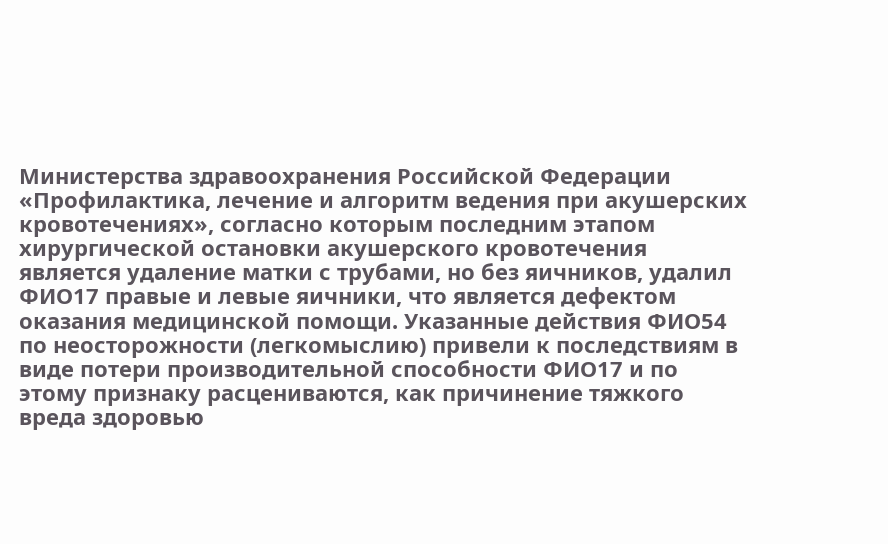Министерства здравоохранения Российской Федерации «Профилактика, лечение и алгоритм ведения при акушерских кровотечениях», согласно которым последним этапом хирургической остановки акушерского кровотечения является удаление матки с трубами, но без яичников, удалил ФИО17 правые и левые яичники, что является дефектом оказания медицинской помощи. Указанные действия ФИО54 по неосторожности (легкомыслию) привели к последствиям в виде потери производительной способности ФИО17 и по этому признаку расцениваются, как причинение тяжкого вреда здоровью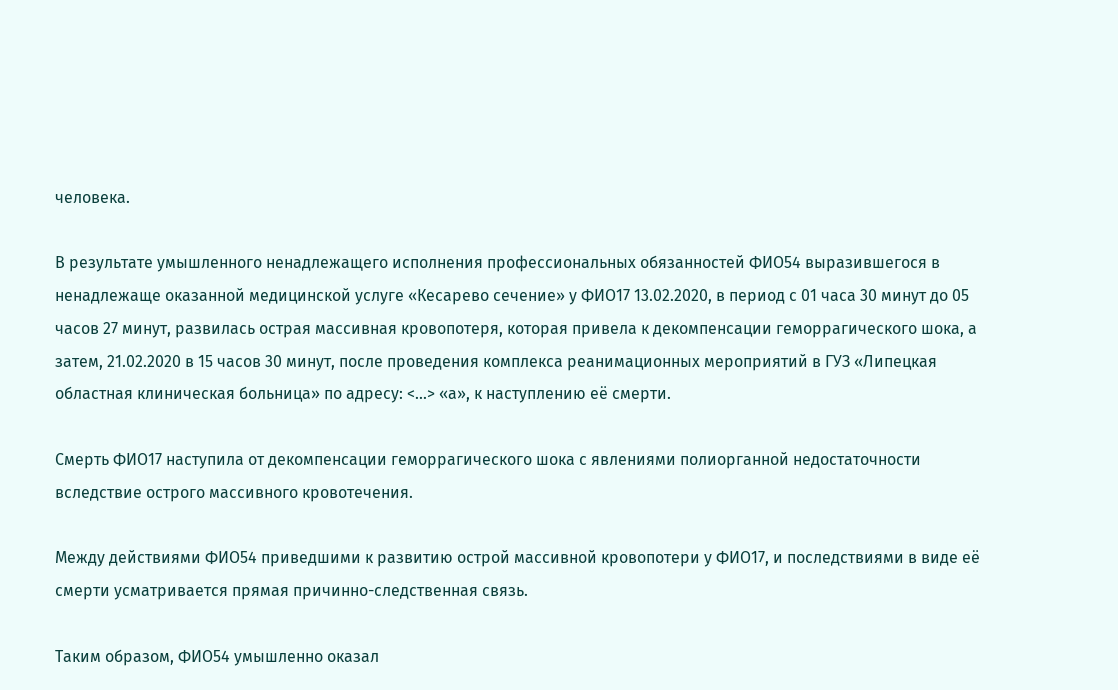человека.

В результате умышленного ненадлежащего исполнения профессиональных обязанностей ФИО54 выразившегося в ненадлежаще оказанной медицинской услуге «Кесарево сечение» у ФИО17 13.02.2020, в период с 01 часа 30 минут до 05 часов 27 минут, развилась острая массивная кровопотеря, которая привела к декомпенсации геморрагического шока, а затем, 21.02.2020 в 15 часов 30 минут, после проведения комплекса реанимационных мероприятий в ГУЗ «Липецкая областная клиническая больница» по адресу: <...> «а», к наступлению её смерти.

Смерть ФИО17 наступила от декомпенсации геморрагического шока с явлениями полиорганной недостаточности вследствие острого массивного кровотечения.

Между действиями ФИО54 приведшими к развитию острой массивной кровопотери у ФИО17, и последствиями в виде её смерти усматривается прямая причинно-следственная связь.

Таким образом, ФИО54 умышленно оказал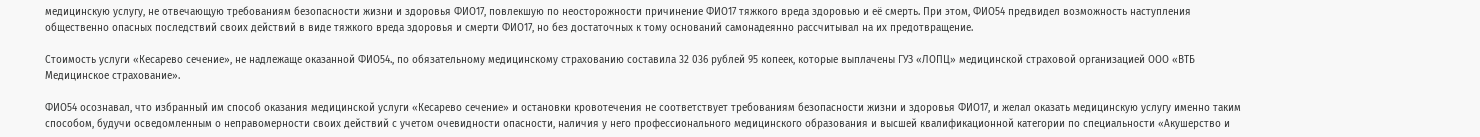медицинскую услугу, не отвечающую требованиям безопасности жизни и здоровья ФИО17, повлекшую по неосторожности причинение ФИО17 тяжкого вреда здоровью и её смерть. При этом, ФИО54 предвидел возможность наступления общественно опасных последствий своих действий в виде тяжкого вреда здоровья и смерти ФИО17, но без достаточных к тому оснований самонадеянно рассчитывал на их предотвращение.

Стоимость услуги «Кесарево сечение», не надлежаще оказанной ФИО54., по обязательному медицинскому страхованию составила 32 036 рублей 95 копеек, которые выплачены ГУЗ «ЛОПЦ» медицинской страховой организацией ООО «ВТБ Медицинское страхование».

ФИО54 осознавал, что избранный им способ оказания медицинской услуги «Кесарево сечение» и остановки кровотечения не соответствует требованиям безопасности жизни и здоровья ФИО17, и желал оказать медицинскую услугу именно таким способом, будучи осведомленным о неправомерности своих действий с учетом очевидности опасности, наличия у него профессионального медицинского образования и высшей квалификационной категории по специальности «Акушерство и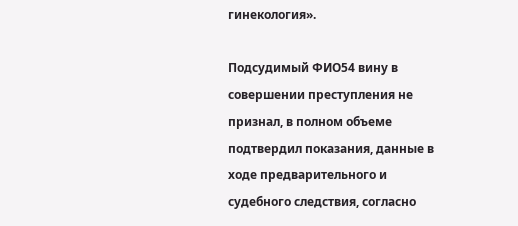гинекология».

Подсудимый ФИО54 вину в совершении преступления не признал, в полном объеме подтвердил показания, данные в ходе предварительного и судебного следствия, согласно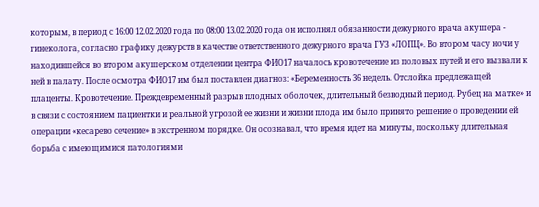которым, в период с 16:00 12.02.2020 года по 08:00 13.02.2020 года он исполнял обязанности дежурного врача акушера - гинеколога, согласно графику дежурств в качестве ответственного дежурного врача ГУЗ «ЛОПЦ». Во втором часу ночи у находившейся во втором акушерском отделении центра ФИО17 началось кровотечение из половых путей и его вызвали к ней в палату. После осмотра ФИО17 им был поставлен диагноз: «Беременность 36 недель. Отслойка предлежащей плаценты. Кровотечение. Преждевременный разрыв плодных оболочек, длительный безводный период. Рубец на матке» и в связи с состоянием пациентки и реальной угрозой ее жизни и жизни плода им было принято решение о проведении ей операции «кесарево сечение» в экстренном порядке. Он осознавал, что время идет на минуты, поскольку длительная борьба с имеющимися патологиями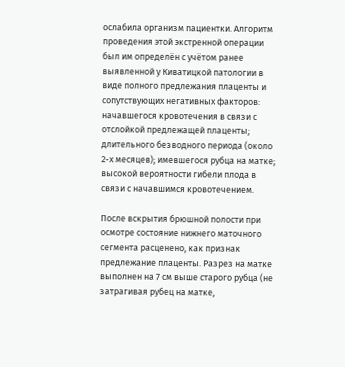ослабила организм пациентки. Алгоритм проведения этой экстренной операции был им определён с учётом ранее выявленной у Киватицкой патологии в виде полного предлежания плаценты и сопутствующих негативных факторов: начавшегося кровотечения в связи с отслойкой предлежащей плаценты; длительного безводного периода (около 2-х месяцев); имевшегося рубца на матке; высокой вероятности гибели плода в связи с начавшимся кровотечением.

После вскрытия брюшной полости при осмотре состояние нижнего маточного сегмента расценено, как признак предлежание плаценты. Разрез на матке выполнен на 7 см выше старого рубца (не затрагивая рубец на матке,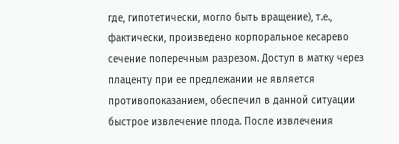где, гипотетически, могло быть вращение), т.е., фактически, произведено корпоральное кесарево сечение поперечным разрезом. Доступ в матку через плаценту при ее предлежании не является противопоказанием, обеспечил в данной ситуации быстрое извлечение плода. После извлечения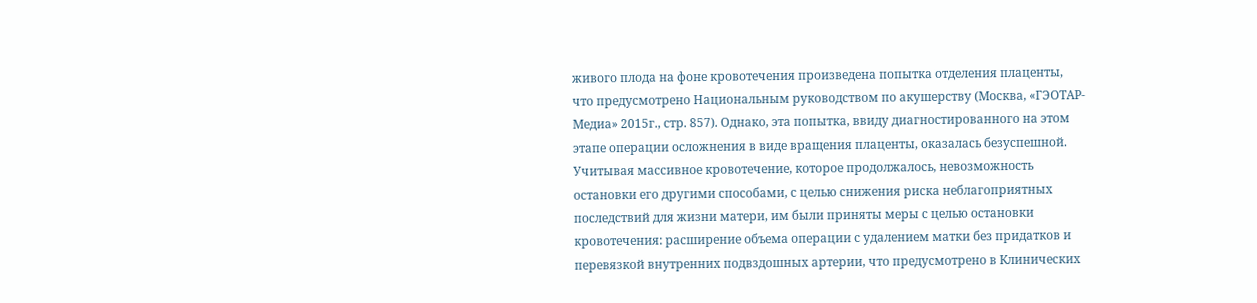живого плода на фоне кровотечения произведена попытка отделения плаценты, что предусмотрено Национальным руководством по акушерству (Москва, «ГЭОТАР-Медиа» 2015г., стр. 857). Однако, эта попытка, ввиду диагностированного на этом этапе операции осложнения в виде вращения плаценты, оказалась безуспешной. Учитывая массивное кровотечение, которое продолжалось, невозможность остановки его другими способами, с целью снижения риска неблагоприятных последствий для жизни матери, им были приняты меры с целью остановки кровотечения: расширение объема операции с удалением матки без придатков и перевязкой внутренних подвздошных артерии, что предусмотрено в Клинических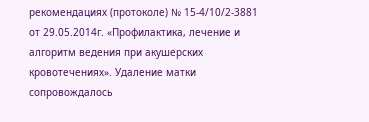рекомендациях (протоколе) № 15-4/10/2-3881 от 29.05.2014г. «Профилактика, лечение и алгоритм ведения при акушерских кровотечениях». Удаление матки сопровождалось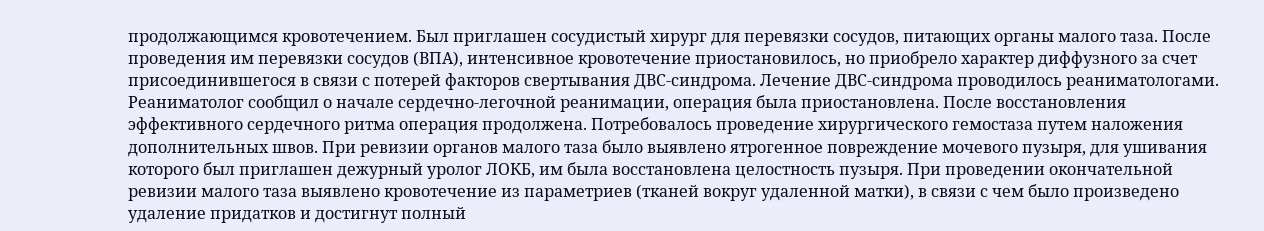продолжающимся кровотечением. Был приглашен сосудистый хирург для перевязки сосудов, питающих органы малого таза. После проведения им перевязки сосудов (ВПА), интенсивное кровотечение приостановилось, но приобрело характер диффузного за счет присоединившегося в связи с потерей факторов свертывания ДВС-синдрома. Лечение ДВС-синдрома проводилось реаниматологами. Реаниматолог сообщил о начале сердечно-легочной реанимации, операция была приостановлена. После восстановления эффективного сердечного ритма операция продолжена. Потребовалось проведение хирургического гемостаза путем наложения дополнительных швов. При ревизии органов малого таза было выявлено ятрогенное повреждение мочевого пузыря, для ушивания которого был приглашен дежурный уролог ЛОКБ, им была восстановлена целостность пузыря. При проведении окончательной ревизии малого таза выявлено кровотечение из параметриев (тканей вокруг удаленной матки), в связи с чем было произведено удаление придатков и достигнут полный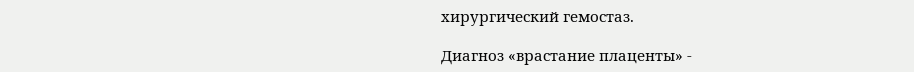хирургический гемостаз.

Диагноз «врастание плаценты» -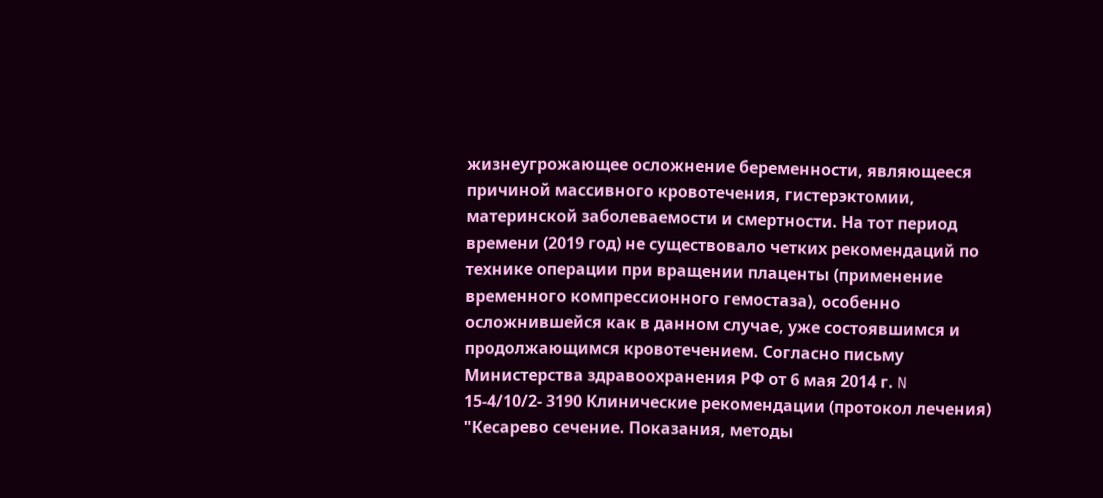жизнеугрожающее осложнение беременности, являющееся причиной массивного кровотечения, гистерэктомии, материнской заболеваемости и смертности. На тот период времени (2019 год) не существовало четких рекомендаций по технике операции при вращении плаценты (применение временного компрессионного гемостаза), особенно осложнившейся как в данном случае, уже состоявшимся и продолжающимся кровотечением. Согласно письму Министерства здравоохранения РФ от 6 мая 2014 г. N 15-4/10/2- 3190 Клинические рекомендации (протокол лечения) "Кесарево сечение. Показания, методы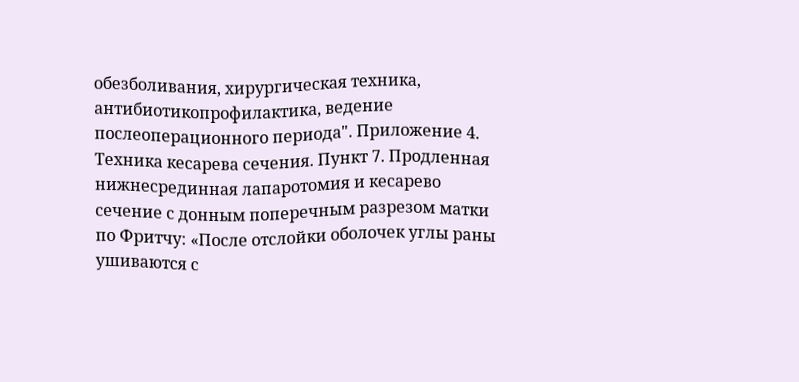обезболивания, хирургическая техника, антибиотикопрофилактика, ведение послеоперационного периода". Приложение 4. Техника кесарева сечения. Пункт 7. Продленная нижнесрединная лапаротомия и кесарево сечение с донным поперечным разрезом матки по Фритчу: «После отслойки оболочек углы раны ушиваются с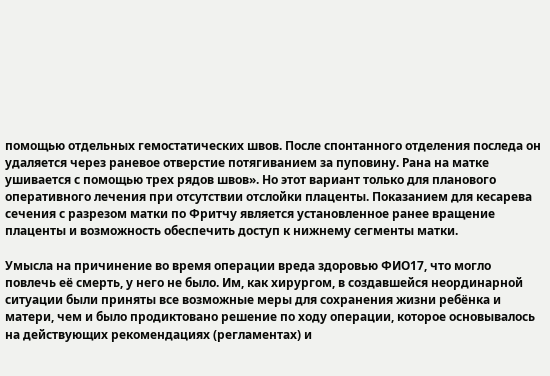помощью отдельных гемостатических швов. После спонтанного отделения последа он удаляется через раневое отверстие потягиванием за пуповину. Рана на матке ушивается с помощью трех рядов швов». Но этот вариант только для планового оперативного лечения при отсутствии отслойки плаценты. Показанием для кесарева сечения с разрезом матки по Фритчу является установленное ранее вращение плаценты и возможность обеспечить доступ к нижнему сегменты матки.

Умысла на причинение во время операции вреда здоровью ФИО17, что могло повлечь её смерть, у него не было. Им, как хирургом, в создавшейся неординарной ситуации были приняты все возможные меры для сохранения жизни ребёнка и матери, чем и было продиктовано решение по ходу операции, которое основывалось на действующих рекомендациях (регламентах) и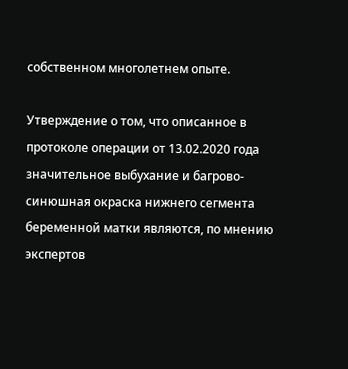собственном многолетнем опыте.

Утверждение о том, что описанное в протоколе операции от 13.02.2020 года значительное выбухание и багрово-синюшная окраска нижнего сегмента беременной матки являются, по мнению экспертов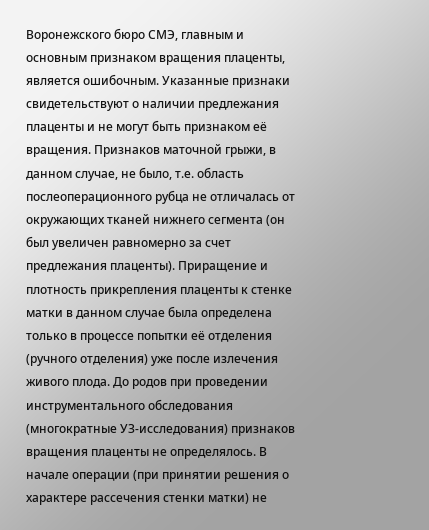Воронежского бюро СМЭ, главным и основным признаком вращения плаценты, является ошибочным. Указанные признаки свидетельствуют о наличии предлежания плаценты и не могут быть признаком её вращения. Признаков маточной грыжи, в данном случае, не было, т.е. область послеоперационного рубца не отличалась от окружающих тканей нижнего сегмента (он был увеличен равномерно за счет предлежания плаценты). Приращение и плотность прикрепления плаценты к стенке матки в данном случае была определена только в процессе попытки её отделения (ручного отделения) уже после излечения живого плода. До родов при проведении инструментального обследования (многократные УЗ-исследования) признаков вращения плаценты не определялось. В начале операции (при принятии решения о характере рассечения стенки матки) не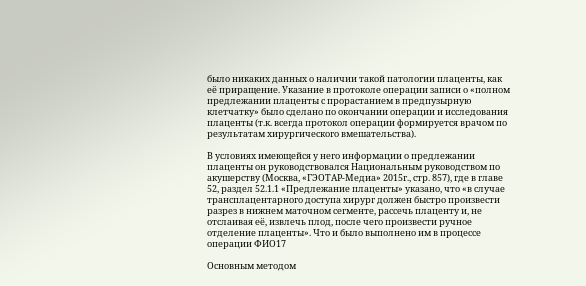было никаких данных о наличии такой патологии плаценты, как её приращение. Указание в протоколе операции записи о «полном предлежании плаценты с прорастанием в предпузырную клетчатку» было сделано по окончании операции и исследования плаценты (т.к. всегда протокол операции формируется врачом по результатам хирургического вмешательства).

В условиях имеющейся у него информации о предлежании плаценты он руководствовался Национальным руководством по акушерству (Москва, «ГЭОТАР-Медиа» 2015г., стр. 857), где в главе 52, раздел 52.1.1 «Предлежание плаценты» указано, что «в случае трансплацентарного доступа хирург должен быстро произвести разрез в нижнем маточном сегменте, рассечь плаценту и, не отслаивая её, извлечь плод, после чего произвести ручное отделение плаценты». Что и было выполнено им в процессе операции ФИО17

Основным методом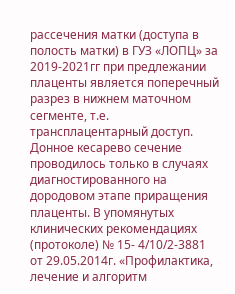рассечения матки (доступа в полость матки) в ГУЗ «ЛОПЦ» за 2019-2021гг при предлежании плаценты является поперечный разрез в нижнем маточном сегменте, т.е. трансплацентарный доступ. Донное кесарево сечение проводилось только в случаях диагностированного на дородовом этапе приращения плаценты. В упомянутых клинических рекомендациях (протоколе) № 15- 4/10/2-3881 от 29.05.2014г. «Профилактика, лечение и алгоритм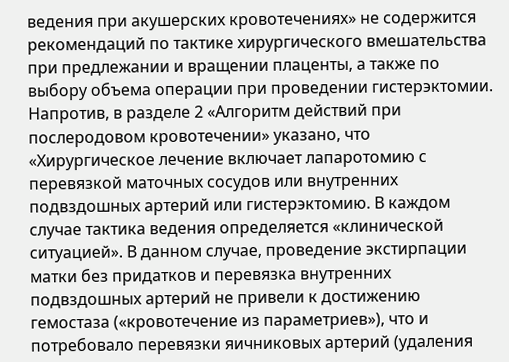ведения при акушерских кровотечениях» не содержится рекомендаций по тактике хирургического вмешательства при предлежании и вращении плаценты, а также по выбору объема операции при проведении гистерэктомии. Напротив, в разделе 2 «Алгоритм действий при послеродовом кровотечении» указано, что «Хирургическое лечение включает лапаротомию с перевязкой маточных сосудов или внутренних подвздошных артерий или гистерэктомию. В каждом случае тактика ведения определяется «клинической ситуацией». В данном случае, проведение экстирпации матки без придатков и перевязка внутренних подвздошных артерий не привели к достижению гемостаза («кровотечение из параметриев»), что и потребовало перевязки яичниковых артерий (удаления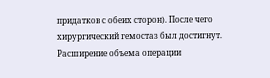придатков с обеих сторон). После чего хирургический гемостаз был достигнут. Расширение объема операции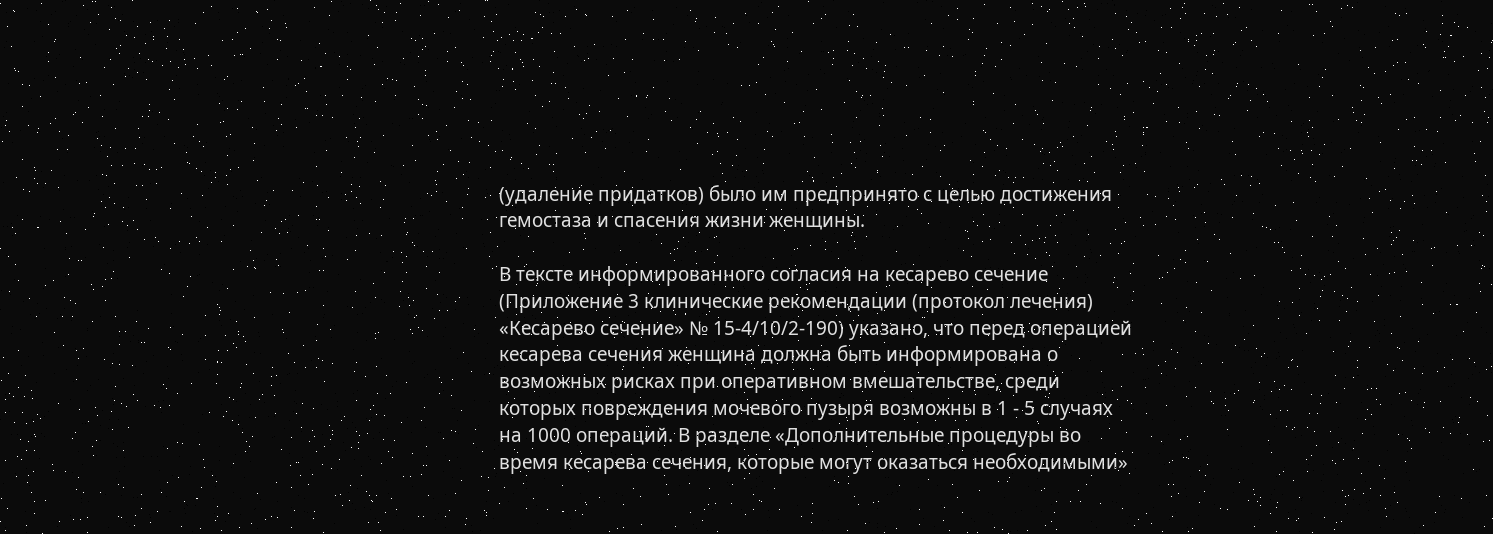(удаление придатков) было им предпринято с целью достижения гемостаза и спасения жизни женщины.

В тексте информированного согласия на кесарево сечение (Приложение 3 клинические рекомендации (протокол лечения) «Кесарево сечение» № 15-4/10/2-190) указано, что перед операцией кесарева сечения женщина должна быть информирована о возможных рисках при оперативном вмешательстве, среди которых повреждения мочевого пузыря возможны в 1 - 5 случаях на 1000 операций. В разделе «Дополнительные процедуры во время кесарева сечения, которые могут оказаться необходимыми»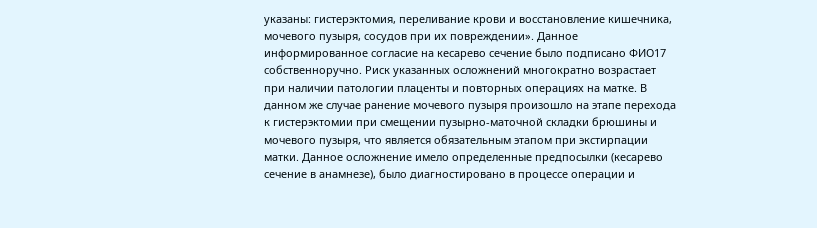указаны: гистерэктомия, переливание крови и восстановление кишечника, мочевого пузыря, сосудов при их повреждении». Данное информированное согласие на кесарево сечение было подписано ФИО17 собственноручно. Риск указанных осложнений многократно возрастает при наличии патологии плаценты и повторных операциях на матке. В данном же случае ранение мочевого пузыря произошло на этапе перехода к гистерэктомии при смещении пузырно-маточной складки брюшины и мочевого пузыря, что является обязательным этапом при экстирпации матки. Данное осложнение имело определенные предпосылки (кесарево сечение в анамнезе), было диагностировано в процессе операции и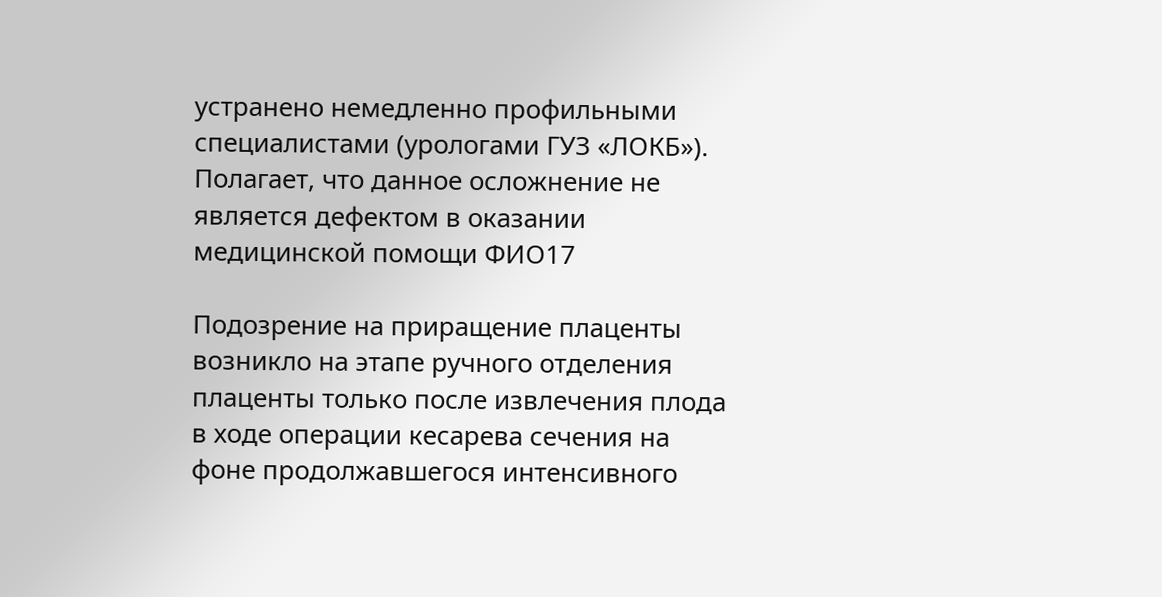устранено немедленно профильными специалистами (урологами ГУЗ «ЛОКБ»). Полагает, что данное осложнение не является дефектом в оказании медицинской помощи ФИО17

Подозрение на приращение плаценты возникло на этапе ручного отделения плаценты только после извлечения плода в ходе операции кесарева сечения на фоне продолжавшегося интенсивного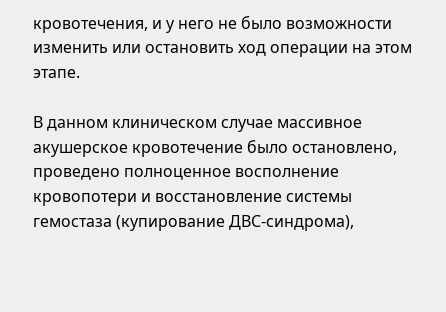кровотечения, и у него не было возможности изменить или остановить ход операции на этом этапе.

В данном клиническом случае массивное акушерское кровотечение было остановлено, проведено полноценное восполнение кровопотери и восстановление системы гемостаза (купирование ДВС-синдрома),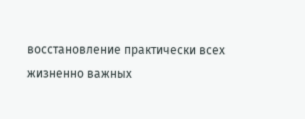восстановление практически всех жизненно важных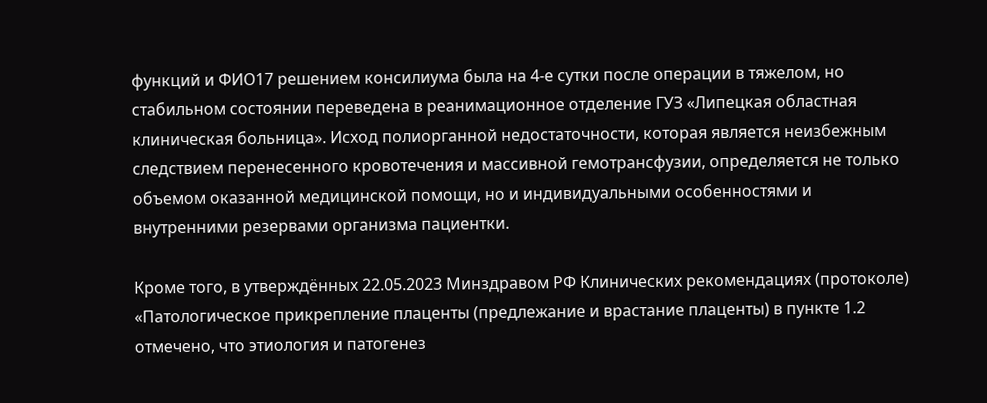функций и ФИО17 решением консилиума была на 4-е сутки после операции в тяжелом, но стабильном состоянии переведена в реанимационное отделение ГУЗ «Липецкая областная клиническая больница». Исход полиорганной недостаточности, которая является неизбежным следствием перенесенного кровотечения и массивной гемотрансфузии, определяется не только объемом оказанной медицинской помощи, но и индивидуальными особенностями и внутренними резервами организма пациентки.

Кроме того, в утверждённых 22.05.2023 Минздравом РФ Клинических рекомендациях (протоколе) «Патологическое прикрепление плаценты (предлежание и врастание плаценты) в пункте 1.2 отмечено, что этиология и патогенез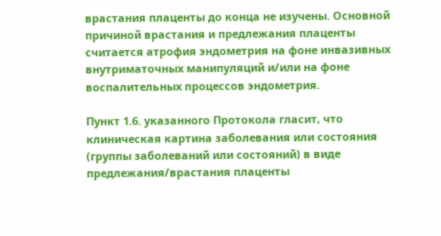врастания плаценты до конца не изучены. Основной причиной врастания и предлежания плаценты считается атрофия эндометрия на фоне инвазивных внутриматочных манипуляций и/или на фоне воспалительных процессов эндометрия.

Пункт 1.6. указанного Протокола гласит, что клиническая картина заболевания или состояния (группы заболеваний или состояний) в виде предлежания/врастания плаценты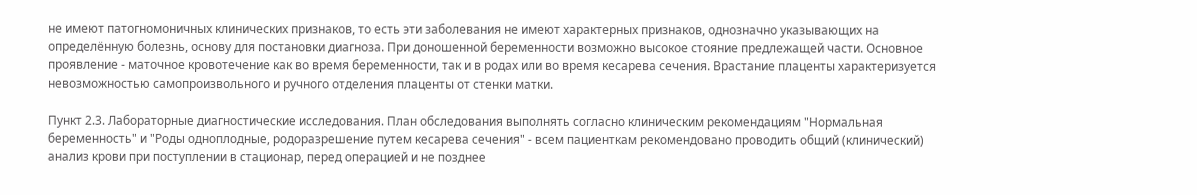не имеют патогномоничных клинических признаков, то есть эти заболевания не имеют характерных признаков, однозначно указывающих на определённую болезнь, основу для постановки диагноза. При доношенной беременности возможно высокое стояние предлежащей части. Основное проявление - маточное кровотечение как во время беременности, так и в родах или во время кесарева сечения. Врастание плаценты характеризуется невозможностью самопроизвольного и ручного отделения плаценты от стенки матки.

Пункт 2.3. Лабораторные диагностические исследования. План обследования выполнять согласно клиническим рекомендациям "Нормальная беременность" и "Роды одноплодные, родоразрешение путем кесарева сечения" - всем пациенткам рекомендовано проводить общий (клинический) анализ крови при поступлении в стационар, перед операцией и не позднее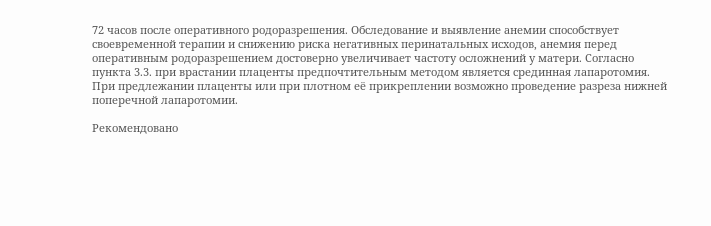72 часов после оперативного родоразрешения. Обследование и выявление анемии способствует своевременной терапии и снижению риска негативных перинатальных исходов, анемия перед оперативным родоразрешением достоверно увеличивает частоту осложнений у матери. Согласно пункта 3.3. при врастании плаценты предпочтительным методом является срединная лапаротомия. При предлежании плаценты или при плотном её прикреплении возможно проведение разреза нижней поперечной лапаротомии.

Рекомендовано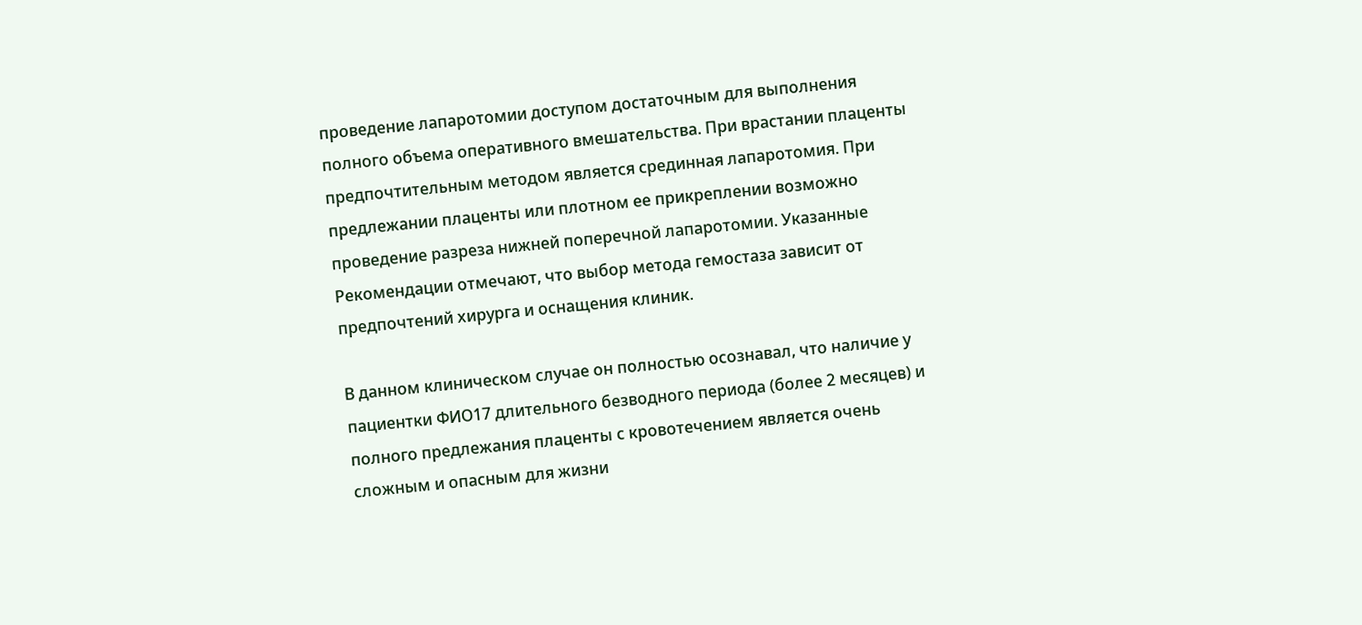проведение лапаротомии доступом достаточным для выполнения полного объема оперативного вмешательства. При врастании плаценты предпочтительным методом является срединная лапаротомия. При предлежании плаценты или плотном ее прикреплении возможно проведение разреза нижней поперечной лапаротомии. Указанные Рекомендации отмечают, что выбор метода гемостаза зависит от предпочтений хирурга и оснащения клиник.

В данном клиническом случае он полностью осознавал, что наличие у пациентки ФИО17 длительного безводного периода (более 2 месяцев) и полного предлежания плаценты с кровотечением является очень сложным и опасным для жизни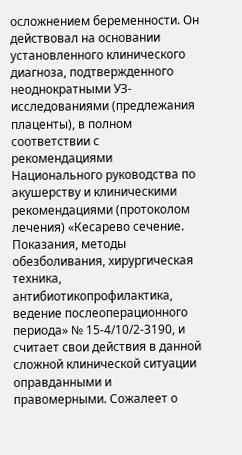осложнением беременности. Он действовал на основании установленного клинического диагноза, подтвержденного неоднократными УЗ-исследованиями (предлежания плаценты), в полном соответствии с рекомендациями Национального руководства по акушерству и клиническими рекомендациями (протоколом лечения) «Кесарево сечение. Показания, методы обезболивания, хирургическая техника, антибиотикопрофилактика, ведение послеоперационного периода» № 15-4/10/2-3190, и считает свои действия в данной сложной клинической ситуации оправданными и правомерными. Сожалеет о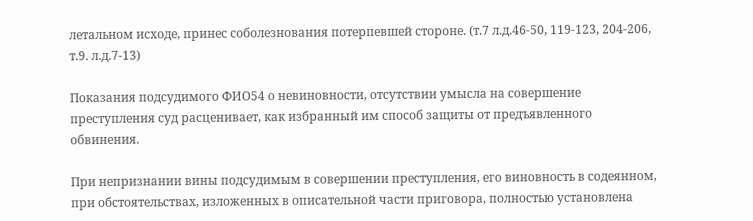летальном исходе, принес соболезнования потерпевшей стороне. (т.7 л.д.46-50, 119-123, 204-206, т.9. л.д.7-13)

Показания подсудимого ФИО54 о невиновности, отсутствии умысла на совершение преступления суд расценивает, как избранный им способ защиты от предъявленного обвинения.

При непризнании вины подсудимым в совершении преступления, его виновность в содеянном, при обстоятельствах, изложенных в описательной части приговора, полностью установлена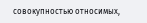совокупностью относимых,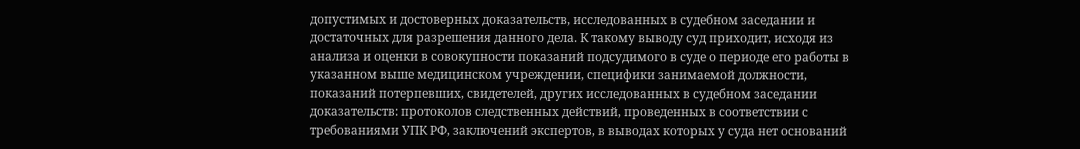допустимых и достоверных доказательств, исследованных в судебном заседании и достаточных для разрешения данного дела. К такому выводу суд приходит, исходя из анализа и оценки в совокупности показаний подсудимого в суде о периоде его работы в указанном выше медицинском учреждении, специфики занимаемой должности, показаний потерпевших, свидетелей, других исследованных в судебном заседании доказательств: протоколов следственных действий, проведенных в соответствии с требованиями УПК РФ, заключений экспертов, в выводах которых у суда нет оснований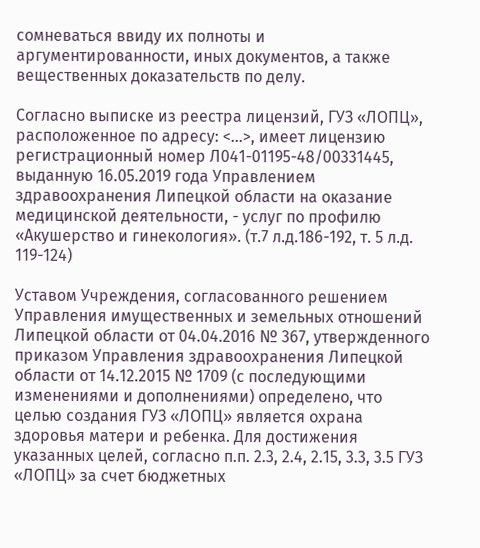сомневаться ввиду их полноты и аргументированности, иных документов, а также вещественных доказательств по делу.

Согласно выписке из реестра лицензий, ГУЗ «ЛОПЦ», расположенное по адресу: <...>, имеет лицензию регистрационный номер Л041-01195-48/00331445, выданную 16.05.2019 года Управлением здравоохранения Липецкой области на оказание медицинской деятельности, - услуг по профилю «Акушерство и гинекология». (т.7 л.д.186-192, т. 5 л.д. 119-124)

Уставом Учреждения, согласованного решением Управления имущественных и земельных отношений Липецкой области от 04.04.2016 № 367, утвержденного приказом Управления здравоохранения Липецкой области от 14.12.2015 № 1709 (с последующими изменениями и дополнениями) определено, что целью создания ГУЗ «ЛОПЦ» является охрана здоровья матери и ребенка. Для достижения указанных целей, согласно п.п. 2.3, 2.4, 2.15, 3.3, 3.5 ГУЗ «ЛОПЦ» за счет бюджетных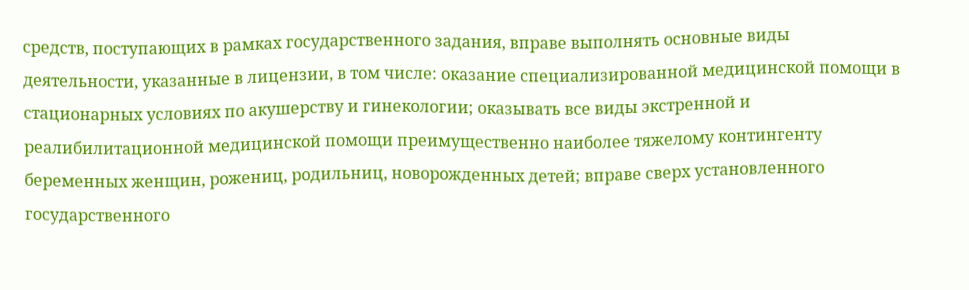средств, поступающих в рамках государственного задания, вправе выполнять основные виды деятельности, указанные в лицензии, в том числе: оказание специализированной медицинской помощи в стационарных условиях по акушерству и гинекологии; оказывать все виды экстренной и реалибилитационной медицинской помощи преимущественно наиболее тяжелому контингенту беременных женщин, рожениц, родильниц, новорожденных детей; вправе сверх установленного государственного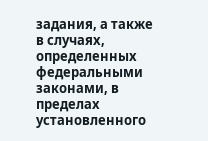задания, а также в случаях, определенных федеральными законами, в пределах установленного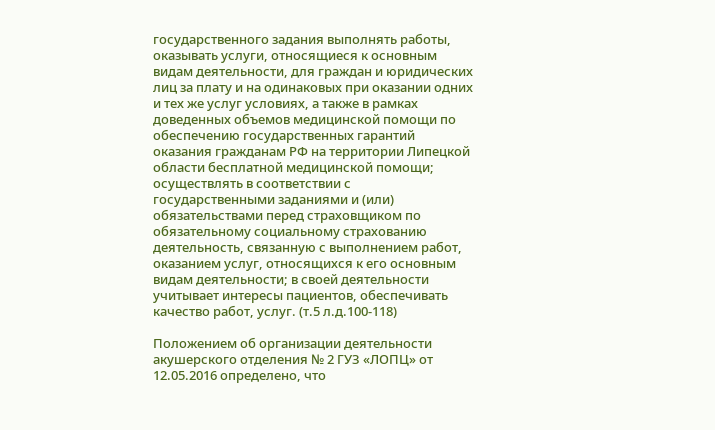государственного задания выполнять работы, оказывать услуги, относящиеся к основным видам деятельности, для граждан и юридических лиц за плату и на одинаковых при оказании одних и тех же услуг условиях, а также в рамках доведенных объемов медицинской помощи по обеспечению государственных гарантий оказания гражданам РФ на территории Липецкой области бесплатной медицинской помощи; осуществлять в соответствии с государственными заданиями и (или) обязательствами перед страховщиком по обязательному социальному страхованию деятельность, связанную с выполнением работ, оказанием услуг, относящихся к его основным видам деятельности; в своей деятельности учитывает интересы пациентов, обеспечивать качество работ, услуг. (т.5 л.д.100-118)

Положением об организации деятельности акушерского отделения № 2 ГУЗ «ЛОПЦ» от 12.05.2016 определено, что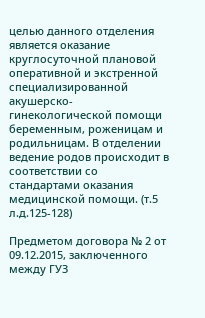целью данного отделения является оказание круглосуточной плановой оперативной и экстренной специализированной акушерско-гинекологической помощи беременным, роженицам и родильницам. В отделении ведение родов происходит в соответствии со стандартами оказания медицинской помощи. (т.5 л.д.125-128)

Предметом договора № 2 от 09.12.2015, заключенного между ГУЗ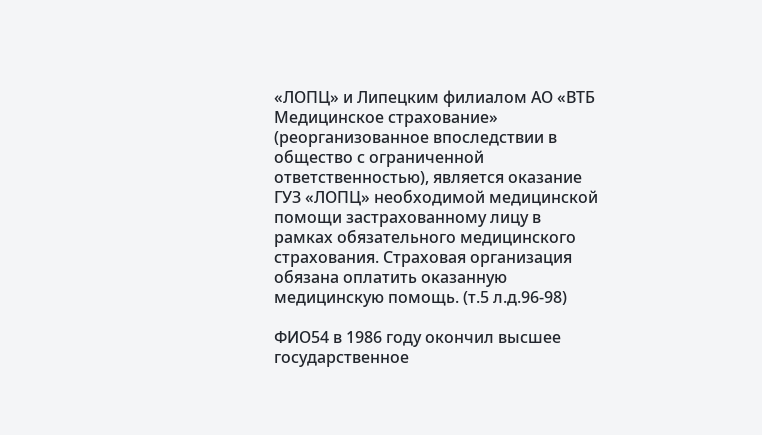«ЛОПЦ» и Липецким филиалом АО «ВТБ Медицинское страхование» (реорганизованное впоследствии в общество с ограниченной ответственностью), является оказание ГУЗ «ЛОПЦ» необходимой медицинской помощи застрахованному лицу в рамках обязательного медицинского страхования. Страховая организация обязана оплатить оказанную медицинскую помощь. (т.5 л.д.96-98)

ФИО54 в 1986 году окончил высшее государственное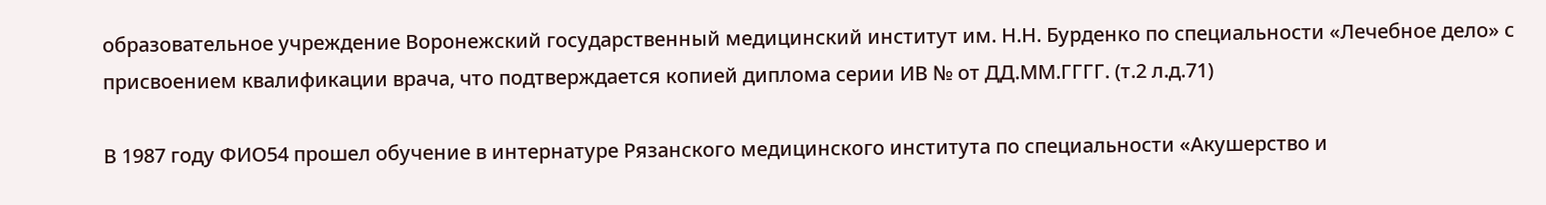образовательное учреждение Воронежский государственный медицинский институт им. Н.Н. Бурденко по специальности «Лечебное дело» с присвоением квалификации врача, что подтверждается копией диплома серии ИВ № от ДД.ММ.ГГГГ. (т.2 л.д.71)

В 1987 году ФИО54 прошел обучение в интернатуре Рязанского медицинского института по специальности «Акушерство и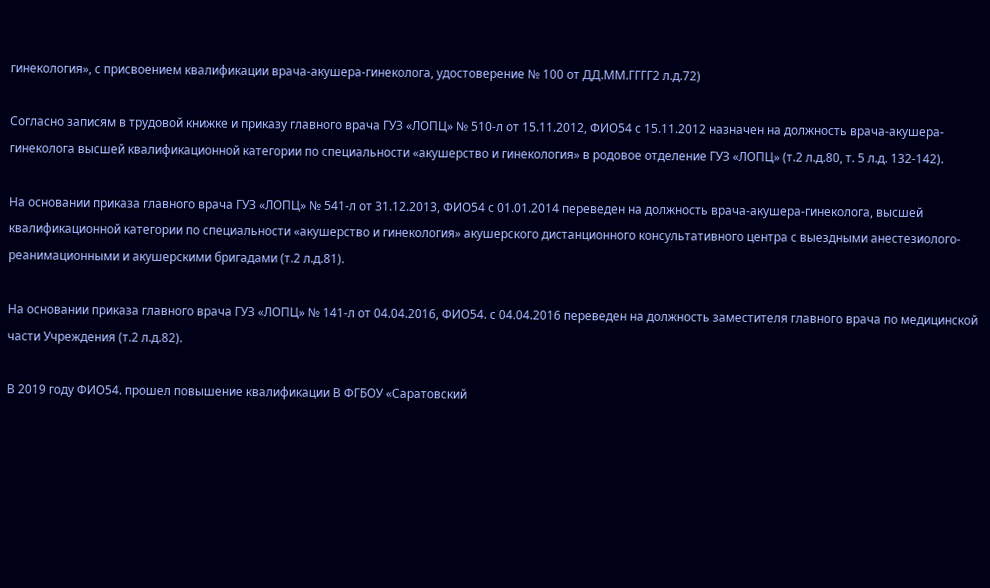гинекология», с присвоением квалификации врача-акушера-гинеколога, удостоверение № 100 от ДД.ММ.ГГГГ2 л.д.72)

Согласно записям в трудовой книжке и приказу главного врача ГУЗ «ЛОПЦ» № 510-л от 15.11.2012, ФИО54 с 15.11.2012 назначен на должность врача-акушера-гинеколога высшей квалификационной категории по специальности «акушерство и гинекология» в родовое отделение ГУЗ «ЛОПЦ» (т.2 л.д.80, т. 5 л.д. 132-142).

На основании приказа главного врача ГУЗ «ЛОПЦ» № 541-л от 31.12.2013, ФИО54 с 01.01.2014 переведен на должность врача-акушера-гинеколога, высшей квалификационной категории по специальности «акушерство и гинекология» акушерского дистанционного консультативного центра с выездными анестезиолого-реанимационными и акушерскими бригадами (т.2 л.д.81).

На основании приказа главного врача ГУЗ «ЛОПЦ» № 141-л от 04.04.2016, ФИО54. с 04.04.2016 переведен на должность заместителя главного врача по медицинской части Учреждения (т.2 л.д.82).

В 2019 году ФИО54. прошел повышение квалификации В ФГБОУ «Саратовский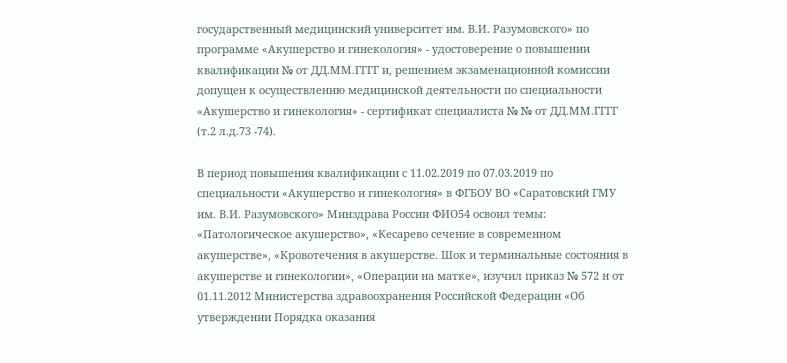государственный медицинский университет им. В.И. Разумовского» по программе «Акушерство и гинекология» - удостоверение о повышении квалификации № от ДД.ММ.ГГГГ и, решением экзаменационной комиссии допущен к осуществлению медицинской деятельности по специальности «Акушерство и гинекология» - сертификат специалиста № № от ДД.ММ.ГГГГ (т.2 л.д.73 -74).

В период повышения квалификации с 11.02.2019 по 07.03.2019 по специальности «Акушерство и гинекология» в ФГБОУ ВО «Саратовский ГМУ им. В.И. Разумовского» Минздрава России ФИО54 освоил темы: «Патологическое акушерство», «Кесарево сечение в современном акушерстве», «Кровотечения в акушерстве. Шок и терминальные состояния в акушерстве и гинекологии», «Операции на матке», изучил приказ № 572 н от 01.11.2012 Министерства здравоохранения Российской Федерации «Об утверждении Порядка оказания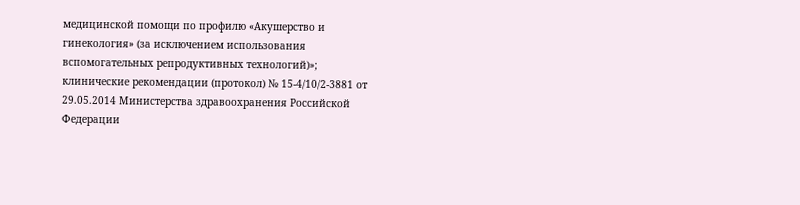медицинской помощи по профилю «Акушерство и гинекология» (за исключением использования вспомогательных репродуктивных технологий)»; клинические рекомендации (протокол) № 15-4/10/2-3881 от 29.05.2014 Министерства здравоохранения Российской Федерации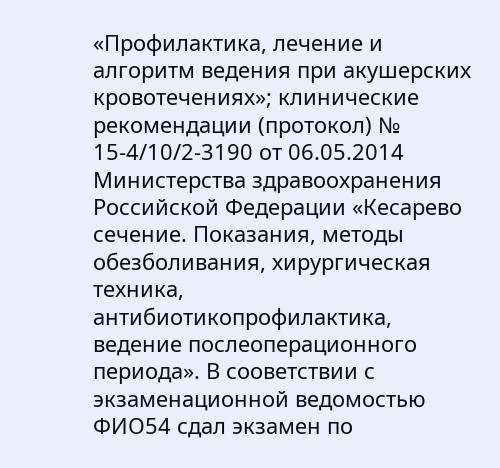«Профилактика, лечение и алгоритм ведения при акушерских кровотечениях»; клинические рекомендации (протокол) № 15-4/10/2-3190 от 06.05.2014 Министерства здравоохранения Российской Федерации «Кесарево сечение. Показания, методы обезболивания, хирургическая техника, антибиотикопрофилактика, ведение послеоперационного периода». В сооветствии с экзаменационной ведомостью ФИО54 сдал экзамен по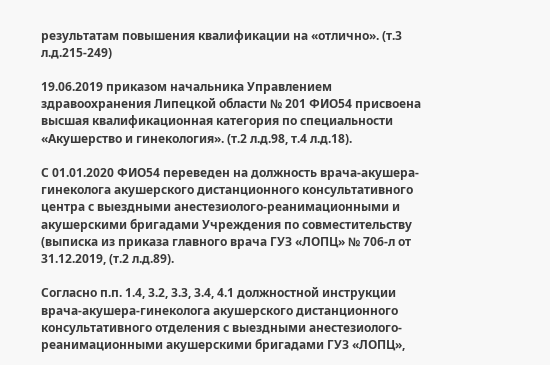результатам повышения квалификации на «отлично». (т.3 л.д.215-249)

19.06.2019 приказом начальника Управлением здравоохранения Липецкой области № 201 ФИО54 присвоена высшая квалификационная категория по специальности «Акушерство и гинекология». (т.2 л.д.98, т.4 л.д.18).

С 01.01.2020 ФИО54 переведен на должность врача-акушера-гинеколога акушерского дистанционного консультативного центра с выездными анестезиолого-реанимационными и акушерскими бригадами Учреждения по совместительству (выписка из приказа главного врача ГУЗ «ЛОПЦ» № 706-л от 31.12.2019, (т.2 л.д.89).

Согласно п.п. 1.4, 3.2, 3.3, 3.4, 4.1 должностной инструкции врача-акушера-гинеколога акушерского дистанционного консультативного отделения с выездными анестезиолого-реанимационными акушерскими бригадами ГУЗ «ЛОПЦ»,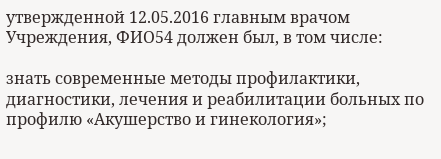утвержденной 12.05.2016 главным врачом Учреждения, ФИО54 должен был, в том числе:

знать современные методы профилактики, диагностики, лечения и реабилитации больных по профилю «Акушерство и гинекология»;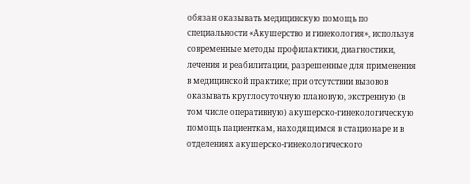обязан оказывать медицинскую помощь по специальности «Акушерство и гинекология», используя современные методы профилактики, диагностики, лечения и реабилитации, разрешенные для применения в медицинской практике; при отсутствии вызовов оказывать круглосуточную плановую, экстренную (в том числе оперативную) акушерско-гинекологическую помощь пациенткам, находящимся в стационаре и в отделениях акушерско-гинекологического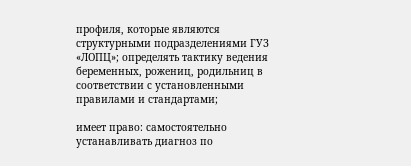профиля, которые являются структурными подразделениями ГУЗ «ЛОПЦ»; определять тактику ведения беременных, рожениц, родильниц в соответствии с установленными правилами и стандартами;

имеет право: самостоятельно устанавливать диагноз по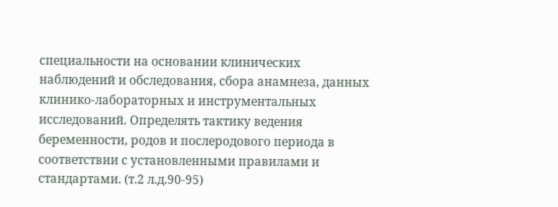специальности на основании клинических наблюдений и обследования, сбора анамнеза, данных клинико-лабораторных и инструментальных исследований. Определять тактику ведения беременности, родов и послеродового периода в соответствии с установленными правилами и стандартами. (т.2 л.д.90-95)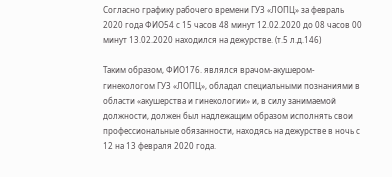Согласно графику рабочего времени ГУЗ «ЛОПЦ» за февраль 2020 года ФИО54 с 15 часов 48 минут 12.02.2020 до 08 часов 00 минут 13.02.2020 находился на дежурстве. (т.5 л.д.146)

Таким образом, ФИО176. являлся врачом-акушером-гинекологом ГУЗ «ЛОПЦ», обладал специальными познаниями в области «акушерства и гинекологии» и, в силу занимаемой должности, должен был надлежащим образом исполнять свои профессиональные обязанности, находясь на дежурстве в ночь с 12 на 13 февраля 2020 года.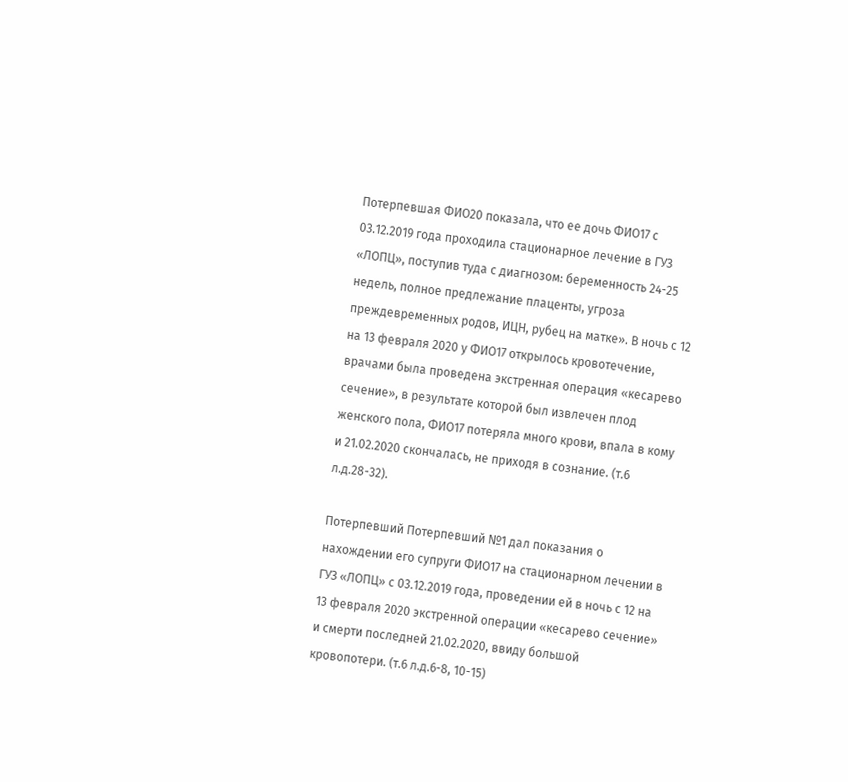Потерпевшая ФИО20 показала, что ее дочь ФИО17 с 03.12.2019 года проходила стационарное лечение в ГУЗ «ЛОПЦ», поступив туда с диагнозом: беременность 24-25 недель, полное предлежание плаценты, угроза преждевременных родов, ИЦН, рубец на матке». В ночь с 12 на 13 февраля 2020 у ФИО17 открылось кровотечение, врачами была проведена экстренная операция «кесарево сечение», в результате которой был извлечен плод женского пола, ФИО17 потеряла много крови, впала в кому и 21.02.2020 скончалась, не приходя в сознание. (т.6 л.д.28-32).

Потерпевший Потерпевший №1 дал показания о нахождении его супруги ФИО17 на стационарном лечении в ГУЗ «ЛОПЦ» с 03.12.2019 года, проведении ей в ночь с 12 на 13 февраля 2020 экстренной операции «кесарево сечение» и смерти последней 21.02.2020, ввиду большой кровопотери. (т.6 л.д.6-8, 10-15)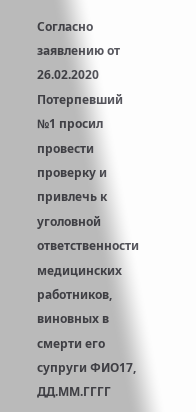Согласно заявлению от 26.02.2020 Потерпевший №1 просил провести проверку и привлечь к уголовной ответственности медицинских работников, виновных в смерти его супруги ФИО17, ДД.ММ.ГГГГ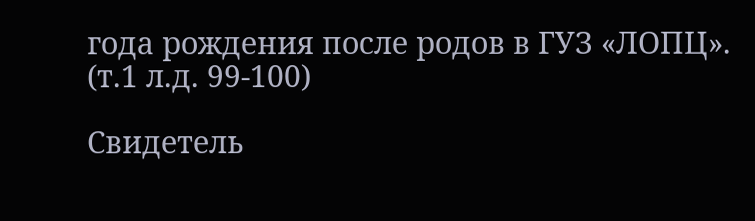года рождения после родов в ГУЗ «ЛОПЦ». (т.1 л.д. 99-100)

Свидетель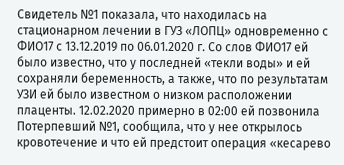Свидетель №1 показала, что находилась на стационарном лечении в ГУЗ «ЛОПЦ» одновременно с ФИО17 с 13.12.2019 по 06.01.2020 г. Со слов ФИО17 ей было известно, что у последней «текли воды» и ей сохраняли беременность, а также, что по результатам УЗИ ей было известном о низком расположении плаценты. 12.02.2020 примерно в 02:00 ей позвонила Потерпевший №1, сообщила, что у нее открылось кровотечение и что ей предстоит операция «кесарево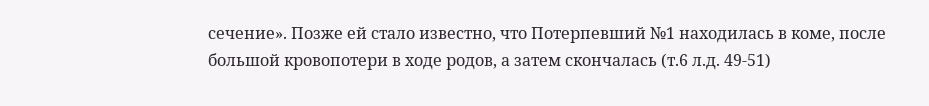сечение». Позже ей стало известно, что Потерпевший №1 находилась в коме, после большой кровопотери в ходе родов, а затем скончалась (т.6 л.д. 49-51)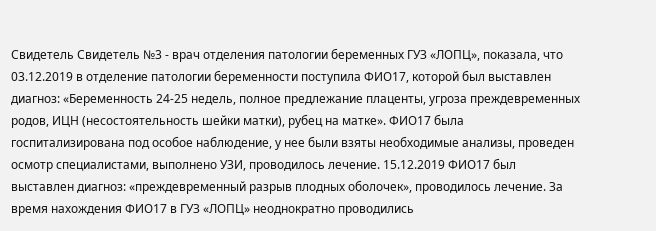Свидетель Свидетель №3 - врач отделения патологии беременных ГУЗ «ЛОПЦ», показала, что 03.12.2019 в отделение патологии беременности поступила ФИО17, которой был выставлен диагноз: «Беременность 24-25 недель, полное предлежание плаценты, угроза преждевременных родов, ИЦН (несостоятельность шейки матки), рубец на матке». ФИО17 была госпитализирована под особое наблюдение, у нее были взяты необходимые анализы, проведен осмотр специалистами, выполнено УЗИ, проводилось лечение. 15.12.2019 ФИО17 был выставлен диагноз: «преждевременный разрыв плодных оболочек», проводилось лечение. За время нахождения ФИО17 в ГУЗ «ЛОПЦ» неоднократно проводились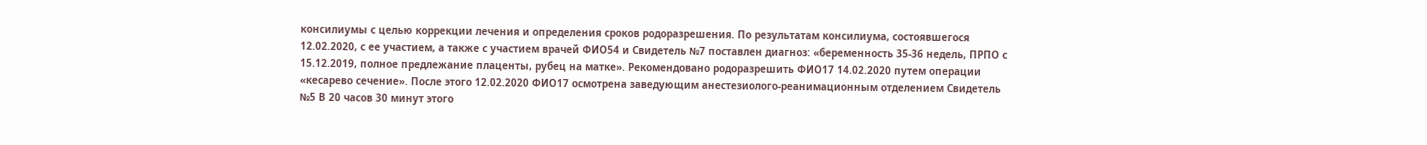консилиумы с целью коррекции лечения и определения сроков родоразрешения. По результатам консилиума, состоявшегося 12.02.2020, с ее участием, а также с участием врачей ФИО54 и Свидетель №7 поставлен диагноз: «беременность 35-36 недель, ПРПО с 15.12.2019, полное предлежание плаценты, рубец на матке». Рекомендовано родоразрешить ФИО17 14.02.2020 путем операции «кесарево сечение». После этого 12.02.2020 ФИО17 осмотрена заведующим анестезиолого-реанимационным отделением Свидетель №5 В 20 часов 30 минут этого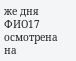же дня ФИО17 осмотрена на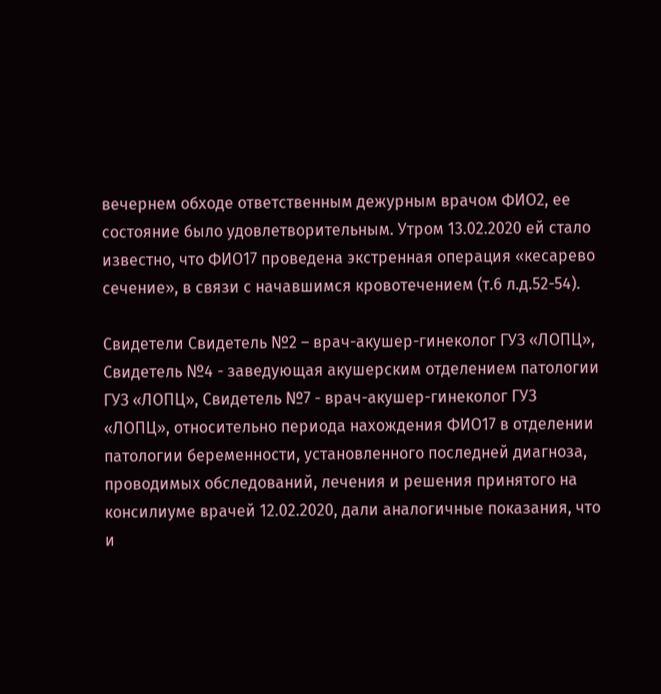вечернем обходе ответственным дежурным врачом ФИО2, ее состояние было удовлетворительным. Утром 13.02.2020 ей стало известно, что ФИО17 проведена экстренная операция «кесарево сечение», в связи с начавшимся кровотечением (т.6 л.д.52-54).

Свидетели Свидетель №2 – врач-акушер-гинеколог ГУЗ «ЛОПЦ», Свидетель №4 - заведующая акушерским отделением патологии ГУЗ «ЛОПЦ», Свидетель №7 - врач-акушер-гинеколог ГУЗ «ЛОПЦ», относительно периода нахождения ФИО17 в отделении патологии беременности, установленного последней диагноза, проводимых обследований, лечения и решения принятого на консилиуме врачей 12.02.2020, дали аналогичные показания, что и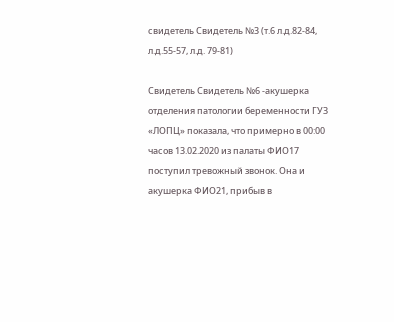свидетель Свидетель №3 (т.6 л.д.82-84, л.д.55-57, л.д. 79-81)

Свидетель Свидетель №6 -акушерка отделения патологии беременности ГУЗ «ЛОПЦ» показала, что примерно в 00:00 часов 13.02.2020 из палаты ФИО17 поступил тревожный звонок. Она и акушерка ФИО21, прибыв в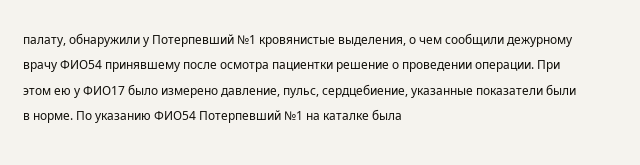палату, обнаружили у Потерпевший №1 кровянистые выделения, о чем сообщили дежурному врачу ФИО54 принявшему после осмотра пациентки решение о проведении операции. При этом ею у ФИО17 было измерено давление, пульс, сердцебиение, указанные показатели были в норме. По указанию ФИО54 Потерпевший №1 на каталке была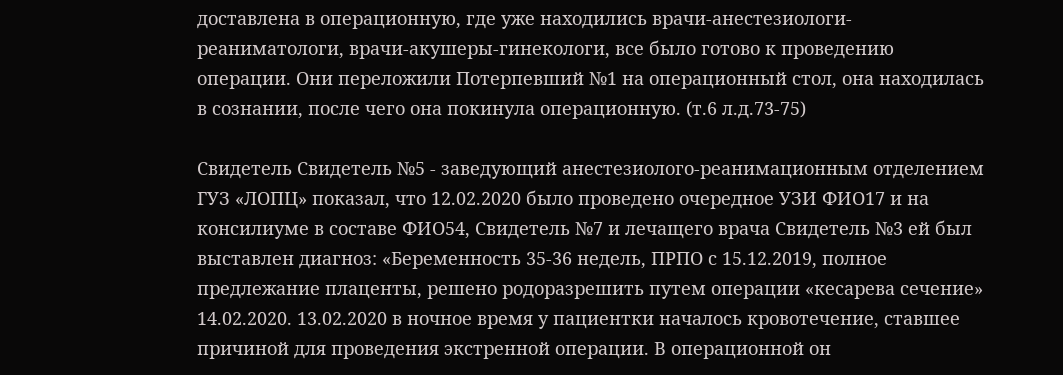доставлена в операционную, где уже находились врачи-анестезиологи-реаниматологи, врачи-акушеры-гинекологи, все было готово к проведению операции. Они переложили Потерпевший №1 на операционный стол, она находилась в сознании, после чего она покинула операционную. (т.6 л.д.73-75)

Свидетель Свидетель №5 - заведующий анестезиолого-реанимационным отделением ГУЗ «ЛОПЦ» показал, что 12.02.2020 было проведено очередное УЗИ ФИО17 и на консилиуме в составе ФИО54, Свидетель №7 и лечащего врача Свидетель №3 ей был выставлен диагноз: «Беременность 35-36 недель, ПРПО с 15.12.2019, полное предлежание плаценты, решено родоразрешить путем операции «кесарева сечение» 14.02.2020. 13.02.2020 в ночное время у пациентки началось кровотечение, ставшее причиной для проведения экстренной операции. В операционной он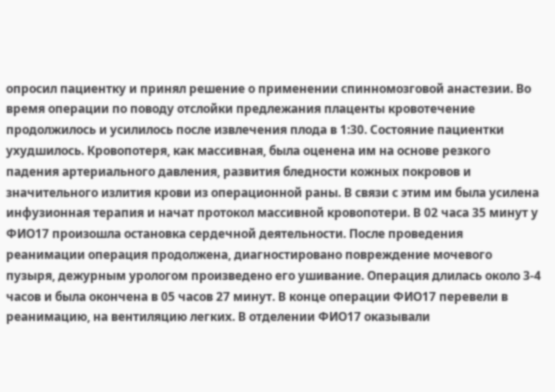опросил пациентку и принял решение о применении спинномозговой анастезии. Во время операции по поводу отслойки предлежания плаценты кровотечение продолжилось и усилилось после извлечения плода в 1:30. Состояние пациентки ухудшилось. Кровопотеря, как массивная, была оценена им на основе резкого падения артериального давления, развития бледности кожных покровов и значительного излития крови из операционной раны. В связи с этим им была усилена инфузионная терапия и начат протокол массивной кровопотери. В 02 часа 35 минут у ФИО17 произошла остановка сердечной деятельности. После проведения реанимации операция продолжена, диагностировано повреждение мочевого пузыря, дежурным урологом произведено его ушивание. Операция длилась около 3-4 часов и была окончена в 05 часов 27 минут. В конце операции ФИО17 перевели в реанимацию, на вентиляцию легких. В отделении ФИО17 оказывали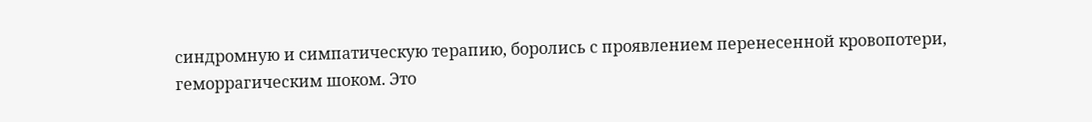синдромную и симпатическую терапию, боролись с проявлением перенесенной кровопотери, геморрагическим шоком. Это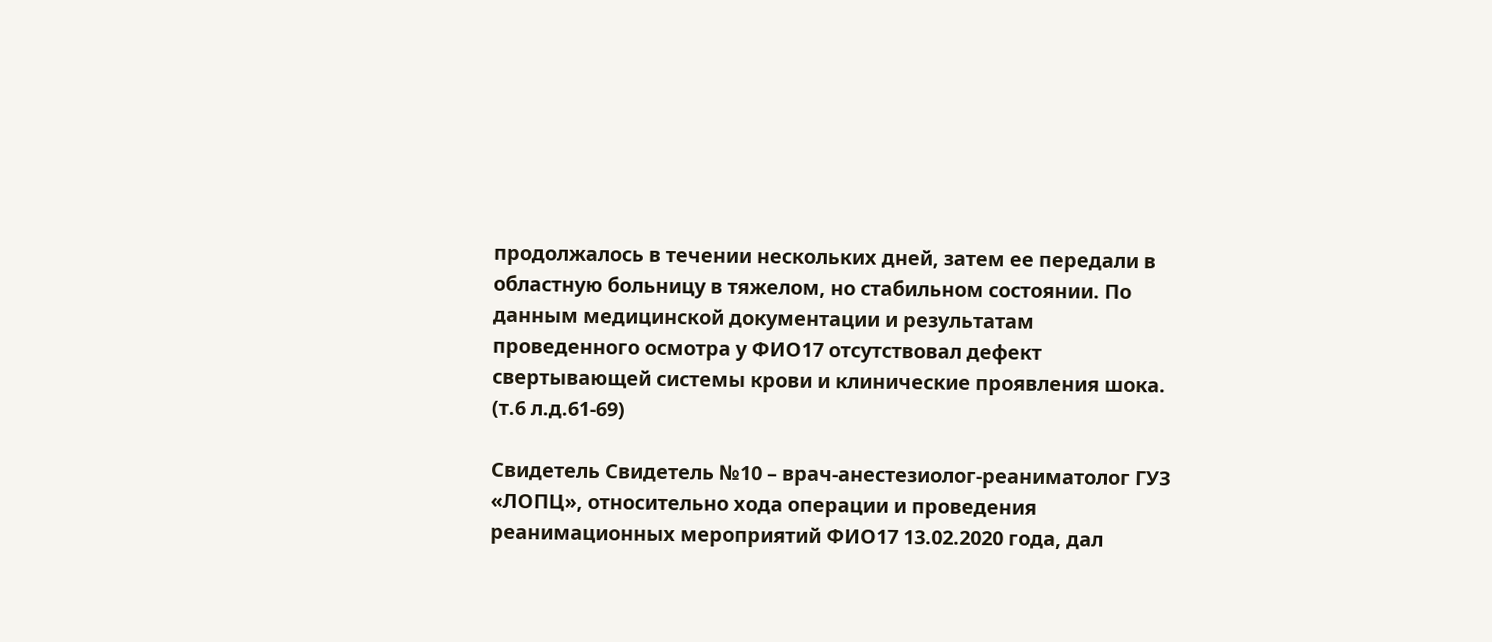продолжалось в течении нескольких дней, затем ее передали в областную больницу в тяжелом, но стабильном состоянии. По данным медицинской документации и результатам проведенного осмотра у ФИО17 отсутствовал дефект свертывающей системы крови и клинические проявления шока. (т.6 л.д.61-69)

Свидетель Свидетель №10 – врач-анестезиолог-реаниматолог ГУЗ «ЛОПЦ», относительно хода операции и проведения реанимационных мероприятий ФИО17 13.02.2020 года, дал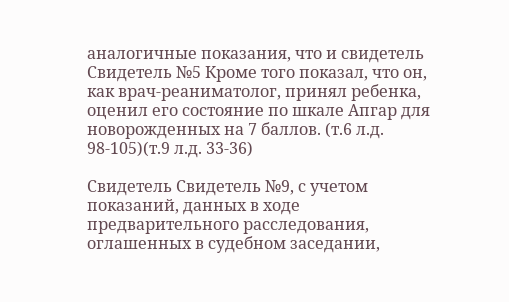аналогичные показания, что и свидетель Свидетель №5 Кроме того показал, что он, как врач-реаниматолог, принял ребенка, оценил его состояние по шкале Апгар для новорожденных на 7 баллов. (т.6 л.д. 98-105)(т.9 л.д. 33-36)

Свидетель Свидетель №9, с учетом показаний, данных в ходе предварительного расследования, оглашенных в судебном заседании,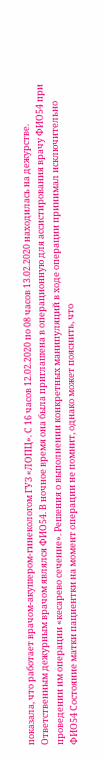показала, что работает врачом-акушером-гинекологом ГУЗ «ЛОПЦ». С 16 часов 12.02.2020 по 08 часов 13.02.2020 находилась на дежурстве. Ответственным дежурным врачом являлся ФИО54. В ночное время она была приглашена в операционную для ассистирования врачу ФИО54 при проведении им операции «кесарево сечение». Решения о выполнении конкретных манипуляций в ходе операции принимал исключительно ФИО54 Состояние матки пациентки на момент операции не помнит, однако может пояснить, что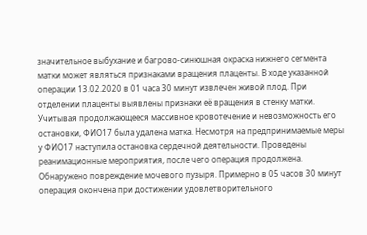значительное выбухание и багрово-синюшная окраска нижнего сегмента матки может являться признаками вращения плаценты. В ходе указанной операции 13.02.2020 в 01 часа 30 минут извлечен живой плод. При отделении плаценты выявлены признаки её вращения в стенку матки. Учитывая продолжающееся массивное кровотечение и невозможность его остановки, ФИО17 была удалена матка. Несмотря на предпринимаемые меры у ФИО17 наступила остановка сердечной деятельности. Проведены реанимационные мероприятия, после чего операция продолжена. Обнаружено повреждение мочевого пузыря. Примерно в 05 часов 30 минут операция окончена при достижении удовлетворительного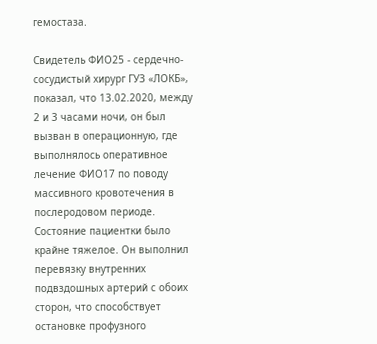гемостаза.

Свидетель ФИО25 - сердечно-сосудистый хирург ГУЗ «ЛОКБ», показал, что 13.02.2020, между 2 и 3 часами ночи, он был вызван в операционную, где выполнялось оперативное лечение ФИО17 по поводу массивного кровотечения в послеродовом периоде. Состояние пациентки было крайне тяжелое. Он выполнил перевязку внутренних подвздошных артерий с обоих сторон, что способствует остановке профузного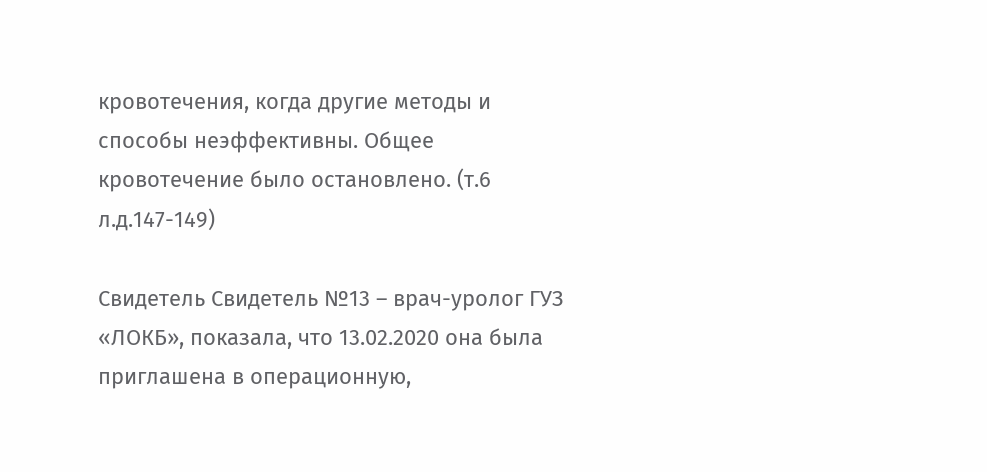кровотечения, когда другие методы и способы неэффективны. Общее кровотечение было остановлено. (т.6 л.д.147-149)

Свидетель Свидетель №13 – врач-уролог ГУЗ «ЛОКБ», показала, что 13.02.2020 она была приглашена в операционную,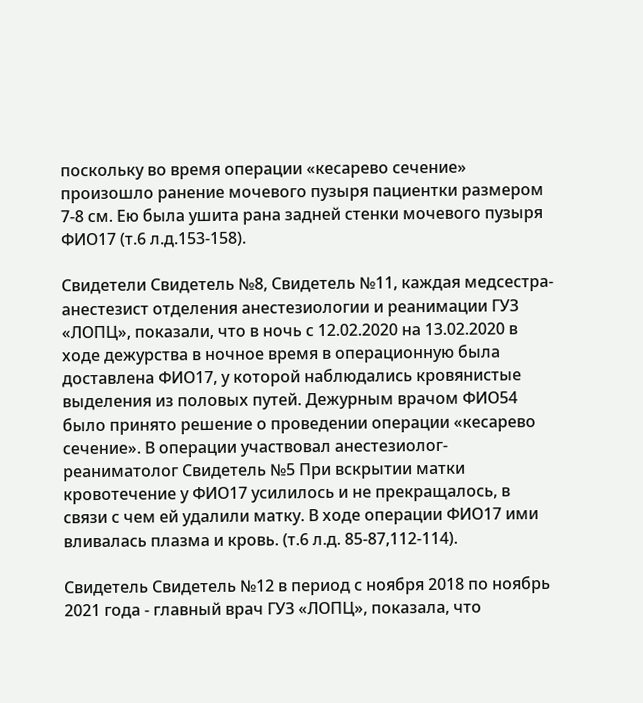поскольку во время операции «кесарево сечение» произошло ранение мочевого пузыря пациентки размером 7-8 см. Ею была ушита рана задней стенки мочевого пузыря ФИО17 (т.6 л.д.153-158).

Свидетели Свидетель №8, Свидетель №11, каждая медсестра-анестезист отделения анестезиологии и реанимации ГУЗ «ЛОПЦ», показали, что в ночь с 12.02.2020 на 13.02.2020 в ходе дежурства в ночное время в операционную была доставлена ФИО17, у которой наблюдались кровянистые выделения из половых путей. Дежурным врачом ФИО54 было принято решение о проведении операции «кесарево сечение». В операции участвовал анестезиолог-реаниматолог Свидетель №5 При вскрытии матки кровотечение у ФИО17 усилилось и не прекращалось, в связи с чем ей удалили матку. В ходе операции ФИО17 ими вливалась плазма и кровь. (т.6 л.д. 85-87,112-114).

Свидетель Свидетель №12 в период с ноября 2018 по ноябрь 2021 года - главный врач ГУЗ «ЛОПЦ», показала, что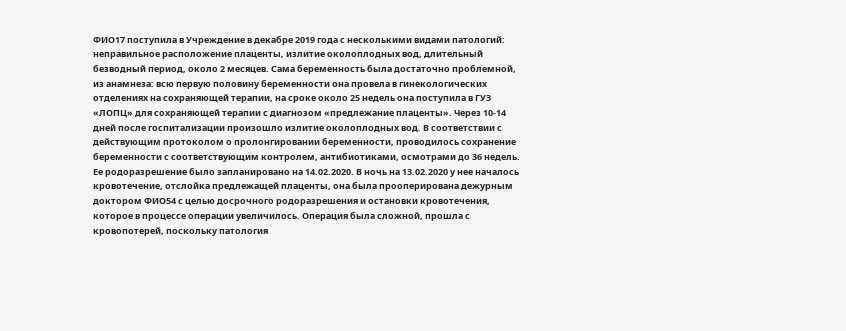ФИО17 поступила в Учреждение в декабре 2019 года с несколькими видами патологий: неправильное расположение плаценты, излитие околоплодных вод, длительный безводный период, около 2 месяцев. Сама беременность была достаточно проблемной, из анамнеза: всю первую половину беременности она провела в гинекологических отделениях на сохраняющей терапии, на сроке около 25 недель она поступила в ГУЗ «ЛОПЦ» для сохраняющей терапии с диагнозом «предлежание плаценты». Через 10-14 дней после госпитализации произошло излитие околоплодных вод. В соответствии с действующим протоколом о пролонгировании беременности, проводилось сохранение беременности с соответствующим контролем, антибиотиками, осмотрами до 36 недель. Ее родоразрешение было запланировано на 14.02.2020. В ночь на 13.02.2020 у нее началось кровотечение, отслойка предлежащей плаценты, она была прооперирована дежурным доктором ФИО54 с целью досрочного родоразрешения и остановки кровотечения, которое в процессе операции увеличилось. Операция была сложной, прошла с кровопотерей, поскольку патология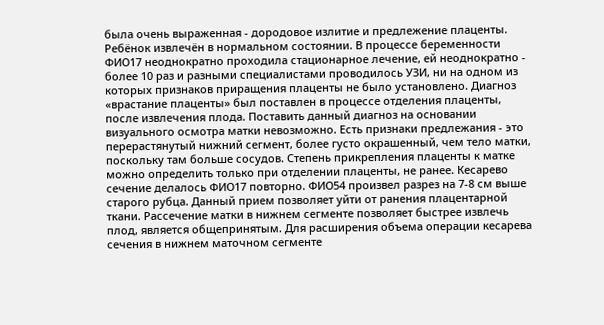была очень выраженная - дородовое излитие и предлежение плаценты. Ребёнок извлечён в нормальном состоянии. В процессе беременности ФИО17 неоднократно проходила стационарное лечение, ей неоднократно - более 10 раз и разными специалистами проводилось УЗИ, ни на одном из которых признаков приращения плаценты не было установлено. Диагноз «врастание плаценты» был поставлен в процессе отделения плаценты, после извлечения плода. Поставить данный диагноз на основании визуального осмотра матки невозможно. Есть признаки предлежания - это перерастянутый нижний сегмент, более густо окрашенный, чем тело матки, поскольку там больше сосудов. Степень прикрепления плаценты к матке можно определить только при отделении плаценты, не ранее. Кесарево сечение делалось ФИО17 повторно. ФИО54 произвел разрез на 7-8 см выше старого рубца. Данный прием позволяет уйти от ранения плацентарной ткани. Рассечение матки в нижнем сегменте позволяет быстрее извлечь плод, является общепринятым. Для расширения объема операции кесарева сечения в нижнем маточном сегменте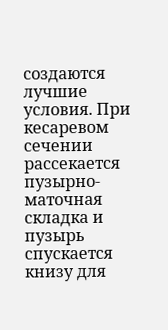создаются лучшие условия. При кесаревом сечении рассекается пузырно-маточная складка и пузырь спускается книзу для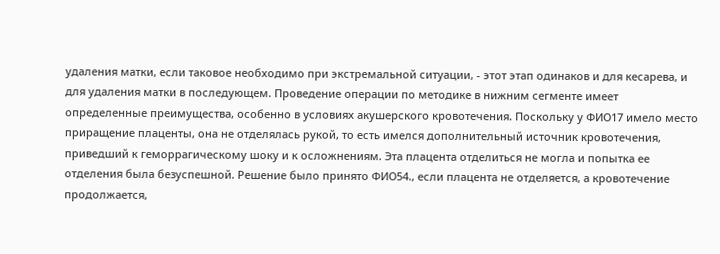удаления матки, если таковое необходимо при экстремальной ситуации, - этот этап одинаков и для кесарева, и для удаления матки в последующем. Проведение операции по методике в нижним сегменте имеет определенные преимущества, особенно в условиях акушерского кровотечения. Поскольку у ФИО17 имело место приращение плаценты, она не отделялась рукой, то есть имелся дополнительный источник кровотечения, приведший к геморрагическому шоку и к осложнениям. Эта плацента отделиться не могла и попытка ее отделения была безуспешной. Решение было принято ФИО54., если плацента не отделяется, а кровотечение продолжается,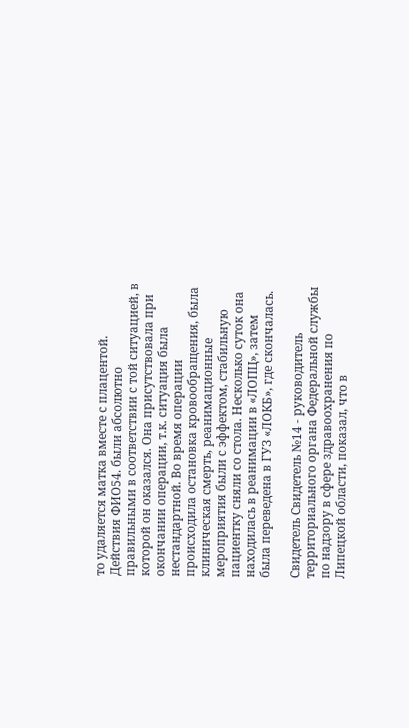то удаляется матка вместе с плацентой. Действия ФИО54. были абсолютно правильными в соответствии с той ситуацией, в которой он оказался. Она присутствовала при окончании операции, т.к. ситуация была нестандартной. Во время операции происходила остановка кровообращения, была клиническая смерть, реанимационные мероприятия были с эффектом, стабильную пациентку сняли со стола. Несколько суток она находилась в реанимации в «ЛОПЦ», затем была переведена в ГУЗ «ЛОКБ», где скончалась.

Свидетель Свидетель №14 - руководитель территориального органа Федеральной службы по надзору в сфере здравоохранения по Липецкой области, показал, что в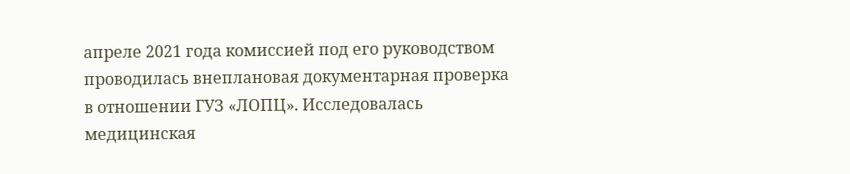апреле 2021 года комиссией под его руководством проводилась внеплановая документарная проверка в отношении ГУЗ «ЛОПЦ». Исследовалась медицинская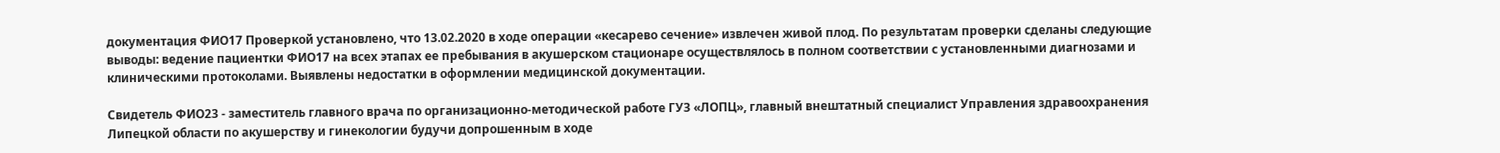документация ФИО17 Проверкой установлено, что 13.02.2020 в ходе операции «кесарево сечение» извлечен живой плод. По результатам проверки сделаны следующие выводы: ведение пациентки ФИО17 на всех этапах ее пребывания в акушерском стационаре осуществлялось в полном соответствии с установленными диагнозами и клиническими протоколами. Выявлены недостатки в оформлении медицинской документации.

Свидетель ФИО23 - заместитель главного врача по организационно-методической работе ГУЗ «ЛОПЦ», главный внештатный специалист Управления здравоохранения Липецкой области по акушерству и гинекологии будучи допрошенным в ходе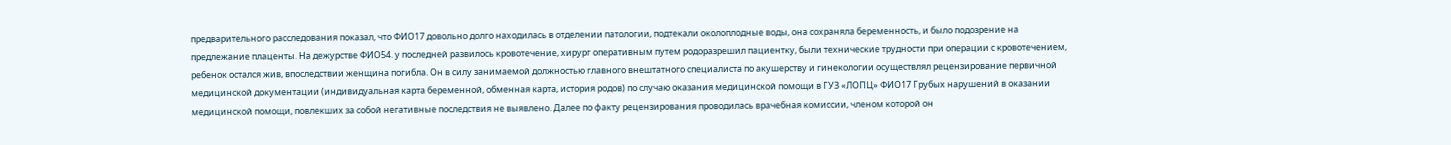предварительного расследования показал, что ФИО17 довольно долго находилась в отделении патологии, подтекали околоплодные воды, она сохраняла беременность, и было подозрение на предлежание плаценты. На дежурстве ФИО54. у последней развилось кровотечение, хирург оперативным путем родоразрешил пациентку, были технические трудности при операции с кровотечением, ребенок остался жив, впоследствии женщина погибла. Он в силу занимаемой должностью главного внештатного специалиста по акушерству и гинекологии осуществлял рецензирование первичной медицинской документации (индивидуальная карта беременной, обменная карта, история родов) по случаю оказания медицинской помощи в ГУЗ «ЛОПЦ» ФИО17 Грубых нарушений в оказании медицинской помощи, повлекших за собой негативные последствия не выявлено. Далее по факту рецензирования проводилась врачебная комиссии, членом которой он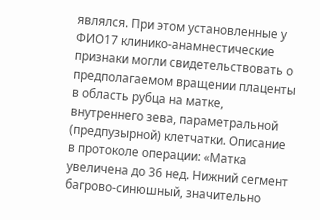являлся. При этом установленные у ФИО17 клинико-анамнестические признаки могли свидетельствовать о предполагаемом вращении плаценты в область рубца на матке, внутреннего зева, параметральной (предпузырной) клетчатки. Описание в протоколе операции: «Матка увеличена до 36 нед. Нижний сегмент багрово-синюшный, значительно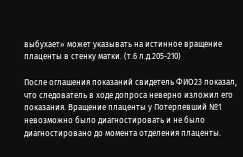выбухает» может указывать на истинное вращение плаценты в стенку матки. (т.6 л.д.205-210)

После оглашения показаний свидетель ФИО23 показал, что следователь в ходе допроса неверно изложил его показания. Вращение плаценты у Потерпевший №1 невозможно было диагностировать и не было диагностировано до момента отделения плаценты.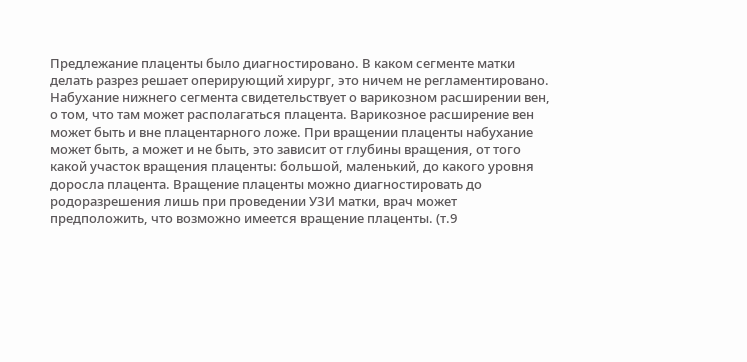Предлежание плаценты было диагностировано. В каком сегменте матки делать разрез решает оперирующий хирург, это ничем не регламентировано. Набухание нижнего сегмента свидетельствует о варикозном расширении вен, о том, что там может располагаться плацента. Варикозное расширение вен может быть и вне плацентарного ложе. При вращении плаценты набухание может быть, а может и не быть, это зависит от глубины вращения, от того какой участок вращения плаценты: большой, маленький, до какого уровня доросла плацента. Вращение плаценты можно диагностировать до родоразрешения лишь при проведении УЗИ матки, врач может предположить, что возможно имеется вращение плаценты. (т.9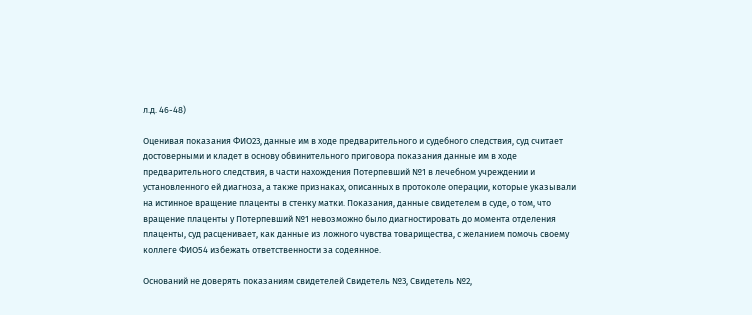л.д. 46-48)

Оценивая показания ФИО23, данные им в ходе предварительного и судебного следствия, суд считает достоверными и кладет в основу обвинительного приговора показания данные им в ходе предварительного следствия, в части нахождения Потерпевший №1 в лечебном учреждении и установленного ей диагноза, а также признаках, описанных в протоколе операции, которые указывали на истинное вращение плаценты в стенку матки. Показания, данные свидетелем в суде, о том, что вращение плаценты у Потерпевший №1 невозможно было диагностировать до момента отделения плаценты, суд расценивает, как данные из ложного чувства товарищества, с желанием помочь своему коллеге ФИО54 избежать ответственности за содеянное.

Оснований не доверять показаниям свидетелей Свидетель №3, Свидетель №2,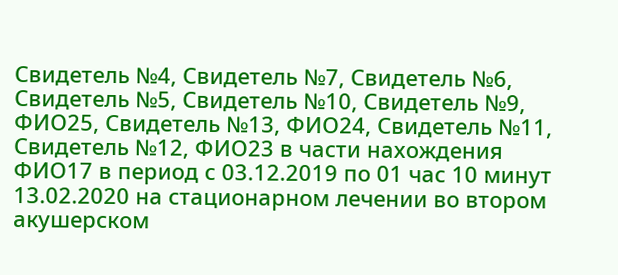Свидетель №4, Свидетель №7, Свидетель №6, Свидетель №5, Свидетель №10, Свидетель №9, ФИО25, Свидетель №13, ФИО24, Свидетель №11, Свидетель №12, ФИО23 в части нахождения ФИО17 в период с 03.12.2019 по 01 час 10 минут 13.02.2020 на стационарном лечении во втором акушерском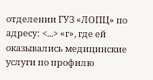отделении ГУЗ «ЛОПЦ» по адресу: <...> «г», где ей оказывались медицинские услуги по профилю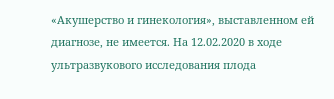«Акушерство и гинекология», выставленном ей диагнозе, не имеется. На 12.02.2020 в ходе ультразвукового исследования плода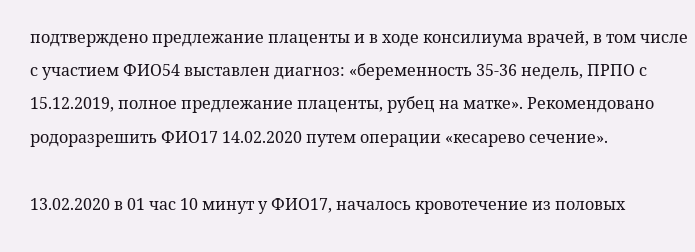подтверждено предлежание плаценты и в ходе консилиума врачей, в том числе с участием ФИО54 выставлен диагноз: «беременность 35-36 недель, ПРПО с 15.12.2019, полное предлежание плаценты, рубец на матке». Рекомендовано родоразрешить ФИО17 14.02.2020 путем операции «кесарево сечение».

13.02.2020 в 01 час 10 минут у ФИО17, началось кровотечение из половых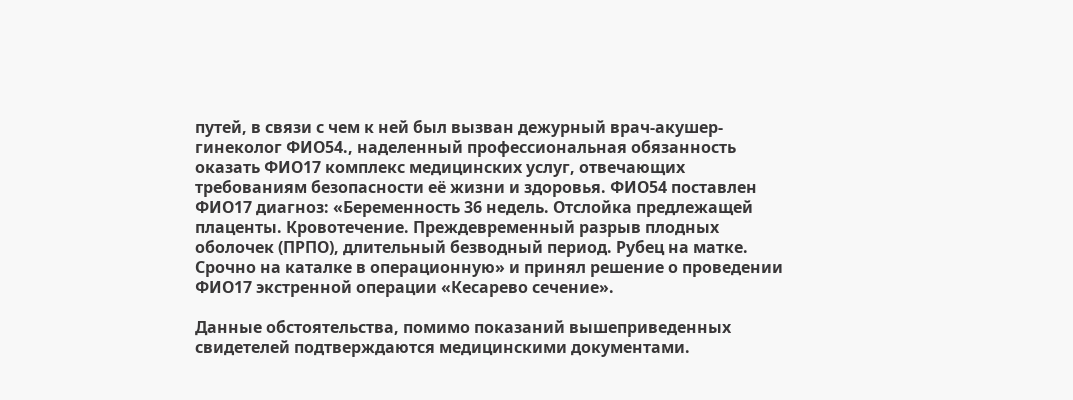путей, в связи с чем к ней был вызван дежурный врач-акушер-гинеколог ФИО54., наделенный профессиональная обязанность оказать ФИО17 комплекс медицинских услуг, отвечающих требованиям безопасности её жизни и здоровья. ФИО54 поставлен ФИО17 диагноз: «Беременность 36 недель. Отслойка предлежащей плаценты. Кровотечение. Преждевременный разрыв плодных оболочек (ПРПО), длительный безводный период. Рубец на матке. Срочно на каталке в операционную» и принял решение о проведении ФИО17 экстренной операции «Кесарево сечение».

Данные обстоятельства, помимо показаний вышеприведенных свидетелей подтверждаются медицинскими документами.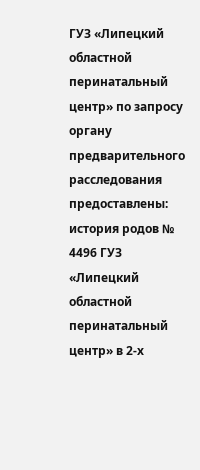ГУЗ «Липецкий областной перинатальный центр» по запросу органу предварительного расследования предоставлены: история родов № 4496 ГУЗ «Липецкий областной перинатальный центр» в 2-х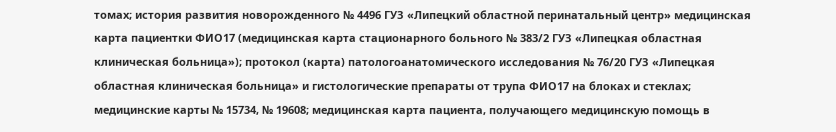томах; история развития новорожденного № 4496 ГУЗ «Липецкий областной перинатальный центр» медицинская карта пациентки ФИО17 (медицинская карта стационарного больного № 383/2 ГУЗ «Липецкая областная клиническая больница»); протокол (карта) патологоанатомического исследования № 76/20 ГУЗ «Липецкая областная клиническая больница» и гистологические препараты от трупа ФИО17 на блоках и стеклах; медицинские карты № 15734, № 19608; медицинская карта пациента, получающего медицинскую помощь в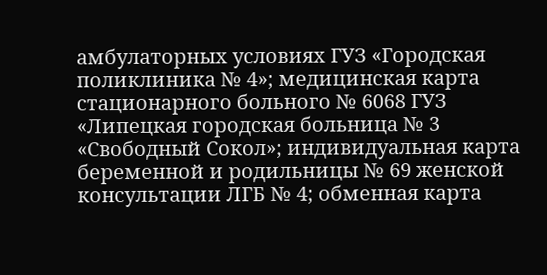амбулаторных условиях ГУЗ «Городская поликлиника № 4»; медицинская карта стационарного больного № 6068 ГУЗ «Липецкая городская больница № 3 «Свободный Сокол»; индивидуальная карта беременной и родильницы № 69 женской консультации ЛГБ № 4; обменная карта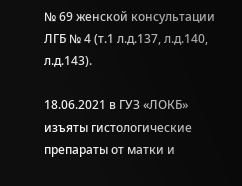№ 69 женской консультации ЛГБ № 4 (т.1 л.д.137, л.д.140, л.д.143).

18.06.2021 в ГУЗ «ЛОКБ» изъяты гистологические препараты от матки и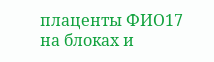плаценты ФИО17 на блоках и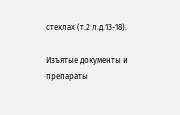стеклах (т.2 л.д.13-18).

Изъятые документы и препараты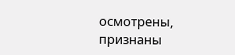осмотрены, признаны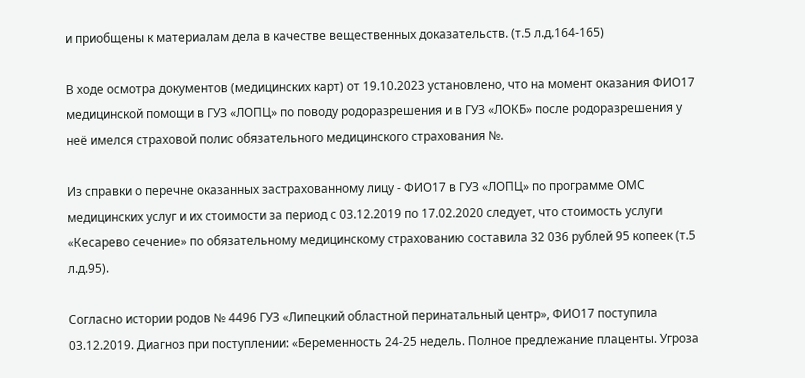и приобщены к материалам дела в качестве вещественных доказательств. (т.5 л.д.164-165)

В ходе осмотра документов (медицинских карт) от 19.10.2023 установлено, что на момент оказания ФИО17 медицинской помощи в ГУЗ «ЛОПЦ» по поводу родоразрешения и в ГУЗ «ЛОКБ» после родоразрешения у неё имелся страховой полис обязательного медицинского страхования №.

Из справки о перечне оказанных застрахованному лицу - ФИО17 в ГУЗ «ЛОПЦ» по программе ОМС медицинских услуг и их стоимости за период с 03.12.2019 по 17.02.2020 следует, что стоимость услуги «Кесарево сечение» по обязательному медицинскому страхованию составила 32 036 рублей 95 копеек (т.5 л.д.95).

Согласно истории родов № 4496 ГУЗ «Липецкий областной перинатальный центр», ФИО17 поступила 03.12.2019. Диагноз при поступлении: «Беременность 24-25 недель. Полное предлежание плаценты. Угроза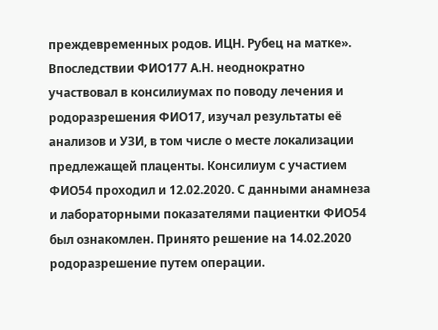преждевременных родов. ИЦН. Рубец на матке». Впоследствии ФИО177 А.Н. неоднократно участвовал в консилиумах по поводу лечения и родоразрешения ФИО17, изучал результаты её анализов и УЗИ, в том числе о месте локализации предлежащей плаценты. Консилиум с участием ФИО54 проходил и 12.02.2020. С данными анамнеза и лабораторными показателями пациентки ФИО54 был ознакомлен. Принято решение на 14.02.2020 родоразрешение путем операции.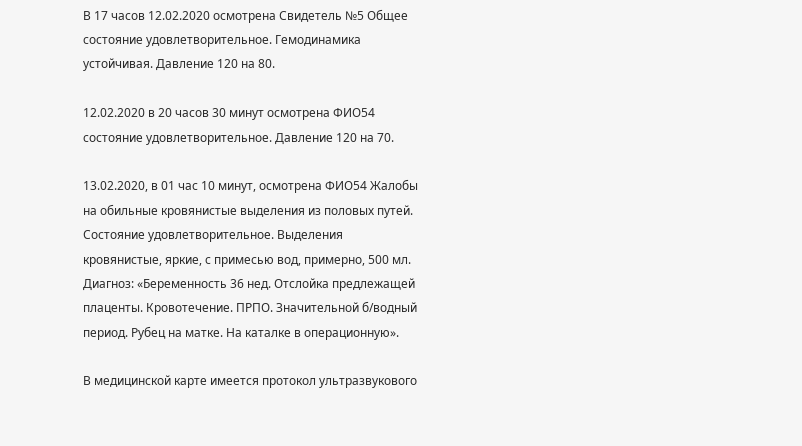В 17 часов 12.02.2020 осмотрена Свидетель №5 Общее состояние удовлетворительное. Гемодинамика устойчивая. Давление 120 на 80.

12.02.2020 в 20 часов 30 минут осмотрена ФИО54 состояние удовлетворительное. Давление 120 на 70.

13.02.2020, в 01 час 10 минут, осмотрена ФИО54 Жалобы на обильные кровянистые выделения из половых путей. Состояние удовлетворительное. Выделения кровянистые, яркие, с примесью вод, примерно, 500 мл. Диагноз: «Беременность 36 нед. Отслойка предлежащей плаценты. Кровотечение. ПРПО. Значительной б/водный период. Рубец на матке. На каталке в операционную».

В медицинской карте имеется протокол ультразвукового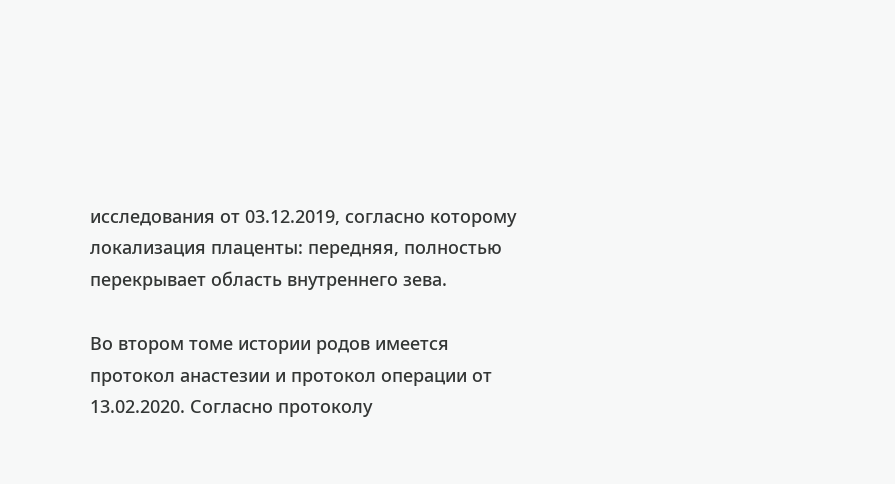исследования от 03.12.2019, согласно которому локализация плаценты: передняя, полностью перекрывает область внутреннего зева.

Во втором томе истории родов имеется протокол анастезии и протокол операции от 13.02.2020. Согласно протоколу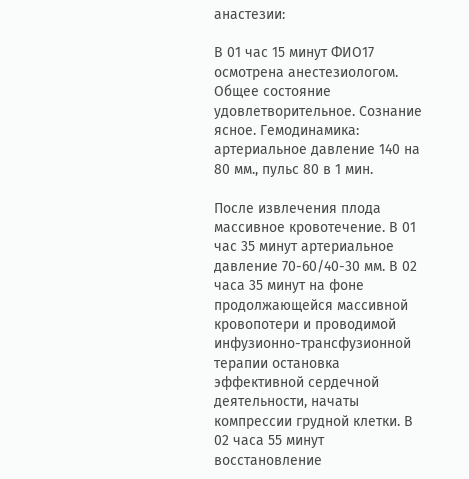анастезии:

В 01 час 15 минут ФИО17 осмотрена анестезиологом. Общее состояние удовлетворительное. Сознание ясное. Гемодинамика: артериальное давление 140 на 80 мм., пульс 80 в 1 мин.

После извлечения плода массивное кровотечение. В 01 час 35 минут артериальное давление 70-60/40-30 мм. В 02 часа 35 минут на фоне продолжающейся массивной кровопотери и проводимой инфузионно-трансфузионной терапии остановка эффективной сердечной деятельности, начаты компрессии грудной клетки. В 02 часа 55 минут восстановление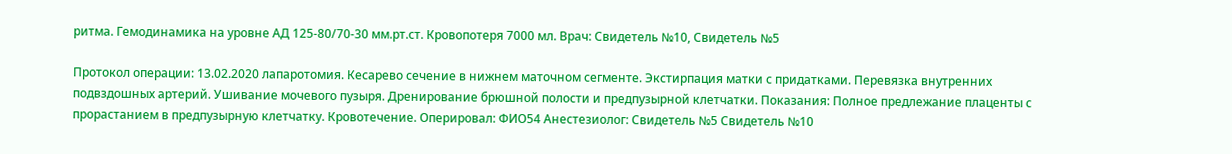ритма. Гемодинамика на уровне АД 125-80/70-30 мм.рт.ст. Кровопотеря 7000 мл. Врач: Свидетель №10, Свидетель №5

Протокол операции: 13.02.2020 лапаротомия. Кесарево сечение в нижнем маточном сегменте. Экстирпация матки с придатками. Перевязка внутренних подвздошных артерий. Ушивание мочевого пузыря. Дренирование брюшной полости и предпузырной клетчатки. Показания: Полное предлежание плаценты с прорастанием в предпузырную клетчатку. Кровотечение. Оперировал: ФИО54 Анестезиолог: Свидетель №5 Свидетель №10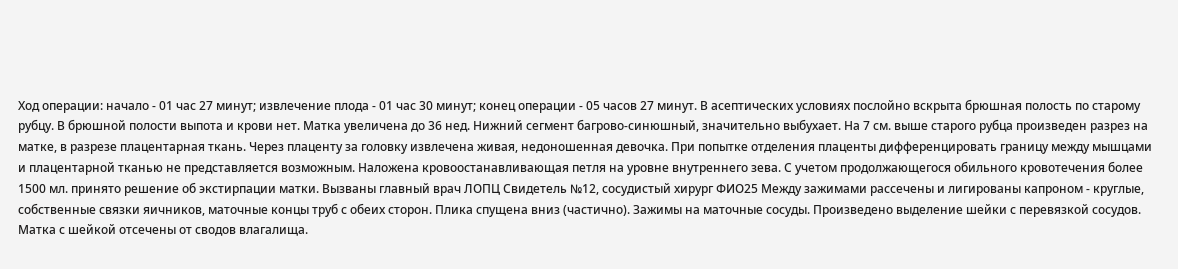Ход операции: начало - 01 час 27 минут; извлечение плода - 01 час 30 минут; конец операции - 05 часов 27 минут. В асептических условиях послойно вскрыта брюшная полость по старому рубцу. В брюшной полости выпота и крови нет. Матка увеличена до 36 нед. Нижний сегмент багрово-синюшный, значительно выбухает. На 7 см. выше старого рубца произведен разрез на матке, в разрезе плацентарная ткань. Через плаценту за головку извлечена живая, недоношенная девочка. При попытке отделения плаценты дифференцировать границу между мышцами и плацентарной тканью не представляется возможным. Наложена кровоостанавливающая петля на уровне внутреннего зева. С учетом продолжающегося обильного кровотечения более 1500 мл. принято решение об экстирпации матки. Вызваны главный врач ЛОПЦ Свидетель №12, сосудистый хирург ФИО25 Между зажимами рассечены и лигированы капроном - круглые, собственные связки яичников, маточные концы труб с обеих сторон. Плика спущена вниз (частично). Зажимы на маточные сосуды. Произведено выделение шейки с перевязкой сосудов. Матка с шейкой отсечены от сводов влагалища.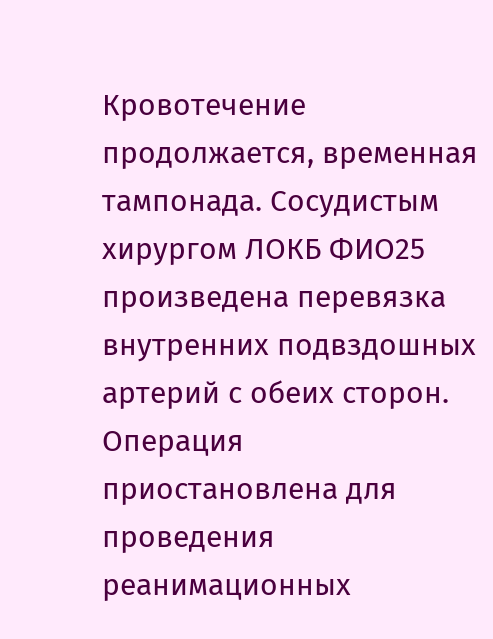Кровотечение продолжается, временная тампонада. Сосудистым хирургом ЛОКБ ФИО25 произведена перевязка внутренних подвздошных артерий с обеих сторон. Операция приостановлена для проведения реанимационных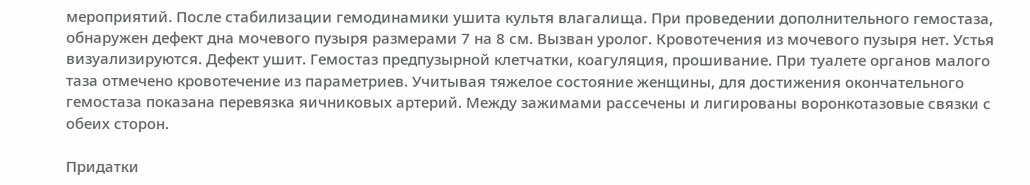мероприятий. После стабилизации гемодинамики ушита культя влагалища. При проведении дополнительного гемостаза, обнаружен дефект дна мочевого пузыря размерами 7 на 8 см. Вызван уролог. Кровотечения из мочевого пузыря нет. Устья визуализируются. Дефект ушит. Гемостаз предпузырной клетчатки, коагуляция, прошивание. При туалете органов малого таза отмечено кровотечение из параметриев. Учитывая тяжелое состояние женщины, для достижения окончательного гемостаза показана перевязка яичниковых артерий. Между зажимами рассечены и лигированы воронкотазовые связки с обеих сторон.

Придатки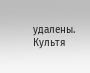удалены. Культя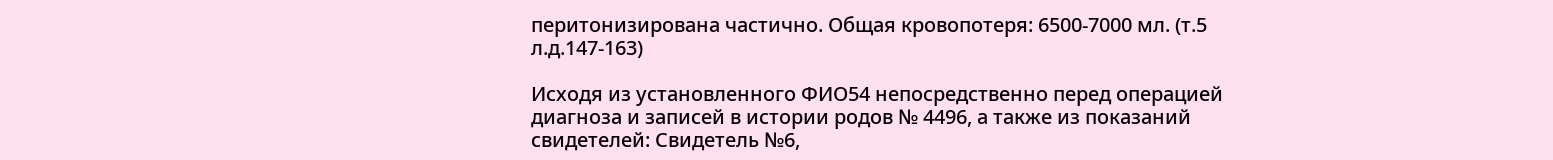перитонизирована частично. Общая кровопотеря: 6500-7000 мл. (т.5 л.д.147-163)

Исходя из установленного ФИО54 непосредственно перед операцией диагноза и записей в истории родов № 4496, а также из показаний свидетелей: Свидетель №6,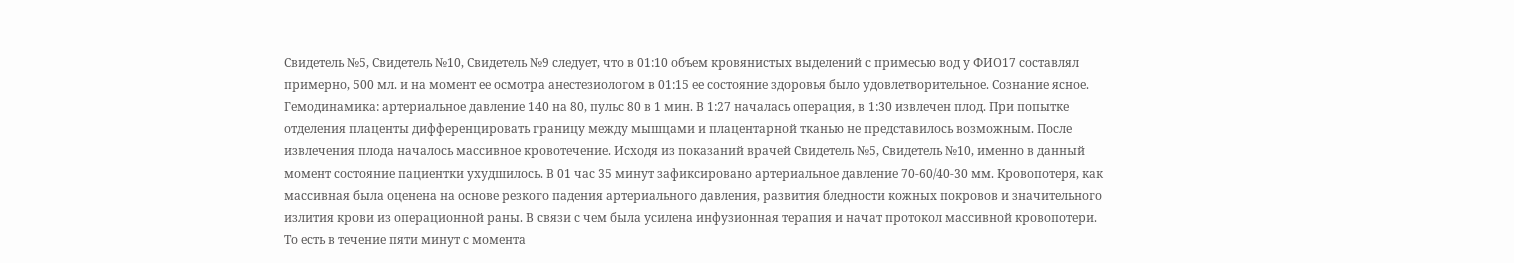Свидетель №5, Свидетель №10, Свидетель №9 следует, что в 01:10 объем кровянистых выделений с примесью вод у ФИО17 составлял примерно, 500 мл. и на момент ее осмотра анестезиологом в 01:15 ее состояние здоровья было удовлетворительное. Сознание ясное. Гемодинамика: артериальное давление 140 на 80, пульс 80 в 1 мин. В 1:27 началась операция, в 1:30 извлечен плод. При попытке отделения плаценты дифференцировать границу между мышцами и плацентарной тканью не представилось возможным. После извлечения плода началось массивное кровотечение. Исходя из показаний врачей Свидетель №5, Свидетель №10, именно в данный момент состояние пациентки ухудшилось. В 01 час 35 минут зафиксировано артериальное давление 70-60/40-30 мм. Кровопотеря, как массивная была оценена на основе резкого падения артериального давления, развития бледности кожных покровов и значительного излития крови из операционной раны. В связи с чем была усилена инфузионная терапия и начат протокол массивной кровопотери. То есть в течение пяти минут с момента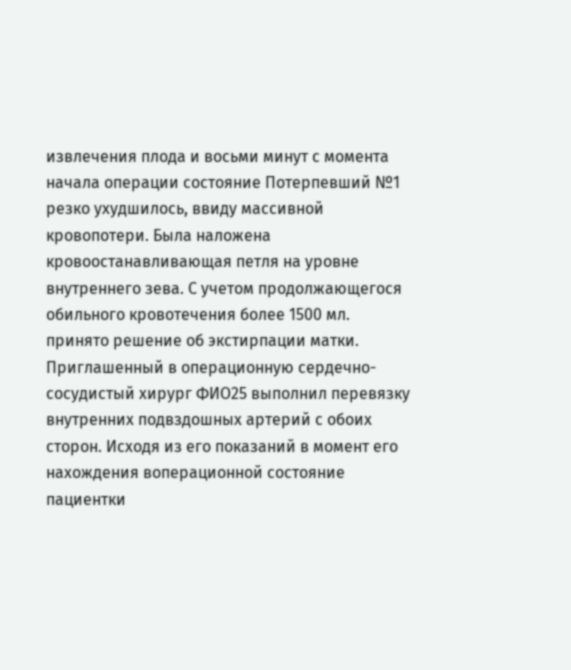извлечения плода и восьми минут с момента начала операции состояние Потерпевший №1 резко ухудшилось, ввиду массивной кровопотери. Была наложена кровоостанавливающая петля на уровне внутреннего зева. С учетом продолжающегося обильного кровотечения более 1500 мл. принято решение об экстирпации матки. Приглашенный в операционную сердечно-сосудистый хирург ФИО25 выполнил перевязку внутренних подвздошных артерий с обоих сторон. Исходя из его показаний в момент его нахождения воперационной состояние пациентки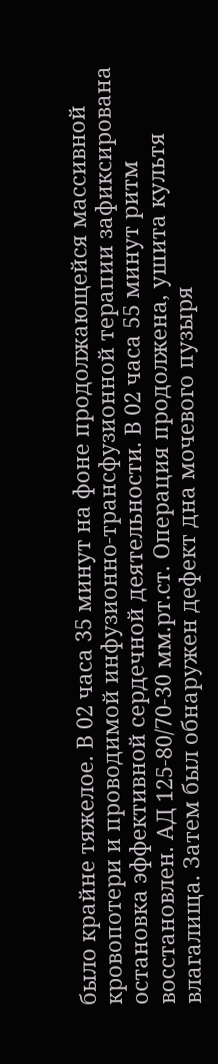было крайне тяжелое. В 02 часа 35 минут на фоне продолжающейся массивной кровопотери и проводимой инфузионно-трансфузионной терапии зафиксирована остановка эффективной сердечной деятельности. В 02 часа 55 минут ритм восстановлен. АД 125-80/70-30 мм.рт.ст. Операция продолжена, ушита культя влагалища. Затем был обнаружен дефект дна мочевого пузыря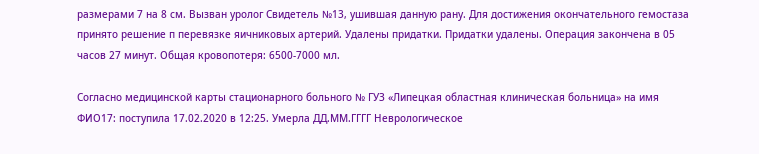размерами 7 на 8 см. Вызван уролог Свидетель №13, ушившая данную рану. Для достижения окончательного гемостаза принято решение п перевязке яичниковых артерий. Удалены придатки. Придатки удалены. Операция закончена в 05 часов 27 минут. Общая кровопотеря: 6500-7000 мл.

Согласно медицинской карты стационарного больного № ГУЗ «Липецкая областная клиническая больница» на имя ФИО17: поступила 17.02.2020 в 12:25. Умерла ДД.ММ.ГГГГ Неврологическое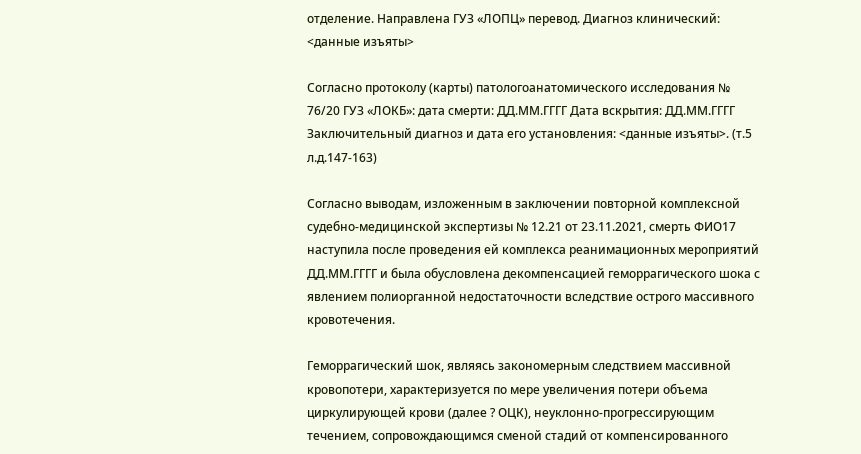отделение. Направлена ГУЗ «ЛОПЦ» перевод. Диагноз клинический: <данные изъяты>

Согласно протоколу (карты) патологоанатомического исследования № 76/20 ГУЗ «ЛОКБ»: дата смерти: ДД.ММ.ГГГГ Дата вскрытия: ДД.ММ.ГГГГ Заключительный диагноз и дата его установления: <данные изъяты>. (т.5 л.д.147-163)

Согласно выводам, изложенным в заключении повторной комплексной судебно-медицинской экспертизы № 12.21 от 23.11.2021, смерть ФИО17 наступила после проведения ей комплекса реанимационных мероприятий ДД.ММ.ГГГГ и была обусловлена декомпенсацией геморрагического шока с явлением полиорганной недостаточности вследствие острого массивного кровотечения.

Геморрагический шок, являясь закономерным следствием массивной кровопотери, характеризуется по мере увеличения потери объема циркулирующей крови (далее ? ОЦК), неуклонно-прогрессирующим течением, сопровождающимся сменой стадий от компенсированного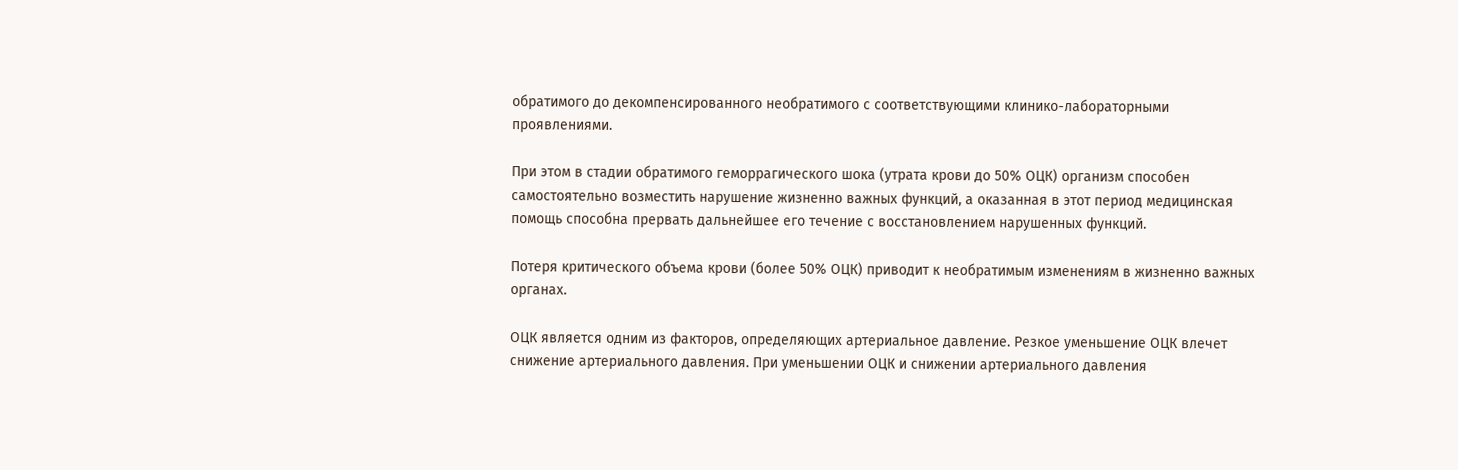обратимого до декомпенсированного необратимого с соответствующими клинико-лабораторными проявлениями.

При этом в стадии обратимого геморрагического шока (утрата крови до 50% ОЦК) организм способен самостоятельно возместить нарушение жизненно важных функций, а оказанная в этот период медицинская помощь способна прервать дальнейшее его течение с восстановлением нарушенных функций.

Потеря критического объема крови (более 50% ОЦК) приводит к необратимым изменениям в жизненно важных органах.

ОЦК является одним из факторов, определяющих артериальное давление. Резкое уменьшение ОЦК влечет снижение артериального давления. При уменьшении ОЦК и снижении артериального давления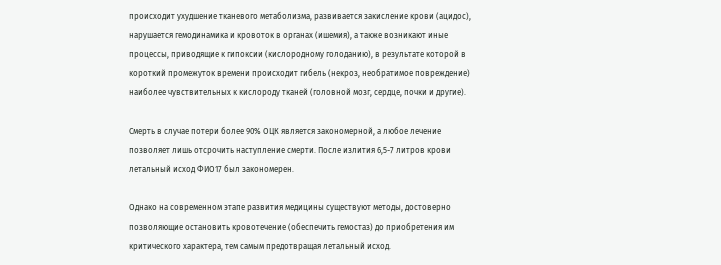происходит ухудшение тканевого метаболизма, развивается закисление крови (ацидос), нарушается гемодинамика и кровоток в органах (ишемия), а также возникают иные процессы, приводящие к гипоксии (кислородному голоданию), в результате которой в короткий промежуток времени происходит гибель (некроз, необратимое повреждение) наиболее чувствительных к кислороду тканей (головной мозг, сердце, почки и другие).

Смерть в случае потери более 90% ОЦК является закономерной, а любое лечение позволяет лишь отсрочить наступление смерти. После излития 6,5-7 литров крови летальный исход ФИО17 был закономерен.

Однако на современном этапе развития медицины существуют методы, достоверно позволяющие остановить кровотечение (обеспечить гемостаз) до приобретения им критического характера, тем самым предотвращая летальный исход.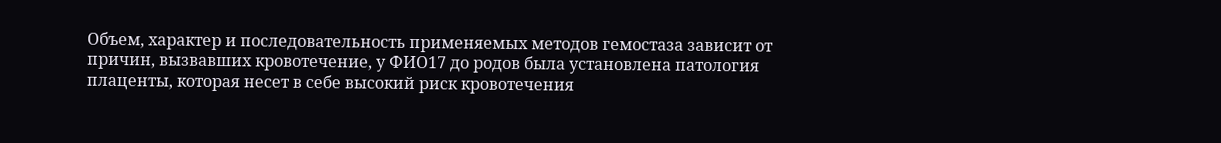Объем, характер и последовательность применяемых методов гемостаза зависит от причин, вызвавших кровотечение, у ФИО17 до родов была установлена патология плаценты, которая несет в себе высокий риск кровотечения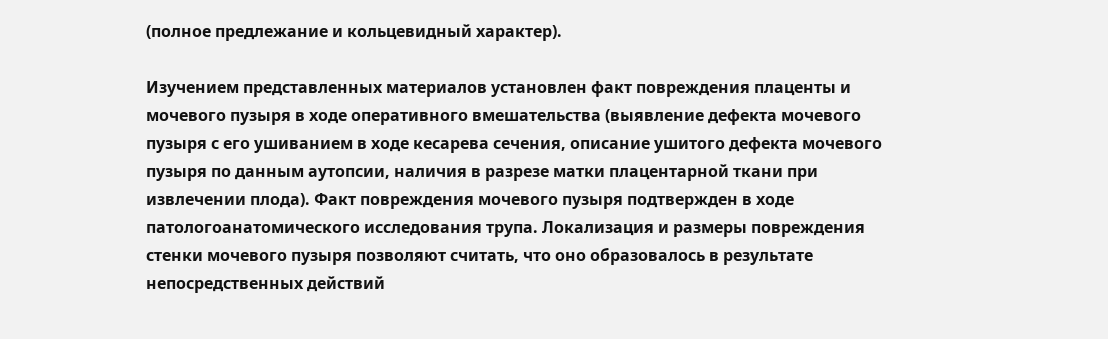(полное предлежание и кольцевидный характер).

Изучением представленных материалов установлен факт повреждения плаценты и мочевого пузыря в ходе оперативного вмешательства (выявление дефекта мочевого пузыря с его ушиванием в ходе кесарева сечения, описание ушитого дефекта мочевого пузыря по данным аутопсии, наличия в разрезе матки плацентарной ткани при извлечении плода). Факт повреждения мочевого пузыря подтвержден в ходе патологоанатомического исследования трупа. Локализация и размеры повреждения стенки мочевого пузыря позволяют считать, что оно образовалось в результате непосредственных действий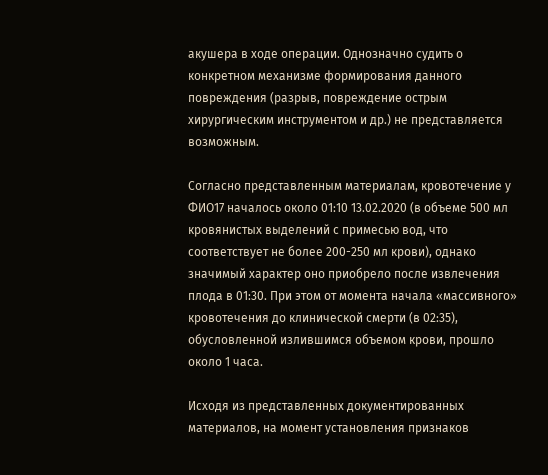акушера в ходе операции. Однозначно судить о конкретном механизме формирования данного повреждения (разрыв, повреждение острым хирургическим инструментом и др.) не представляется возможным.

Согласно представленным материалам, кровотечение у ФИО17 началось около 01:10 13.02.2020 (в объеме 500 мл кровянистых выделений с примесью вод, что соответствует не более 200-250 мл крови), однако значимый характер оно приобрело после извлечения плода в 01:30. При этом от момента начала «массивного» кровотечения до клинической смерти (в 02:35), обусловленной излившимся объемом крови, прошло около 1 часа.

Исходя из представленных документированных материалов, на момент установления признаков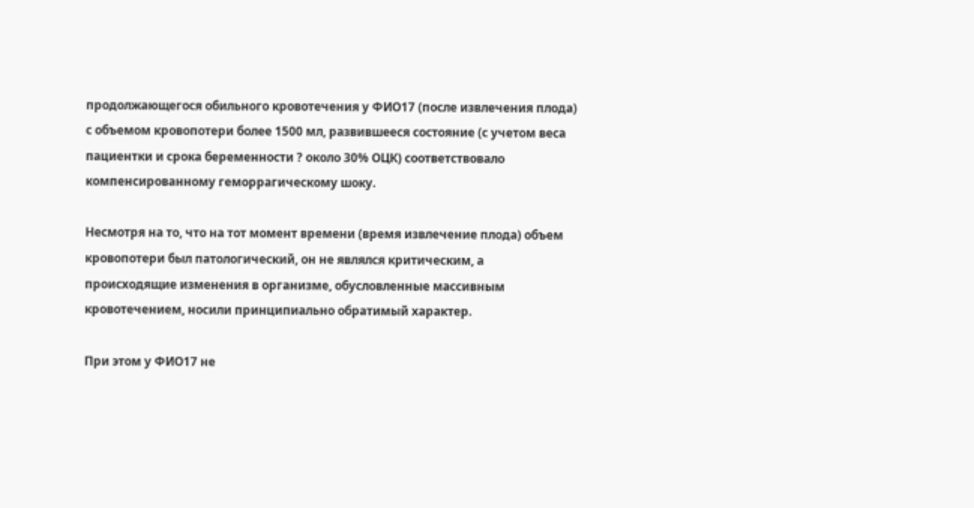продолжающегося обильного кровотечения у ФИО17 (после извлечения плода) с объемом кровопотери более 1500 мл, развившееся состояние (с учетом веса пациентки и срока беременности ? около 30% ОЦК) соответствовало компенсированному геморрагическому шоку.

Несмотря на то, что на тот момент времени (время извлечение плода) объем кровопотери был патологический, он не являлся критическим, а происходящие изменения в организме, обусловленные массивным кровотечением, носили принципиально обратимый характер.

При этом у ФИО17 не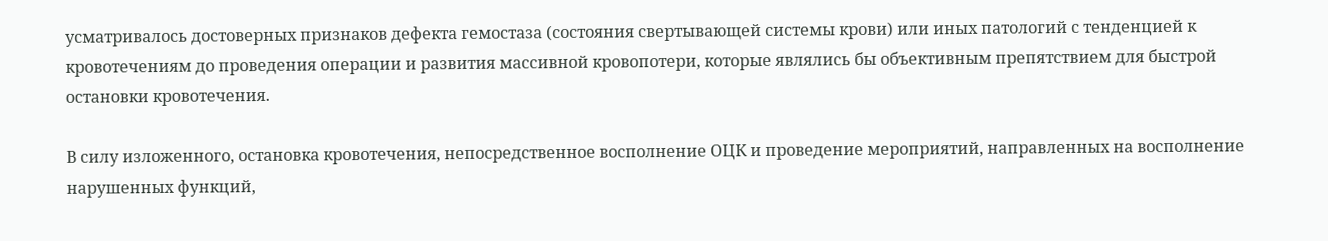усматривалось достоверных признаков дефекта гемостаза (состояния свертывающей системы крови) или иных патологий с тенденцией к кровотечениям до проведения операции и развития массивной кровопотери, которые являлись бы объективным препятствием для быстрой остановки кровотечения.

В силу изложенного, остановка кровотечения, непосредственное восполнение ОЦК и проведение мероприятий, направленных на восполнение нарушенных функций,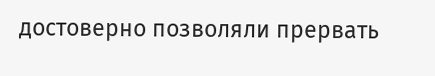достоверно позволяли прервать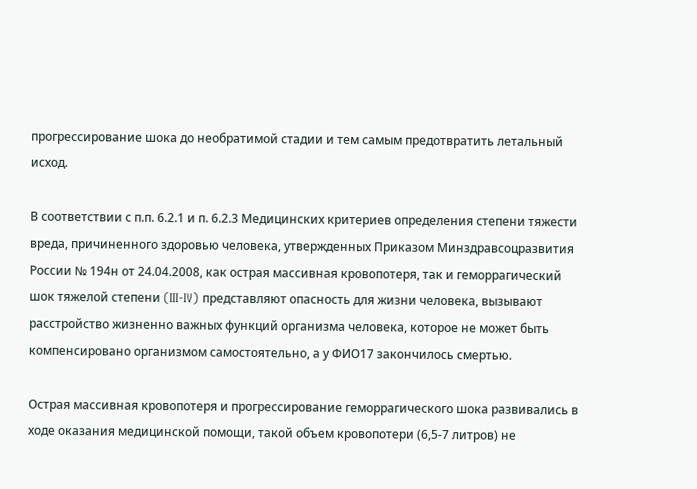прогрессирование шока до необратимой стадии и тем самым предотвратить летальный исход.

В соответствии с п.п. 6.2.1 и п. 6.2.3 Медицинских критериев определения степени тяжести вреда, причиненного здоровью человека, утвержденных Приказом Минздравсоцразвития России № 194н от 24.04.2008, как острая массивная кровопотеря, так и геморрагический шок тяжелой степени (III-IV) представляют опасность для жизни человека, вызывают расстройство жизненно важных функций организма человека, которое не может быть компенсировано организмом самостоятельно, а у ФИО17 закончилось смертью.

Острая массивная кровопотеря и прогрессирование геморрагического шока развивались в ходе оказания медицинской помощи, такой объем кровопотери (6,5-7 литров) не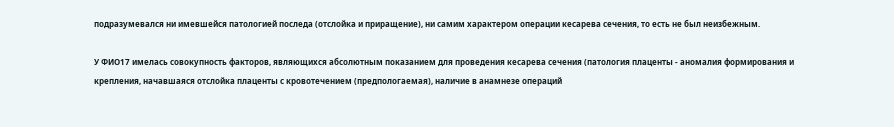подразумевался ни имевшейся патологией последа (отслойка и приращение), ни самим характером операции кесарева сечения, то есть не был неизбежным.

У ФИО17 имелась совокупность факторов, являющихся абсолютным показанием для проведения кесарева сечения (патология плаценты - аномалия формирования и крепления, начавшаяся отслойка плаценты с кровотечением (предпологаемая), наличие в анамнезе операций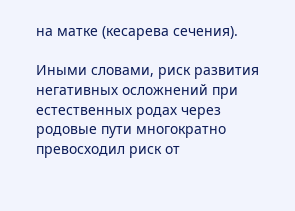на матке (кесарева сечения).

Иными словами, риск развития негативных осложнений при естественных родах через родовые пути многократно превосходил риск от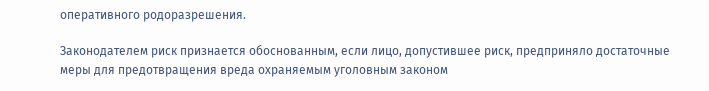оперативного родоразрешения.

Законодателем риск признается обоснованным, если лицо, допустившее риск, предприняло достаточные меры для предотвращения вреда охраняемым уголовным законом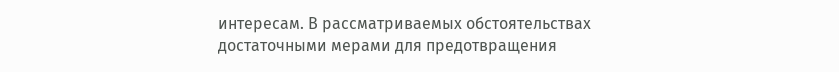интересам. В рассматриваемых обстоятельствах достаточными мерами для предотвращения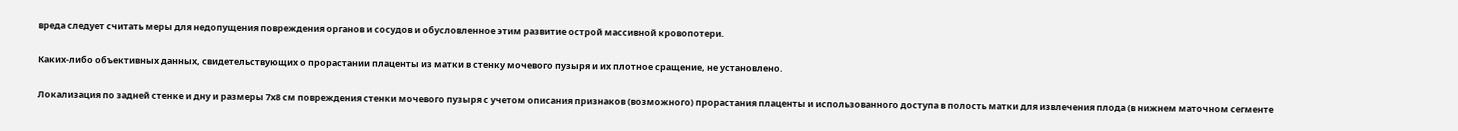вреда следует считать меры для недопущения повреждения органов и сосудов и обусловленное этим развитие острой массивной кровопотери.

Каких-либо объективных данных, свидетельствующих о прорастании плаценты из матки в стенку мочевого пузыря и их плотное сращение, не установлено.

Локализация по задней стенке и дну и размеры 7х8 см повреждения стенки мочевого пузыря с учетом описания признаков (возможного) прорастания плаценты и использованного доступа в полость матки для извлечения плода (в нижнем маточном сегменте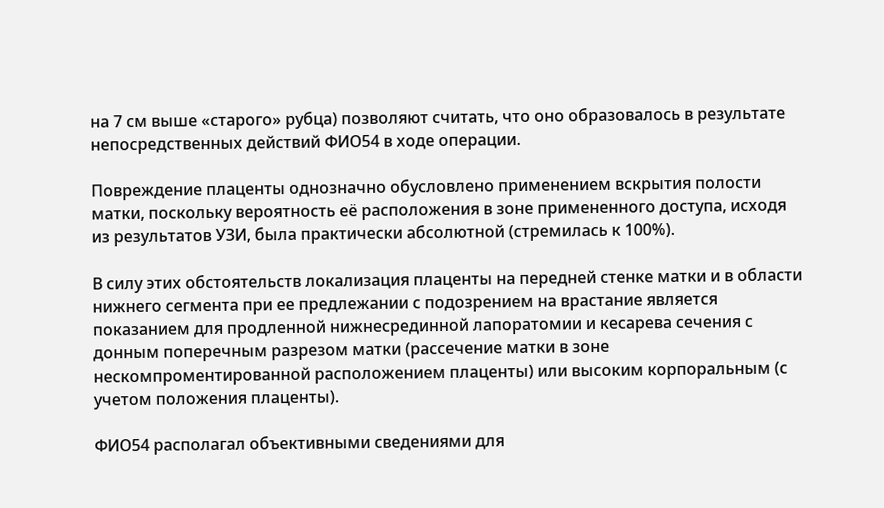на 7 см выше «старого» рубца) позволяют считать, что оно образовалось в результате непосредственных действий ФИО54 в ходе операции.

Повреждение плаценты однозначно обусловлено применением вскрытия полости матки, поскольку вероятность её расположения в зоне примененного доступа, исходя из результатов УЗИ, была практически абсолютной (стремилась к 100%).

В силу этих обстоятельств локализация плаценты на передней стенке матки и в области нижнего сегмента при ее предлежании с подозрением на врастание является показанием для продленной нижнесрединной лапоратомии и кесарева сечения с донным поперечным разрезом матки (рассечение матки в зоне нескомпроментированной расположением плаценты) или высоким корпоральным (с учетом положения плаценты).

ФИО54 располагал объективными сведениями для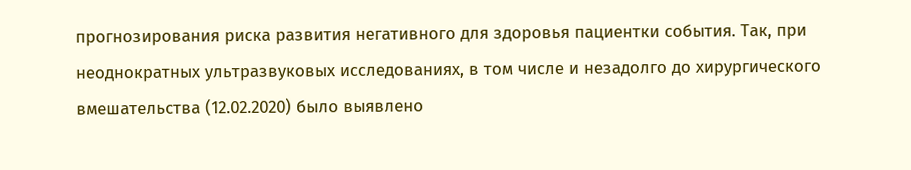прогнозирования риска развития негативного для здоровья пациентки события. Так, при неоднократных ультразвуковых исследованиях, в том числе и незадолго до хирургического вмешательства (12.02.2020) было выявлено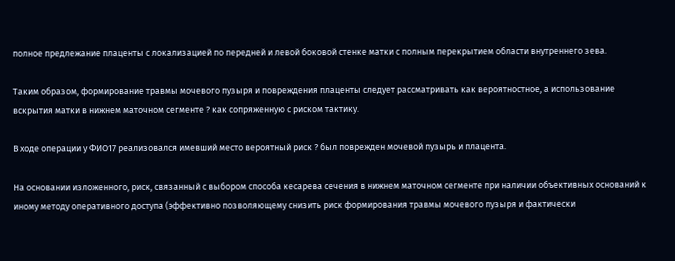полное предлежание плаценты с локализацией по передней и левой боковой стенке матки с полным перекрытием области внутреннего зева.

Таким образом, формирование травмы мочевого пузыря и повреждения плаценты следует рассматривать как вероятностное, а использование вскрытия матки в нижнем маточном сегменте ? как сопряженную с риском тактику.

В ходе операции у ФИО17 реализовался имевший место вероятный риск ? был поврежден мочевой пузырь и плацента.

На основании изложенного, риск, связанный с выбором способа кесарева сечения в нижнем маточном сегменте при наличии объективных оснований к иному методу оперативного доступа (эффективно позволяющему снизить риск формирования травмы мочевого пузыря и фактически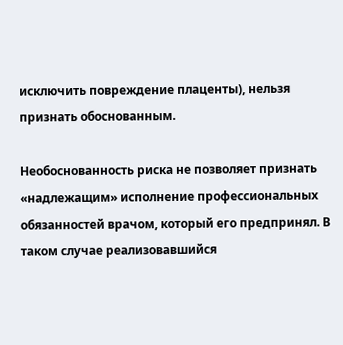исключить повреждение плаценты), нельзя признать обоснованным.

Необоснованность риска не позволяет признать «надлежащим» исполнение профессиональных обязанностей врачом, который его предпринял. В таком случае реализовавшийся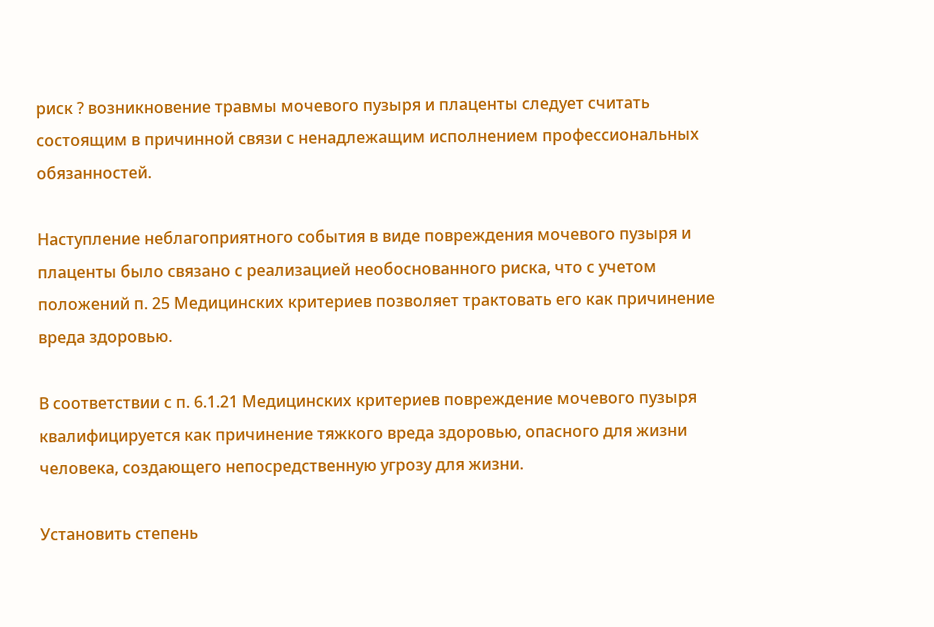риск ? возникновение травмы мочевого пузыря и плаценты следует считать состоящим в причинной связи с ненадлежащим исполнением профессиональных обязанностей.

Наступление неблагоприятного события в виде повреждения мочевого пузыря и плаценты было связано с реализацией необоснованного риска, что с учетом положений п. 25 Медицинских критериев позволяет трактовать его как причинение вреда здоровью.

В соответствии с п. 6.1.21 Медицинских критериев повреждение мочевого пузыря квалифицируется как причинение тяжкого вреда здоровью, опасного для жизни человека, создающего непосредственную угрозу для жизни.

Установить степень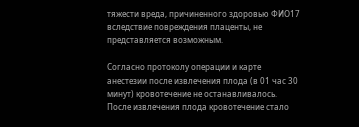тяжести вреда, причиненного здоровью ФИО17 вследствие повреждения плаценты, не представляется возможным.

Согласно протоколу операции и карте анестезии после извлечения плода (в 01 час 30 минут) кровотечение не останавливалось. После извлечения плода кровотечение стало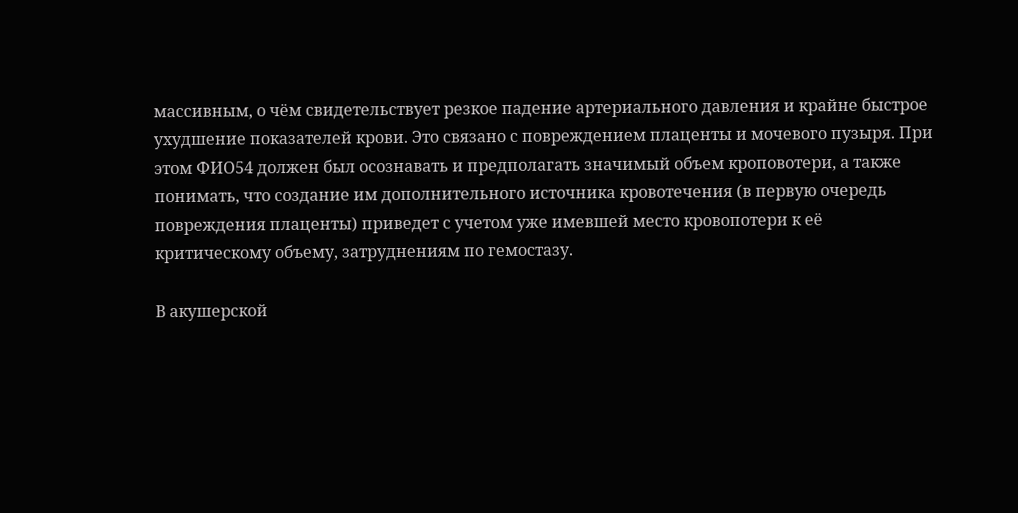массивным, о чём свидетельствует резкое падение артериального давления и крайне быстрое ухудшение показателей крови. Это связано с повреждением плаценты и мочевого пузыря. При этом ФИО54 должен был осознавать и предполагать значимый объем кроповотери, а также понимать, что создание им дополнительного источника кровотечения (в первую очередь повреждения плаценты) приведет с учетом уже имевшей место кровопотери к её критическому объему, затруднениям по гемостазу.

В акушерской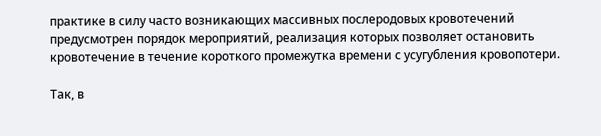практике в силу часто возникающих массивных послеродовых кровотечений предусмотрен порядок мероприятий, реализация которых позволяет остановить кровотечение в течение короткого промежутка времени с усугубления кровопотери.

Так, в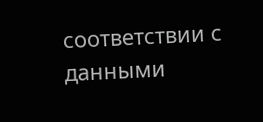соответствии с данными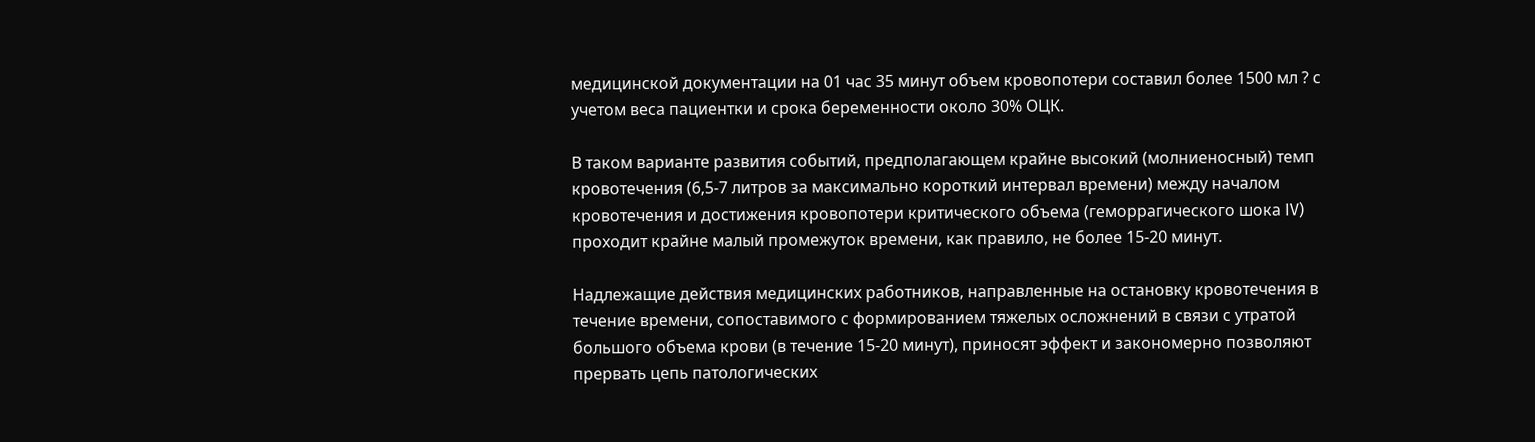медицинской документации на 01 час 35 минут объем кровопотери составил более 1500 мл ? с учетом веса пациентки и срока беременности около 30% ОЦК.

В таком варианте развития событий, предполагающем крайне высокий (молниеносный) темп кровотечения (6,5-7 литров за максимально короткий интервал времени) между началом кровотечения и достижения кровопотери критического объема (геморрагического шока IV) проходит крайне малый промежуток времени, как правило, не более 15-20 минут.

Надлежащие действия медицинских работников, направленные на остановку кровотечения в течение времени, сопоставимого с формированием тяжелых осложнений в связи с утратой большого объема крови (в течение 15-20 минут), приносят эффект и закономерно позволяют прервать цепь патологических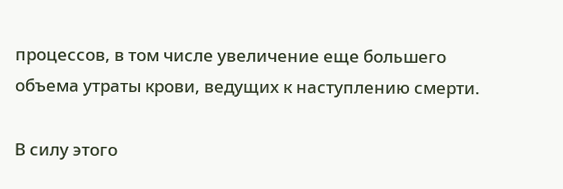процессов, в том числе увеличение еще большего объема утраты крови, ведущих к наступлению смерти.

В силу этого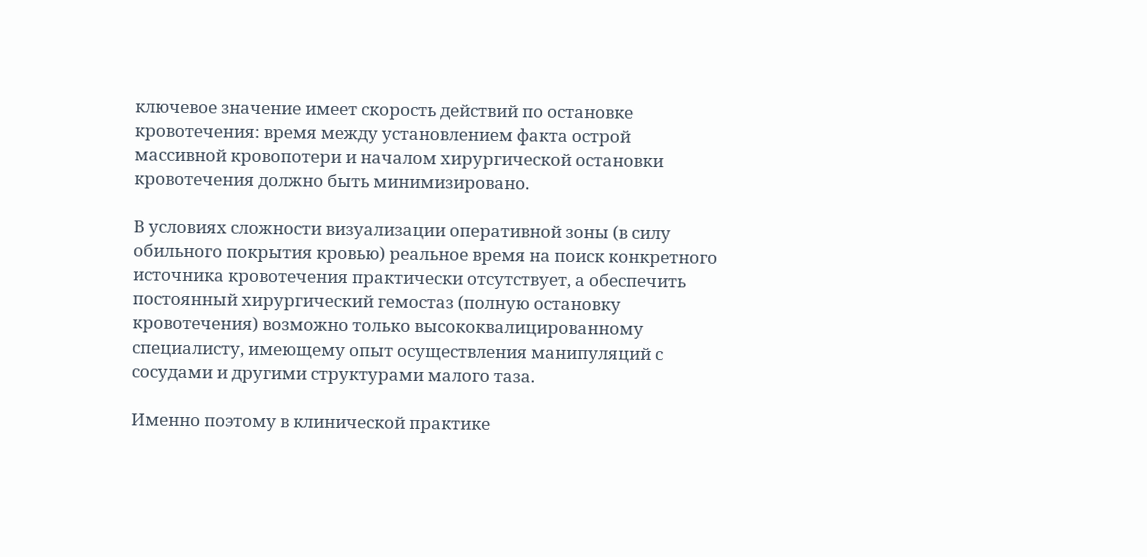ключевое значение имеет скорость действий по остановке кровотечения: время между установлением факта острой массивной кровопотери и началом хирургической остановки кровотечения должно быть минимизировано.

В условиях сложности визуализации оперативной зоны (в силу обильного покрытия кровью) реальное время на поиск конкретного источника кровотечения практически отсутствует, а обеспечить постоянный хирургический гемостаз (полную остановку кровотечения) возможно только высококвалицированному специалисту, имеющему опыт осуществления манипуляций с сосудами и другими структурами малого таза.

Именно поэтому в клинической практике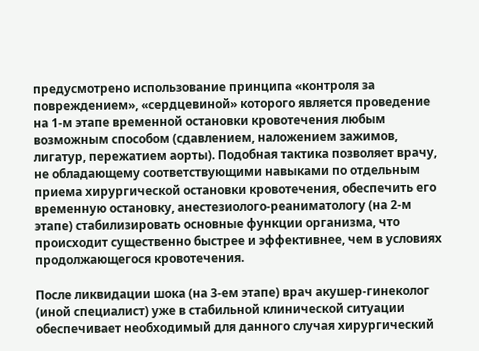предусмотрено использование принципа «контроля за повреждением», «сердцевиной» которого является проведение на 1-м этапе временной остановки кровотечения любым возможным способом (сдавлением, наложением зажимов, лигатур, пережатием аорты). Подобная тактика позволяет врачу, не обладающему соответствующими навыками по отдельным приема хирургической остановки кровотечения, обеспечить его временную остановку, анестезиолого-реаниматологу (на 2-м этапе) стабилизировать основные функции организма, что происходит существенно быстрее и эффективнее, чем в условиях продолжающегося кровотечения.

После ликвидации шока (на 3-ем этапе) врач акушер-гинеколог (иной специалист) уже в стабильной клинической ситуации обеспечивает необходимый для данного случая хирургический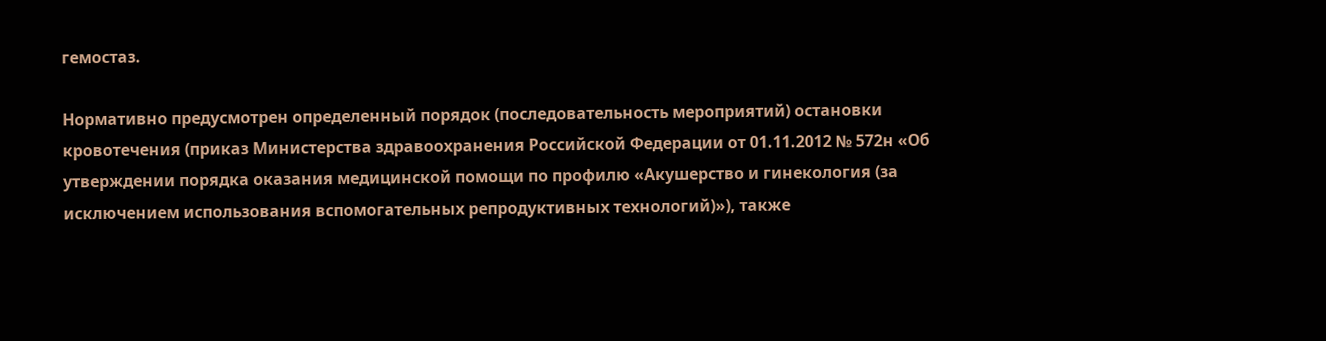гемостаз.

Нормативно предусмотрен определенный порядок (последовательность мероприятий) остановки кровотечения (приказ Министерства здравоохранения Российской Федерации от 01.11.2012 № 572н «Об утверждении порядка оказания медицинской помощи по профилю «Акушерство и гинекология (за исключением использования вспомогательных репродуктивных технологий)»), также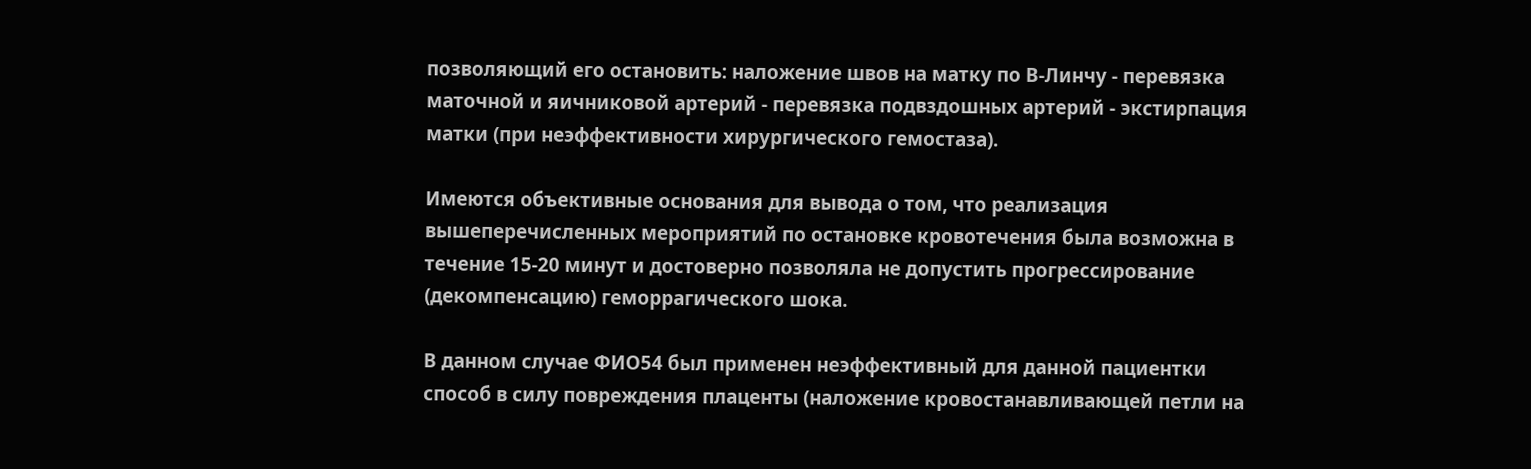позволяющий его остановить: наложение швов на матку по В-Линчу - перевязка маточной и яичниковой артерий - перевязка подвздошных артерий - экстирпация матки (при неэффективности хирургического гемостаза).

Имеются объективные основания для вывода о том, что реализация вышеперечисленных мероприятий по остановке кровотечения была возможна в течение 15-20 минут и достоверно позволяла не допустить прогрессирование (декомпенсацию) геморрагического шока.

В данном случае ФИО54 был применен неэффективный для данной пациентки способ в силу повреждения плаценты (наложение кровостанавливающей петли на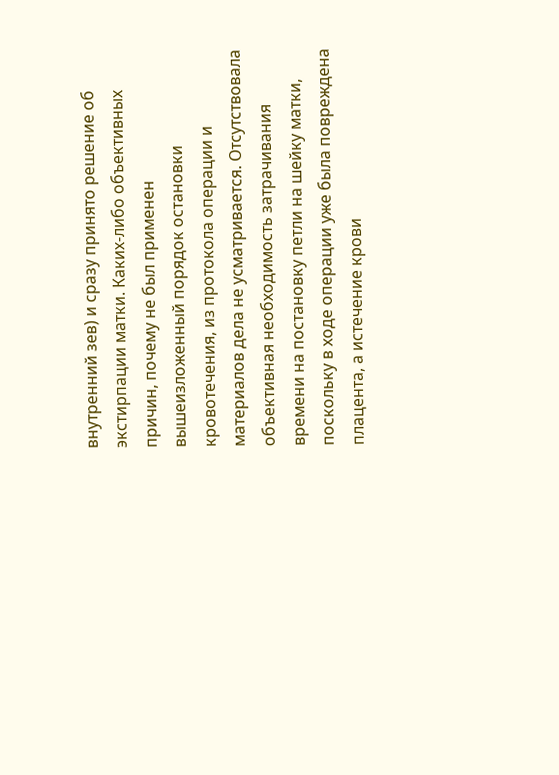внутренний зев) и сразу принято решение об экстирпации матки. Каких-либо объективных причин, почему не был применен вышеизложенный порядок остановки кровотечения, из протокола операции и материалов дела не усматривается. Отсутствовала объективная необходимость затрачивания времени на постановку петли на шейку матки, поскольку в ходе операции уже была повреждена плацента, а истечение крови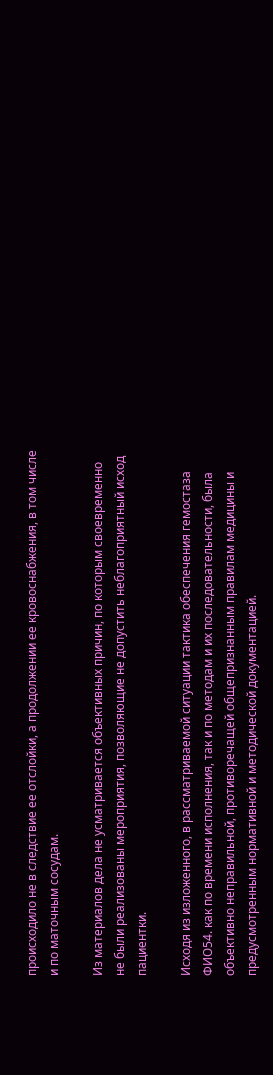происходило не в следствие ее отслойки, а продолжении ее кровоснабжения, в том числе и по маточным сосудам.

Из материалов дела не усматривается объективных причин, по которым своевременно не были реализованы мероприятия, позволяющие не допустить неблагоприятный исход пациентки.

Исходя из изложенного, в рассматриваемой ситуации тактика обеспечения гемостаза ФИО54. как по времени исполнения, так и по методам и их последовательности, была объективно неправильной, противоречащей общепризнанным правилам медицины и предусмотренным нормативной и методической документацией.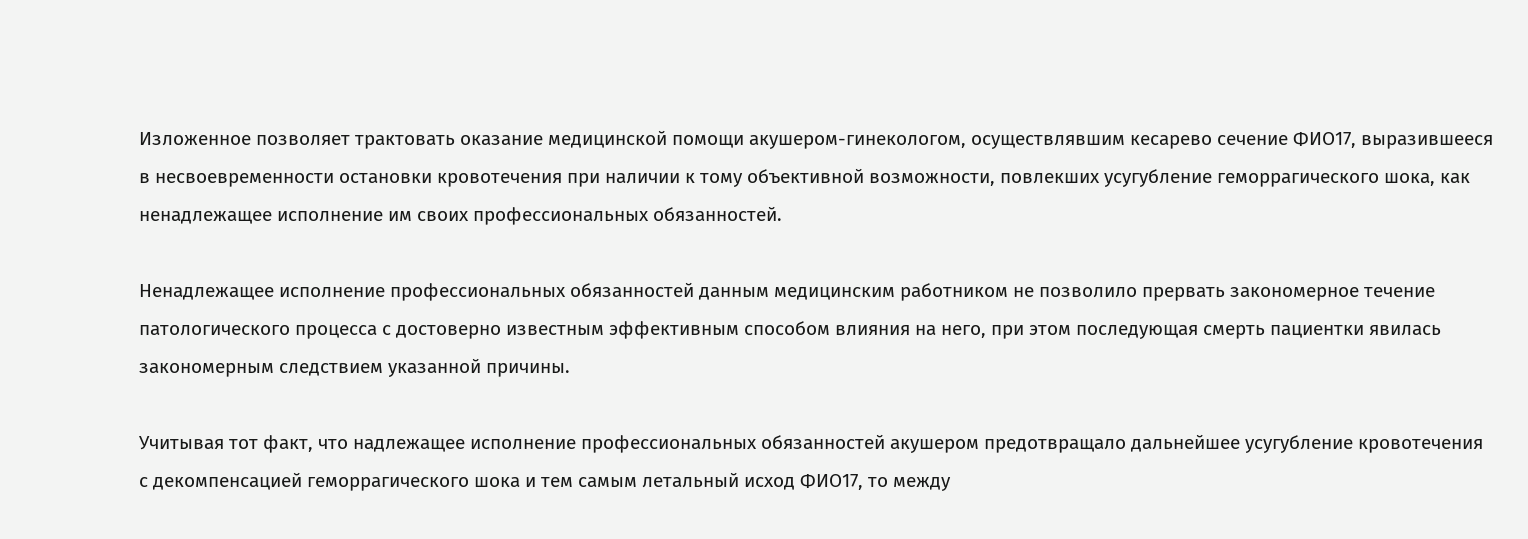Изложенное позволяет трактовать оказание медицинской помощи акушером-гинекологом, осуществлявшим кесарево сечение ФИО17, выразившееся в несвоевременности остановки кровотечения при наличии к тому объективной возможности, повлекших усугубление геморрагического шока, как ненадлежащее исполнение им своих профессиональных обязанностей.

Ненадлежащее исполнение профессиональных обязанностей данным медицинским работником не позволило прервать закономерное течение патологического процесса с достоверно известным эффективным способом влияния на него, при этом последующая смерть пациентки явилась закономерным следствием указанной причины.

Учитывая тот факт, что надлежащее исполнение профессиональных обязанностей акушером предотвращало дальнейшее усугубление кровотечения с декомпенсацией геморрагического шока и тем самым летальный исход ФИО17, то между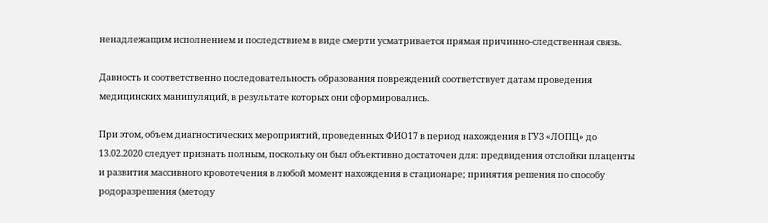ненадлежащим исполнением и последствием в виде смерти усматривается прямая причинно-следственная связь.

Давность и соответственно последовательность образования повреждений соответствует датам проведения медицинских манипуляций, в результате которых они сформировались.

При этом, объем диагностических мероприятий, проведенных ФИО17 в период нахождения в ГУЗ «ЛОПЦ» до 13.02.2020 следует признать полным, поскольку он был объективно достаточен для: предвидения отслойки плаценты и развития массивного кровотечения в любой момент нахождения в стационаре; принятия решения по способу родоразрешения (методу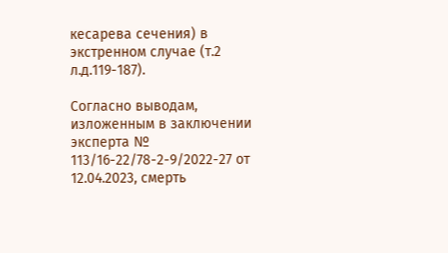кесарева сечения) в экстренном случае (т.2 л.д.119-187).

Согласно выводам, изложенным в заключении эксперта № 113/16-22/78-2-9/2022-27 от 12.04.2023, смерть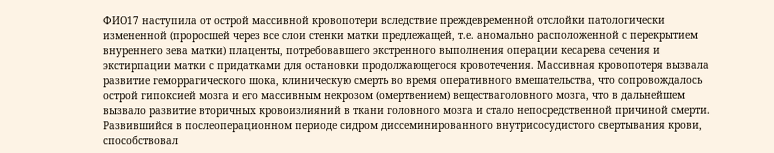ФИО17 наступила от острой массивной кровопотери вследствие преждевременной отслойки патологически измененной (проросшей через все слои стенки матки предлежащей, т.е. аномально расположенной с перекрытием внуреннего зева матки) плаценты, потребовавшего экстренного выполнения операции кесарева сечения и экстирпации матки с придатками для остановки продолжающегося кровотечения. Массивная кровопотеря вызвала развитие геморрагического шока, клиническую смерть во время оперативного вмешательства, что сопровождалось острой гипоксией мозга и его массивным некрозом (омертвением) веществаголовного мозга, что в дальнейшем вызвало развитие вторичных кровоизлияний в ткани головного мозга и стало непосредственной причиной смерти. Развившийся в послеоперационном периоде сидром диссеминированного внутрисосудистого свертывания крови, способствовал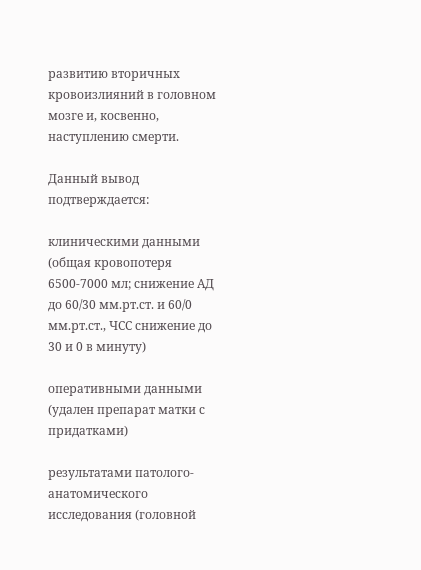развитию вторичных кровоизлияний в головном мозге и, косвенно, наступлению смерти.

Данный вывод подтверждается:

клиническими данными (общая кровопотеря 6500-7000 мл; снижение АД до 60/30 мм.рт.ст. и 60/0 мм.рт.ст., ЧСС снижение до 30 и 0 в минуту)

оперативными данными (удален препарат матки с придатками)

результатами патолого-анатомического исследования (головной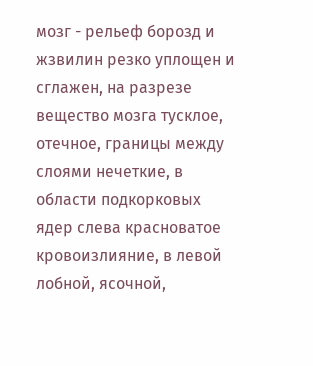мозг - рельеф борозд и жзвилин резко уплощен и сглажен, на разрезе вещество мозга тусклое, отечное, границы между слоями нечеткие, в области подкорковых ядер слева красноватое кровоизлияние, в левой лобной, ясочной,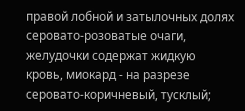правой лобной и затылочных долях серовато-розоватые очаги, желудочки содержат жидкую кровь, миокард - на разрезе серовато-коричневый, тусклый;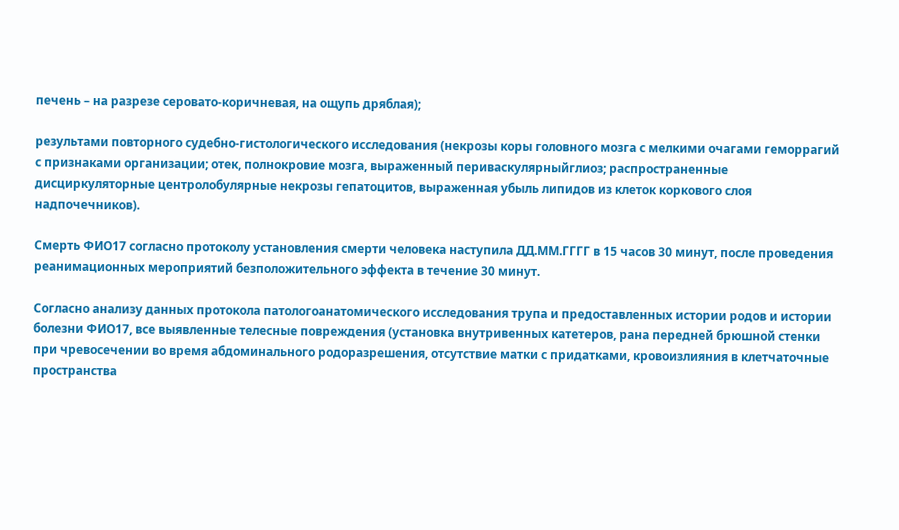печень – на разрезе серовато-коричневая, на ощупь дряблая);

результами повторного судебно-гистологического исследования (некрозы коры головного мозга с мелкими очагами геморрагий с признаками организации; отек, полнокровие мозга, выраженный периваскулярныйглиоз; распространенные дисциркуляторные центролобулярные некрозы гепатоцитов, выраженная убыль липидов из клеток коркового слоя надпочечников).

Смерть ФИО17 согласно протоколу установления смерти человека наступила ДД.ММ.ГГГГ в 15 часов 30 минут, после проведения реанимационных мероприятий безположительного эффекта в течение 30 минут.

Согласно анализу данных протокола патологоанатомического исследования трупа и предоставленных истории родов и истории болезни ФИО17, все выявленные телесные повреждения (установка внутривенных катетеров, рана передней брюшной стенки при чревосечении во время абдоминального родоразрешения, отсутствие матки с придатками, кровоизлияния в клетчаточные пространства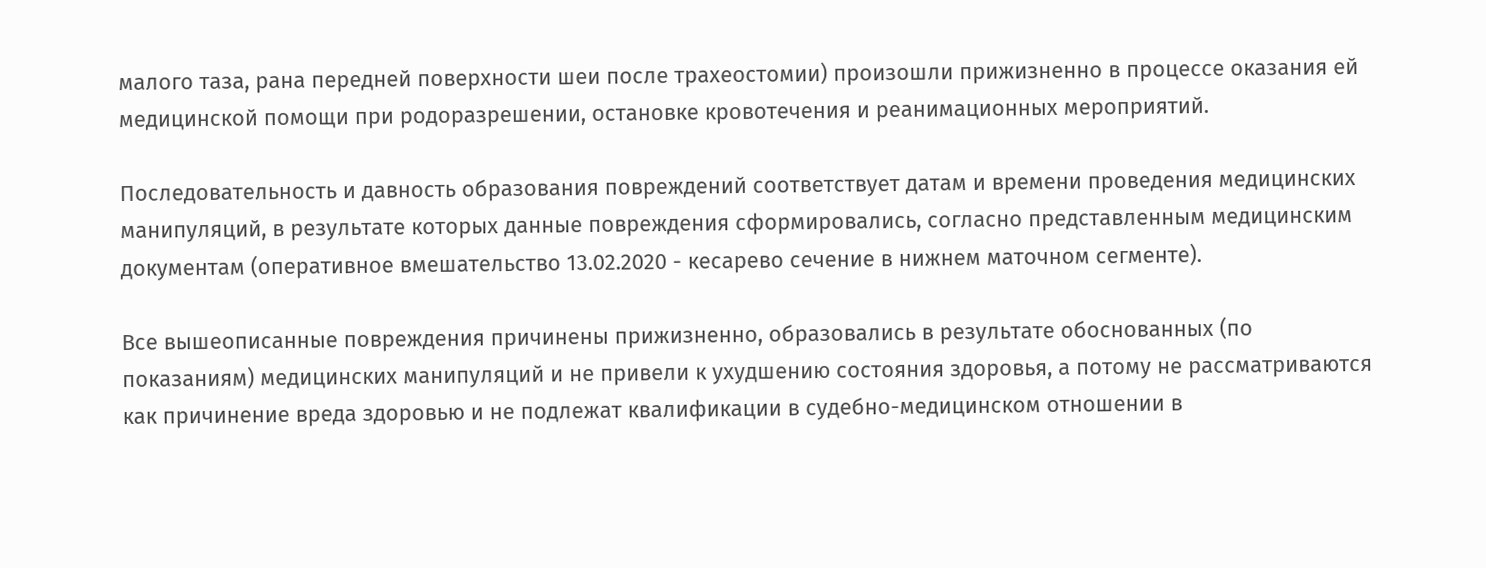малого таза, рана передней поверхности шеи после трахеостомии) произошли прижизненно в процессе оказания ей медицинской помощи при родоразрешении, остановке кровотечения и реанимационных мероприятий.

Последовательность и давность образования повреждений соответствует датам и времени проведения медицинских манипуляций, в результате которых данные повреждения сформировались, согласно представленным медицинским документам (оперативное вмешательство 13.02.2020 - кесарево сечение в нижнем маточном сегменте).

Все вышеописанные повреждения причинены прижизненно, образовались в результате обоснованных (по показаниям) медицинских манипуляций и не привели к ухудшению состояния здоровья, а потому не рассматриваются как причинение вреда здоровью и не подлежат квалификации в судебно-медицинском отношении в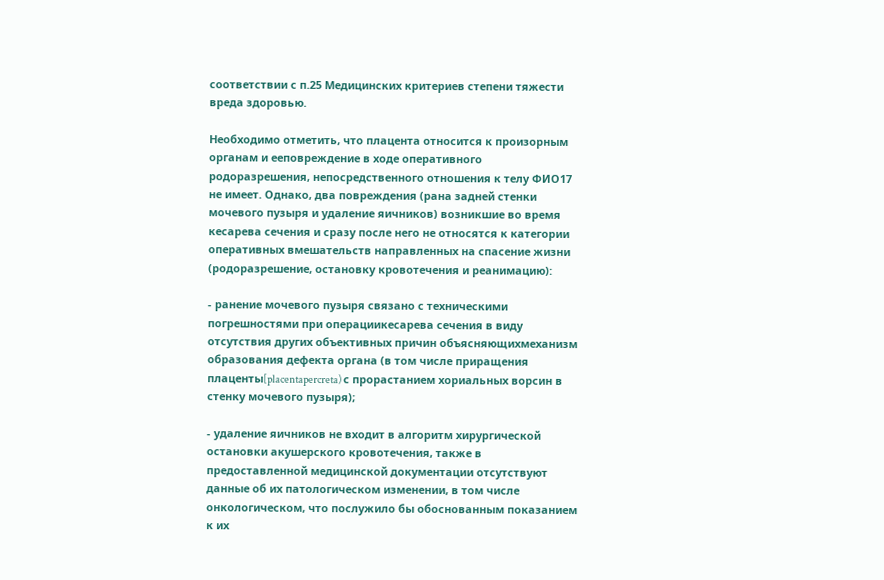соответствии с п.25 Медицинских критериев степени тяжести вреда здоровью.

Необходимо отметить, что плацента относится к произорным органам и ееповреждение в ходе оперативного родоразрешения, непосредственного отношения к телу ФИО17 не имеет. Однако, два повреждения (рана задней стенки мочевого пузыря и удаление яичников) возникшие во время кесарева сечения и сразу после него не относятся к категории оперативных вмешательств направленных на спасение жизни (родоразрешение, остановку кровотечения и реанимацию):

- ранение мочевого пузыря связано с техническими погрешностями при операциикесарева сечения в виду отсутствия других объективных причин объясняющихмеханизм образования дефекта органа (в том числе приращения плаценты[placentapercreta) с прорастанием хориальных ворсин в стенку мочевого пузыря);

- удаление яичников не входит в алгоритм хирургической остановки акушерского кровотечения, также в предоставленной медицинской документации отсутствуют данные об их патологическом изменении, в том числе онкологическом, что послужило бы обоснованным показанием к их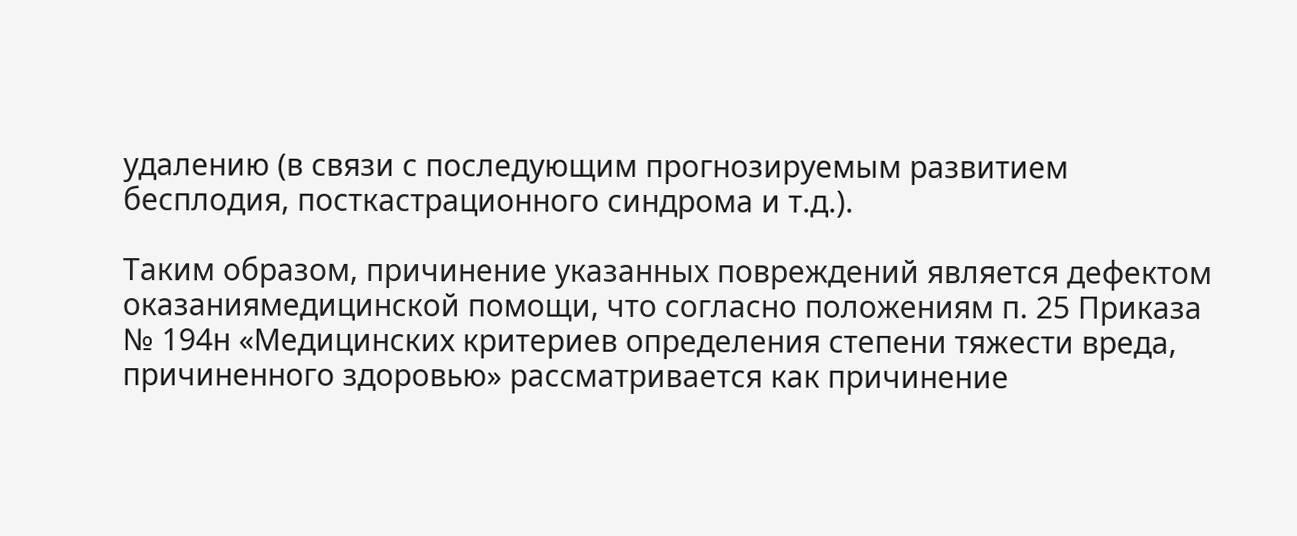удалению (в связи с последующим прогнозируемым развитием бесплодия, посткастрационного синдрома и т.д.).

Таким образом, причинение указанных повреждений является дефектом оказаниямедицинской помощи, что согласно положениям п. 25 Приказа № 194н «Медицинских критериев определения степени тяжести вреда, причиненного здоровью» рассматривается как причинение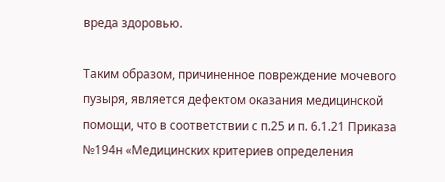вреда здоровью.

Таким образом, причиненное повреждение мочевого пузыря, является дефектом оказания медицинской помощи, что в соответствии с п.25 и п. 6.1.21 Приказа №194н «Медицинских критериев определения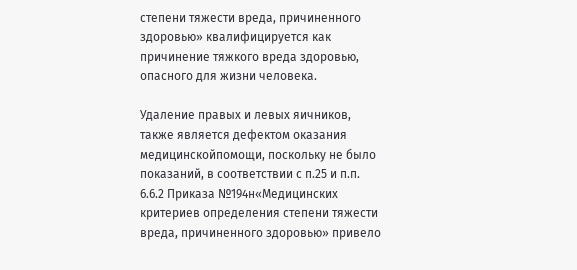степени тяжести вреда, причиненного здоровью» квалифицируется как причинение тяжкого вреда здоровью, опасного для жизни человека.

Удаление правых и левых яичников, также является дефектом оказания медицинскойпомощи, поскольку не было показаний, в соответствии с п.25 и п.п. 6.6.2 Приказа №194н«Медицинских критериев определения степени тяжести вреда, причиненного здоровью» привело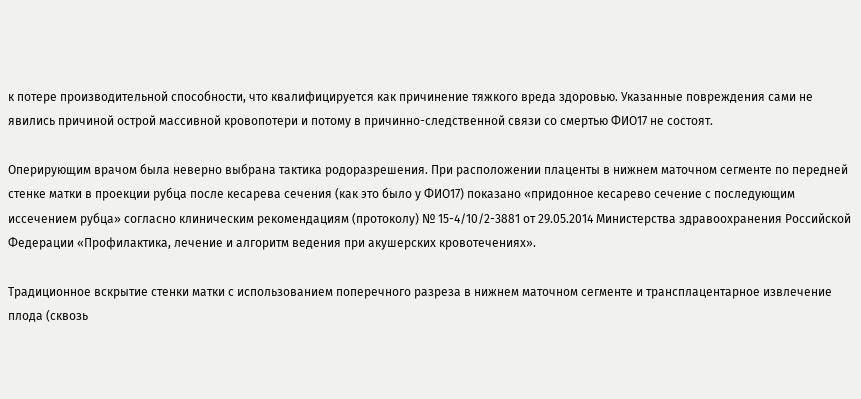к потере производительной способности, что квалифицируется как причинение тяжкого вреда здоровью. Указанные повреждения сами не явились причиной острой массивной кровопотери и потому в причинно-следственной связи со смертью ФИО17 не состоят.

Оперирующим врачом была неверно выбрана тактика родоразрешения. При расположении плаценты в нижнем маточном сегменте по передней стенке матки в проекции рубца после кесарева сечения (как это было у ФИО17) показано «придонное кесарево сечение с последующим иссечением рубца» согласно клиническим рекомендациям (протоколу) № 15-4/10/2-3881 от 29.05.2014 Министерства здравоохранения Российской Федерации «Профилактика, лечение и алгоритм ведения при акушерских кровотечениях».

Традиционное вскрытие стенки матки с использованием поперечного разреза в нижнем маточном сегменте и трансплацентарное извлечение плода (сквозь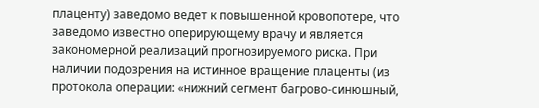плаценту) заведомо ведет к повышенной кровопотере, что заведомо известно оперирующему врачу и является закономерной реализаций прогнозируемого риска. При наличии подозрения на истинное вращение плаценты (из протокола операции: «нижний сегмент багрово-синюшный,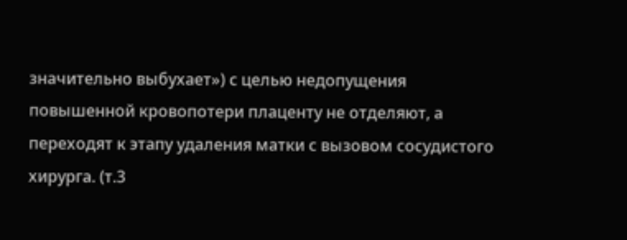значительно выбухает») с целью недопущения повышенной кровопотери плаценту не отделяют, а переходят к этапу удаления матки с вызовом сосудистого хирурга. (т.3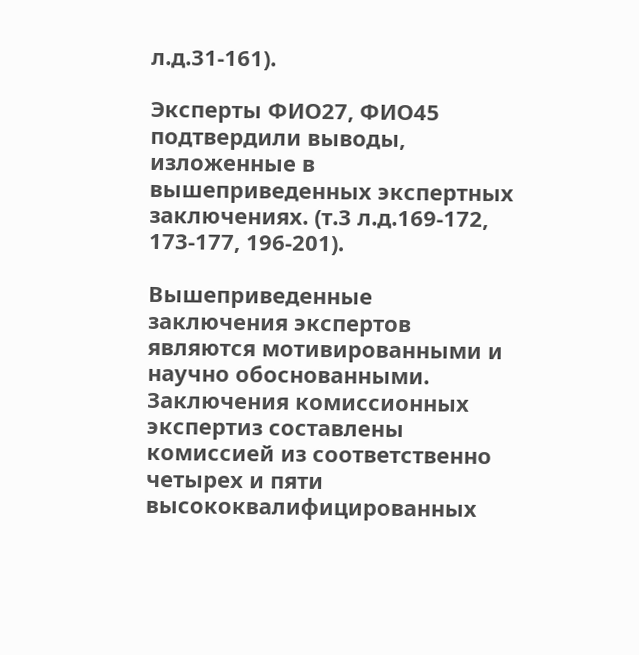л.д.31-161).

Эксперты ФИО27, ФИО45 подтвердили выводы, изложенные в вышеприведенных экспертных заключениях. (т.3 л.д.169-172, 173-177, 196-201).

Вышеприведенные заключения экспертов являются мотивированными и научно обоснованными. Заключения комиссионных экспертиз составлены комиссией из соответственно четырех и пяти высококвалифицированных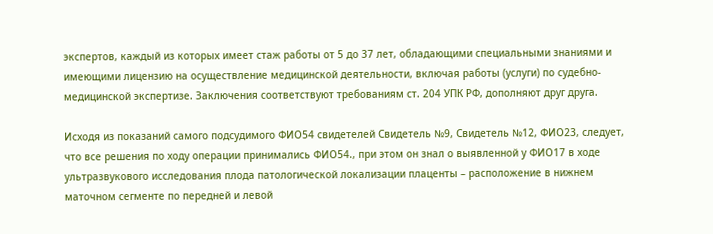экспертов, каждый из которых имеет стаж работы от 5 до 37 лет, обладающими специальными знаниями и имеющими лицензию на осуществление медицинской деятельности, включая работы (услуги) по судебно-медицинской экспертизе. Заключения соответствуют требованиям ст. 204 УПК РФ, дополняют друг друга.

Исходя из показаний самого подсудимого ФИО54 свидетелей Свидетель №9, Свидетель №12, ФИО23, следует, что все решения по ходу операции принимались ФИО54., при этом он знал о выявленной у ФИО17 в ходе ультразвукового исследования плода патологической локализации плаценты – расположение в нижнем маточном сегменте по передней и левой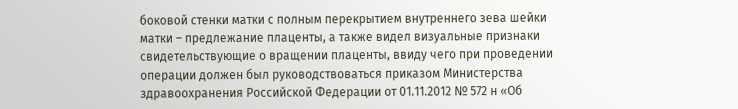боковой стенки матки с полным перекрытием внутреннего зева шейки матки – предлежание плаценты, а также видел визуальные признаки свидетельствующие о вращении плаценты, ввиду чего при проведении операции должен был руководствоваться приказом Министерства здравоохранения Российской Федерации от 01.11.2012 № 572 н «Об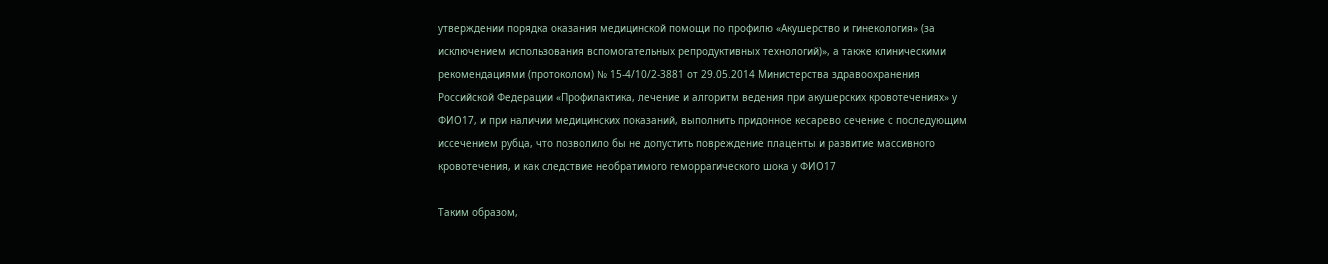утверждении порядка оказания медицинской помощи по профилю «Акушерство и гинекология» (за исключением использования вспомогательных репродуктивных технологий)», а также клиническими рекомендациями (протоколом) № 15-4/10/2-3881 от 29.05.2014 Министерства здравоохранения Российской Федерации «Профилактика, лечение и алгоритм ведения при акушерских кровотечениях» у ФИО17, и при наличии медицинских показаний, выполнить придонное кесарево сечение с последующим иссечением рубца, что позволило бы не допустить повреждение плаценты и развитие массивного кровотечения, и как следствие необратимого геморрагического шока у ФИО17

Таким образом,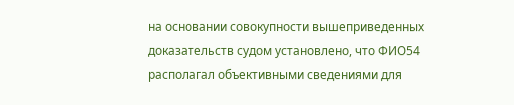на основании совокупности вышеприведенных доказательств судом установлено, что ФИО54 располагал объективными сведениями для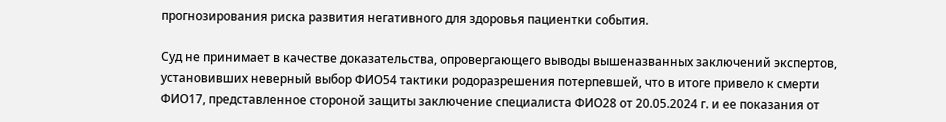прогнозирования риска развития негативного для здоровья пациентки события.

Суд не принимает в качестве доказательства, опровергающего выводы вышеназванных заключений экспертов, установивших неверный выбор ФИО54 тактики родоразрешения потерпевшей, что в итоге привело к смерти ФИО17, представленное стороной защиты заключение специалиста ФИО28 от 20.05.2024 г. и ее показания от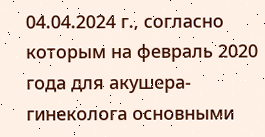04.04.2024 г., согласно которым на февраль 2020 года для акушера-гинеколога основными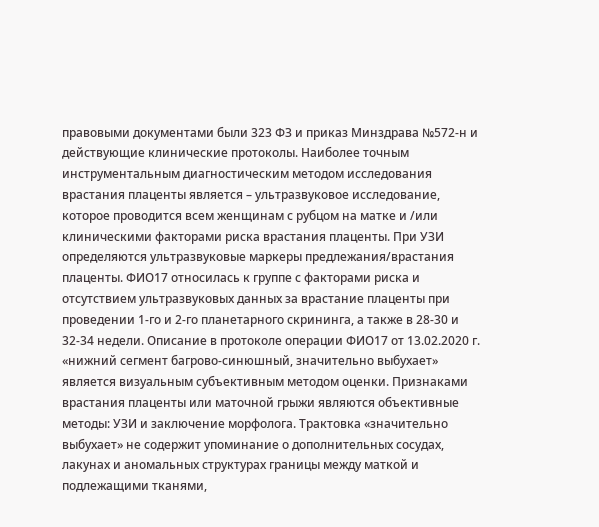правовыми документами были 323 ФЗ и приказ Минздрава №572-н и действующие клинические протоколы. Наиболее точным инструментальным диагностическим методом исследования врастания плаценты является – ультразвуковое исследование, которое проводится всем женщинам с рубцом на матке и /или клиническими факторами риска врастания плаценты. При УЗИ определяются ультразвуковые маркеры предлежания/врастания плаценты. ФИО17 относилась к группе с факторами риска и отсутствием ультразвуковых данных за врастание плаценты при проведении 1-го и 2-го планетарного скрининга, а также в 28-30 и 32-34 недели. Описание в протоколе операции ФИО17 от 13.02.2020 г. «нижний сегмент багрово-синюшный, значительно выбухает» является визуальным субъективным методом оценки. Признаками врастания плаценты или маточной грыжи являются объективные методы: УЗИ и заключение морфолога. Трактовка «значительно выбухает» не содержит упоминание о дополнительных сосудах, лакунах и аномальных структурах границы между маткой и подлежащими тканями,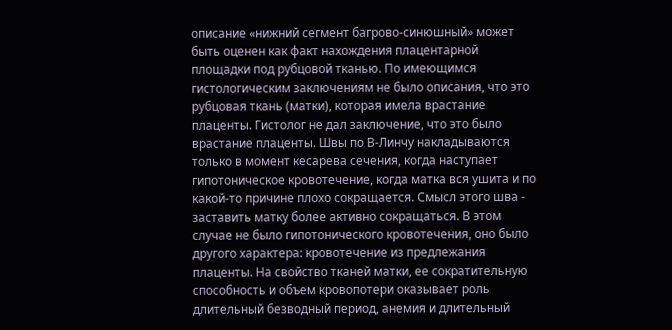описание «нижний сегмент багрово-синюшный» может быть оценен как факт нахождения плацентарной площадки под рубцовой тканью. По имеющимся гистологическим заключениям не было описания, что это рубцовая ткань (матки), которая имела врастание плаценты. Гистолог не дал заключение, что это было врастание плаценты. Швы по В-Линчу накладываются только в момент кесарева сечения, когда наступает гипотоническое кровотечение, когда матка вся ушита и по какой-то причине плохо сокращается. Смысл этого шва - заставить матку более активно сокращаться. В этом случае не было гипотонического кровотечения, оно было другого характера: кровотечение из предлежания плаценты. На свойство тканей матки, ее сократительную способность и объем кровопотери оказывает роль длительный безводный период, анемия и длительный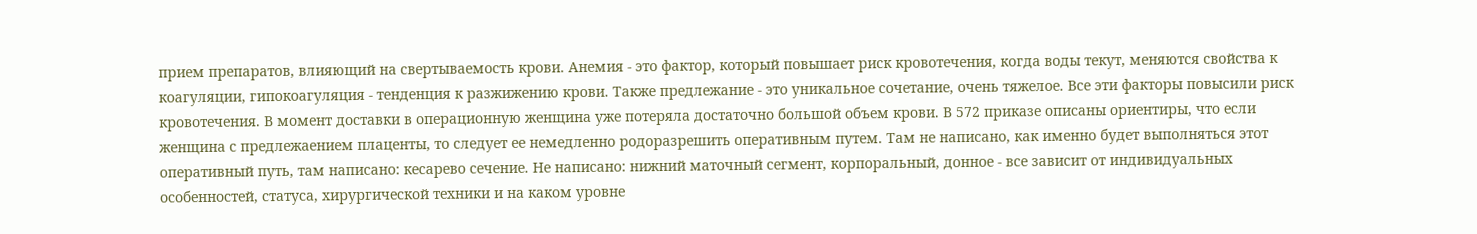прием препаратов, влияющий на свертываемость крови. Анемия - это фактор, который повышает риск кровотечения, когда воды текут, меняются свойства к коагуляции, гипокоагуляция - тенденция к разжижению крови. Также предлежание - это уникальное сочетание, очень тяжелое. Все эти факторы повысили риск кровотечения. В момент доставки в операционную женщина уже потеряла достаточно большой объем крови. В 572 приказе описаны ориентиры, что если женщина с предлежаением плаценты, то следует ее немедленно родоразрешить оперативным путем. Там не написано, как именно будет выполняться этот оперативный путь, там написано: кесарево сечение. Не написано: нижний маточный сегмент, корпоральный, донное - все зависит от индивидуальных особенностей, статуса, хирургической техники и на каком уровне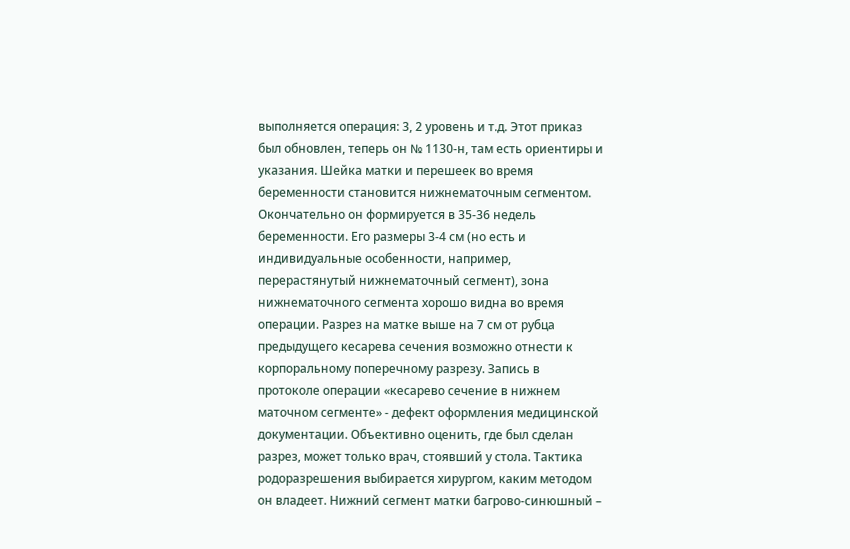выполняется операция: 3, 2 уровень и т.д. Этот приказ был обновлен, теперь он № 1130-н, там есть ориентиры и указания. Шейка матки и перешеек во время беременности становится нижнематочным сегментом. Окончательно он формируется в 35-36 недель беременности. Его размеры 3-4 см (но есть и индивидуальные особенности, например, перерастянутый нижнематочный сегмент), зона нижнематочного сегмента хорошо видна во время операции. Разрез на матке выше на 7 см от рубца предыдущего кесарева сечения возможно отнести к корпоральному поперечному разрезу. Запись в протоколе операции «кесарево сечение в нижнем маточном сегменте» - дефект оформления медицинской документации. Объективно оценить, где был сделан разрез, может только врач, стоявший у стола. Тактика родоразрешения выбирается хирургом, каким методом он владеет. Нижний сегмент матки багрово-синюшный –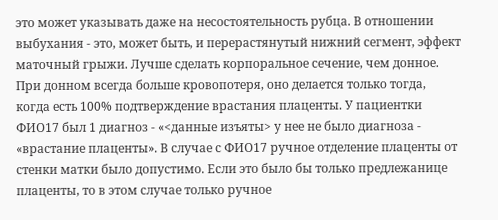это может указывать даже на несостоятельность рубца. В отношении выбухания - это, может быть, и перерастянутый нижний сегмент, эффект маточный грыжи. Лучше сделать корпоральное сечение, чем донное. При донном всегда больше кровопотеря, оно делается только тогда, когда есть 100% подтверждение врастания плаценты. У пациентки ФИО17 был 1 диагноз - «<данные изъяты> у нее не было диагноза - «врастание плаценты». В случае с ФИО17 ручное отделение плаценты от стенки матки было допустимо. Если это было бы только предлежанице плаценты, то в этом случае только ручное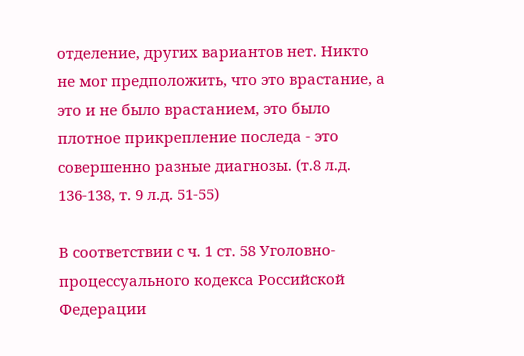отделение, других вариантов нет. Никто не мог предположить, что это врастание, а это и не было врастанием, это было плотное прикрепление последа - это совершенно разные диагнозы. (т.8 л.д. 136-138, т. 9 л.д. 51-55)

В соответствии с ч. 1 ст. 58 Уголовно-процессуального кодекса Российской Федерации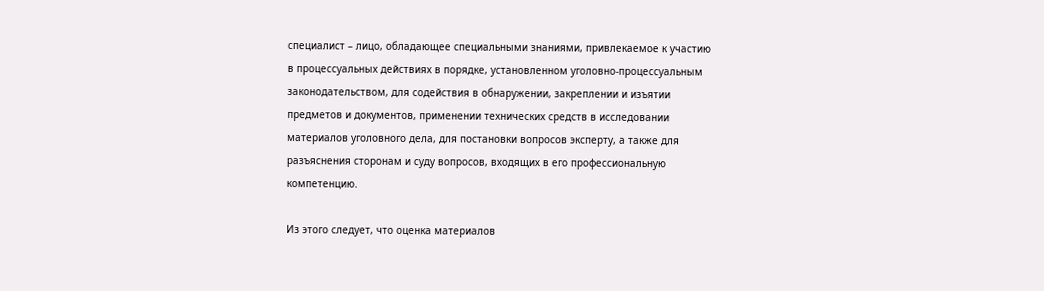специалист – лицо, обладающее специальными знаниями, привлекаемое к участию в процессуальных действиях в порядке, установленном уголовно-процессуальным законодательством, для содействия в обнаружении, закреплении и изъятии предметов и документов, применении технических средств в исследовании материалов уголовного дела, для постановки вопросов эксперту, а также для разъяснения сторонам и суду вопросов, входящих в его профессиональную компетенцию.

Из этого следует, что оценка материалов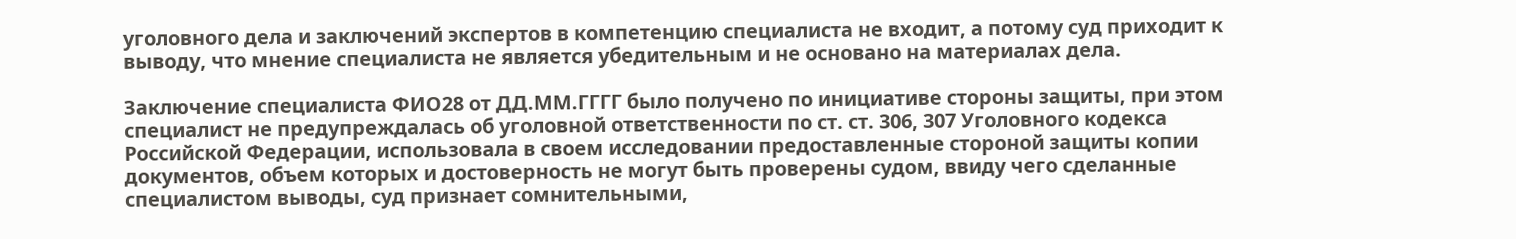уголовного дела и заключений экспертов в компетенцию специалиста не входит, а потому суд приходит к выводу, что мнение специалиста не является убедительным и не основано на материалах дела.

Заключение специалиста ФИО28 от ДД.ММ.ГГГГ было получено по инициативе стороны защиты, при этом специалист не предупреждалась об уголовной ответственности по ст. ст. 306, 307 Уголовного кодекса Российской Федерации, использовала в своем исследовании предоставленные стороной защиты копии документов, объем которых и достоверность не могут быть проверены судом, ввиду чего сделанные специалистом выводы, суд признает сомнительными,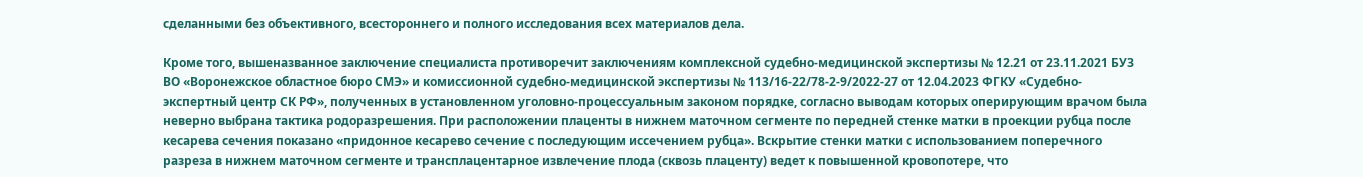сделанными без объективного, всестороннего и полного исследования всех материалов дела.

Кроме того, вышеназванное заключение специалиста противоречит заключениям комплексной судебно-медицинской экспертизы № 12.21 от 23.11.2021 БУЗ ВО «Воронежское областное бюро СМЭ» и комиссионной судебно-медицинской экспертизы № 113/16-22/78-2-9/2022-27 от 12.04.2023 ФГКУ «Судебно-экспертный центр СК РФ», полученных в установленном уголовно-процессуальным законом порядке, согласно выводам которых оперирующим врачом была неверно выбрана тактика родоразрешения. При расположении плаценты в нижнем маточном сегменте по передней стенке матки в проекции рубца после кесарева сечения показано «придонное кесарево сечение с последующим иссечением рубца». Вскрытие стенки матки с использованием поперечного разреза в нижнем маточном сегменте и трансплацентарное извлечение плода (сквозь плаценту) ведет к повышенной кровопотере, что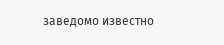заведомо известно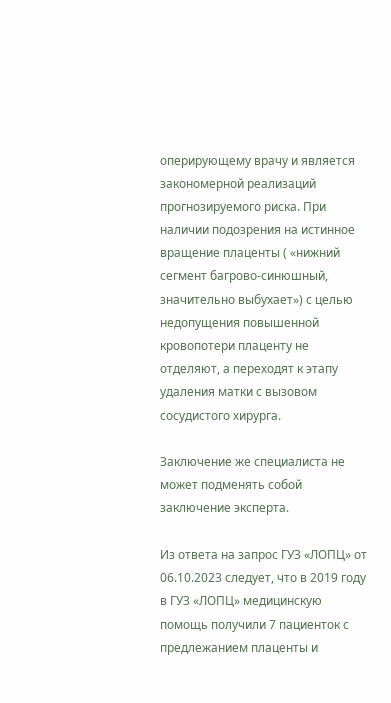оперирующему врачу и является закономерной реализаций прогнозируемого риска. При наличии подозрения на истинное вращение плаценты ( «нижний сегмент багрово-синюшный, значительно выбухает») с целью недопущения повышенной кровопотери плаценту не отделяют, а переходят к этапу удаления матки с вызовом сосудистого хирурга.

Заключение же специалиста не может подменять собой заключение эксперта.

Из ответа на запрос ГУЗ «ЛОПЦ» от 06.10.2023 следует, что в 2019 году в ГУЗ «ЛОПЦ» медицинскую помощь получили 7 пациенток с предлежанием плаценты и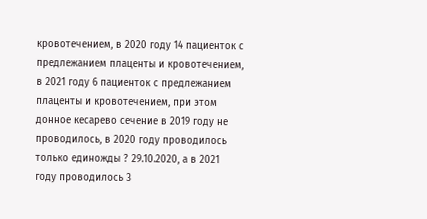кровотечением, в 2020 году 14 пациенток с предлежанием плаценты и кровотечением, в 2021 году 6 пациенток с предлежанием плаценты и кровотечением, при этом донное кесарево сечение в 2019 году не проводилось, в 2020 году проводилось только единожды ? 29.10.2020, а в 2021 году проводилось 3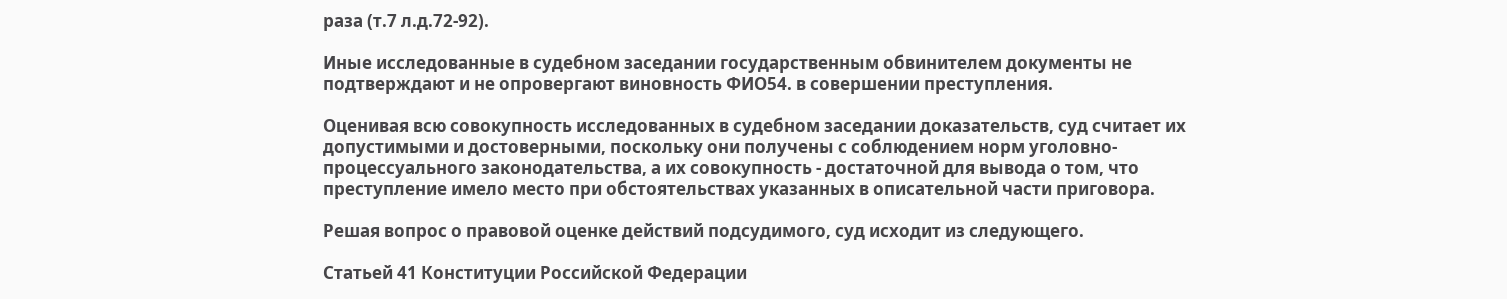раза (т.7 л.д.72-92).

Иные исследованные в судебном заседании государственным обвинителем документы не подтверждают и не опровергают виновность ФИО54. в совершении преступления.

Оценивая всю совокупность исследованных в судебном заседании доказательств, суд считает их допустимыми и достоверными, поскольку они получены с соблюдением норм уголовно-процессуального законодательства, а их совокупность - достаточной для вывода о том, что преступление имело место при обстоятельствах указанных в описательной части приговора.

Решая вопрос о правовой оценке действий подсудимого, суд исходит из следующего.

Статьей 41 Конституции Российской Федерации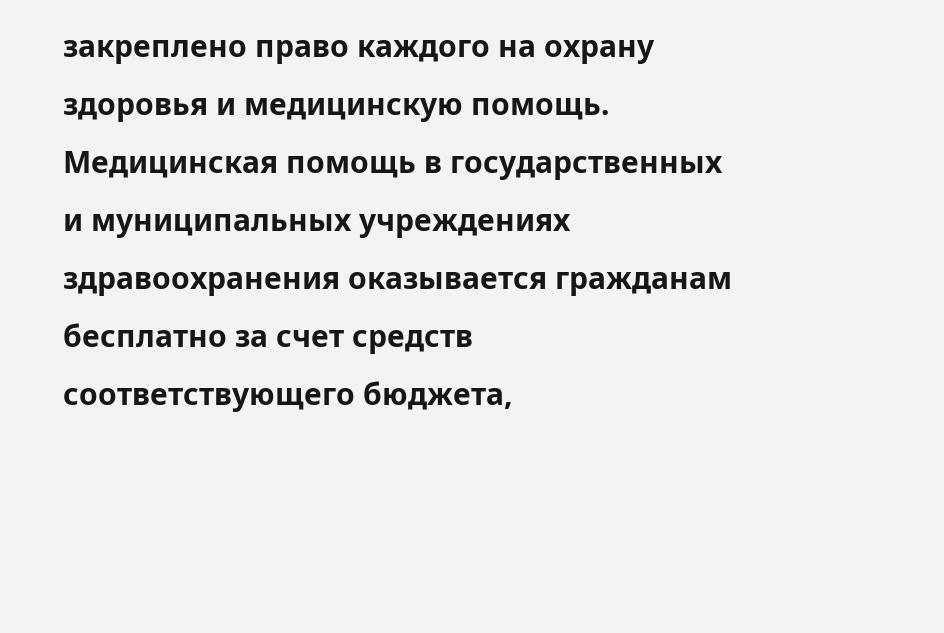закреплено право каждого на охрану здоровья и медицинскую помощь. Медицинская помощь в государственных и муниципальных учреждениях здравоохранения оказывается гражданам бесплатно за счет средств соответствующего бюджета,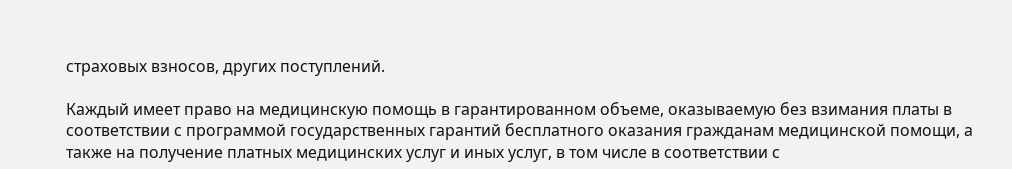страховых взносов, других поступлений.

Каждый имеет право на медицинскую помощь в гарантированном объеме, оказываемую без взимания платы в соответствии с программой государственных гарантий бесплатного оказания гражданам медицинской помощи, а также на получение платных медицинских услуг и иных услуг, в том числе в соответствии с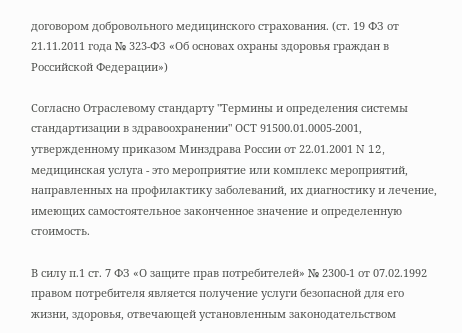договором добровольного медицинского страхования. (ст. 19 ФЗ от 21.11.2011 года № 323-ФЗ «Об основах охраны здоровья граждан в Российской Федерации»)

Согласно Отраслевому стандарту "Термины и определения системы стандартизации в здравоохранении" ОСТ 91500.01.0005-2001, утвержденному приказом Минздрава России от 22.01.2001 N 12, медицинская услуга - это мероприятие или комплекс мероприятий, направленных на профилактику заболеваний, их диагностику и лечение, имеющих самостоятельное законченное значение и определенную стоимость.

В силу п.1 ст. 7 ФЗ «О защите прав потребителей» № 2300-1 от 07.02.1992 правом потребителя является получение услуги безопасной для его жизни, здоровья, отвечающей установленным законодательством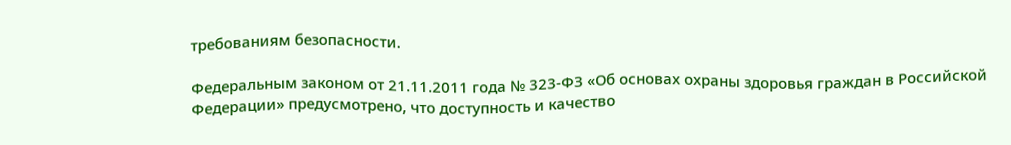требованиям безопасности.

Федеральным законом от 21.11.2011 года № 323-ФЗ «Об основах охраны здоровья граждан в Российской Федерации» предусмотрено, что доступность и качество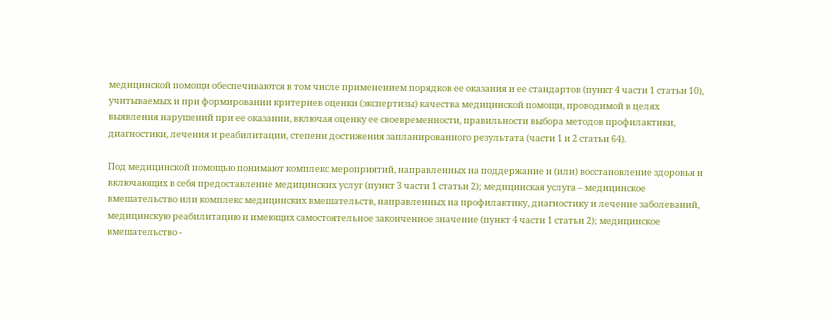медицинской помощи обеспечиваются в том числе применением порядков ее оказания и ее стандартов (пункт 4 части 1 статьи 10), учитываемых и при формировании критериев оценки (экспертизы) качества медицинской помощи, проводимой в целях выявления нарушений при ее оказании, включая оценку ее своевременности, правильности выбора методов профилактики, диагностики, лечения и реабилитации, степени достижения запланированного результата (части 1 и 2 статьи 64).

Под медицинской помощью понимают комплекс мероприятий, направленных на поддержание и (или) восстановление здоровья и включающих в себя предоставление медицинских услуг (пункт 3 части 1 статьи 2); медицинская услуга – медицинское вмешательство или комплекс медицинских вмешательств, направленных на профилактику, диагностику и лечение заболеваний, медицинскую реабилитацию и имеющих самостоятельное законченное значение (пункт 4 части 1 статьи 2); медицинское вмешательство -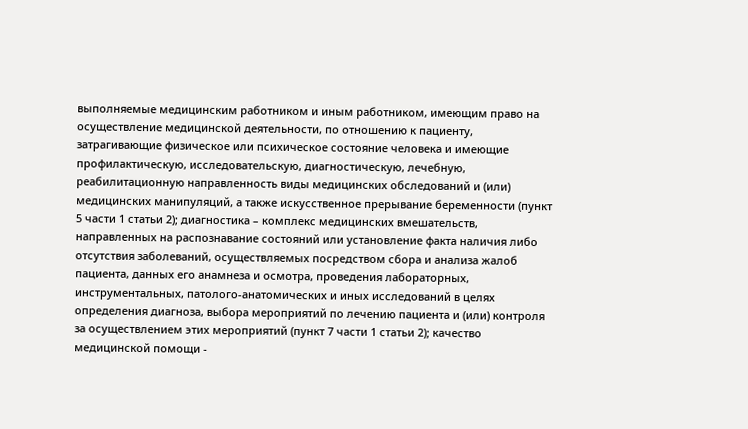выполняемые медицинским работником и иным работником, имеющим право на осуществление медицинской деятельности, по отношению к пациенту, затрагивающие физическое или психическое состояние человека и имеющие профилактическую, исследовательскую, диагностическую, лечебную, реабилитационную направленность виды медицинских обследований и (или) медицинских манипуляций, а также искусственное прерывание беременности (пункт 5 части 1 статьи 2); диагностика – комплекс медицинских вмешательств, направленных на распознавание состояний или установление факта наличия либо отсутствия заболеваний, осуществляемых посредством сбора и анализа жалоб пациента, данных его анамнеза и осмотра, проведения лабораторных, инструментальных, патолого-анатомических и иных исследований в целях определения диагноза, выбора мероприятий по лечению пациента и (или) контроля за осуществлением этих мероприятий (пункт 7 части 1 статьи 2); качество медицинской помощи -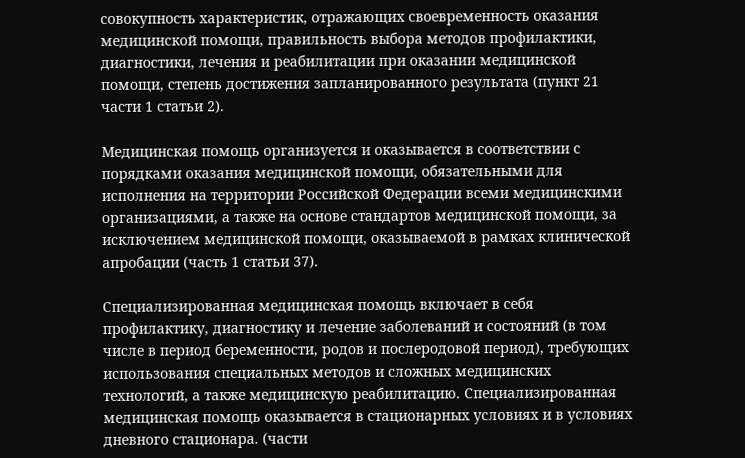совокупность характеристик, отражающих своевременность оказания медицинской помощи, правильность выбора методов профилактики, диагностики, лечения и реабилитации при оказании медицинской помощи, степень достижения запланированного результата (пункт 21 части 1 статьи 2).

Медицинская помощь организуется и оказывается в соответствии с порядками оказания медицинской помощи, обязательными для исполнения на территории Российской Федерации всеми медицинскими организациями, а также на основе стандартов медицинской помощи, за исключением медицинской помощи, оказываемой в рамках клинической апробации (часть 1 статьи 37).

Специализированная медицинская помощь включает в себя профилактику, диагностику и лечение заболеваний и состояний (в том числе в период беременности, родов и послеродовой период), требующих использования специальных методов и сложных медицинских технологий, а также медицинскую реабилитацию. Специализированная медицинская помощь оказывается в стационарных условиях и в условиях дневного стационара. (части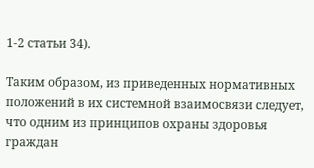1-2 статьи 34).

Таким образом, из приведенных нормативных положений в их системной взаимосвязи следует, что одним из принципов охраны здоровья граждан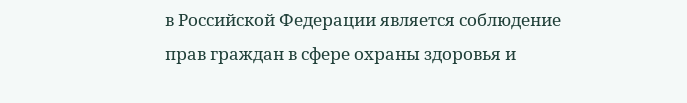в Российской Федерации является соблюдение прав граждан в сфере охраны здоровья и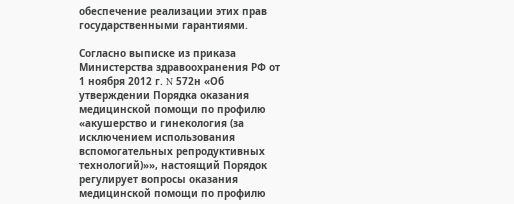обеспечение реализации этих прав государственными гарантиями.

Согласно выписке из приказа Министерства здравоохранения РФ от 1 ноября 2012 г. N 572н «Об утверждении Порядка оказания медицинской помощи по профилю «акушерство и гинекология (за исключением использования вспомогательных репродуктивных технологий)»», настоящий Порядок регулирует вопросы оказания медицинской помощи по профилю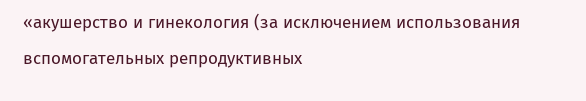«акушерство и гинекология (за исключением использования вспомогательных репродуктивных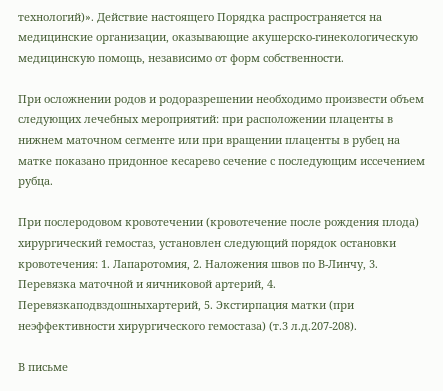технологий)». Действие настоящего Порядка распространяется на медицинские организации, оказывающие акушерско-гинекологическую медицинскую помощь, независимо от форм собственности.

При осложнении родов и родоразрешении необходимо произвести объем следующих лечебных мероприятий: при расположении плаценты в нижнем маточном сегменте или при вращении плаценты в рубец на матке показано придонное кесарево сечение с последующим иссечением рубца.

При послеродовом кровотечении (кровотечение после рождения плода) хирургический гемостаз, установлен следующий порядок остановки кровотечения: 1. Лапаротомия, 2. Наложения швов по В-Линчу, 3. Перевязка маточной и яичниковой артерий, 4. Перевязкаподвздошныхартерий, 5. Экстирпация матки (при неэффективности хирургического гемостаза) (т.3 л.д.207-208).

В письме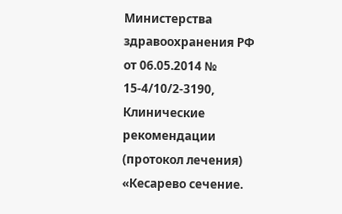Министерства здравоохранения РФ от 06.05.2014 № 15-4/10/2-3190, Клинические рекомендации (протокол лечения) «Кесарево сечение.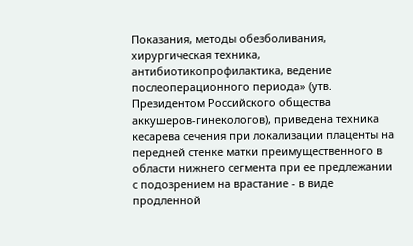Показания, методы обезболивания, хирургическая техника, антибиотикопрофилактика, ведение послеоперационного периода» (утв. Президентом Российского общества аккушеров-гинекологов), приведена техника кесарева сечения при локализации плаценты на передней стенке матки преимущественного в области нижнего сегмента при ее предлежании с подозрением на врастание - в виде продленной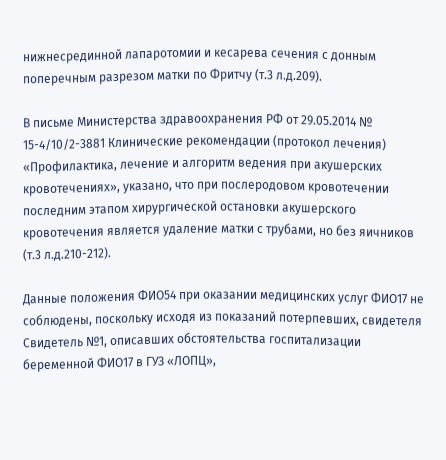нижнесрединной лапаротомии и кесарева сечения с донным поперечным разрезом матки по Фритчу (т.3 л.д.209).

В письме Министерства здравоохранения РФ от 29.05.2014 № 15-4/10/2-3881 Клинические рекомендации (протокол лечения) «Профилактика, лечение и алгоритм ведения при акушерских кровотечениях», указано, что при послеродовом кровотечении последним этапом хирургической остановки акушерского кровотечения является удаление матки с трубами, но без яичников (т.3 л.д.210-212).

Данные положения ФИО54 при оказании медицинских услуг ФИО17 не соблюдены, поскольку исходя из показаний потерпевших, свидетеля Свидетель №1, описавших обстоятельства госпитализации беременной ФИО17 в ГУЗ «ЛОПЦ»,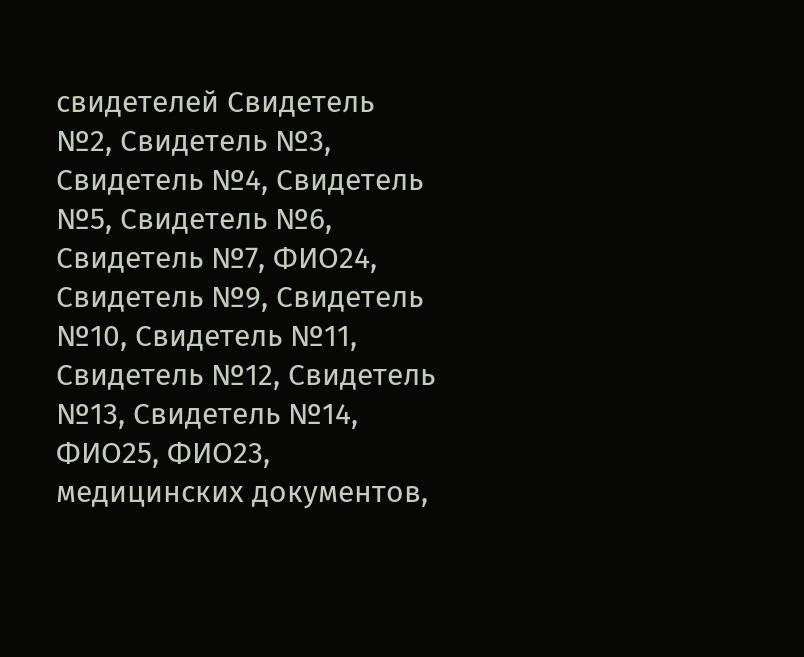свидетелей Свидетель №2, Свидетель №3, Свидетель №4, Свидетель №5, Свидетель №6, Свидетель №7, ФИО24, Свидетель №9, Свидетель №10, Свидетель №11, Свидетель №12, Свидетель №13, Свидетель №14, ФИО25, ФИО23, медицинских документов,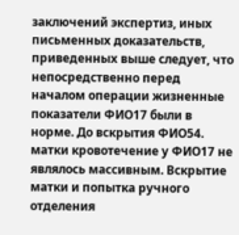заключений экспертиз, иных письменных доказательств, приведенных выше следует, что непосредственно перед началом операции жизненные показатели ФИО17 были в норме. До вскрытия ФИО54. матки кровотечение у ФИО17 не являлось массивным. Вскрытие матки и попытка ручного отделения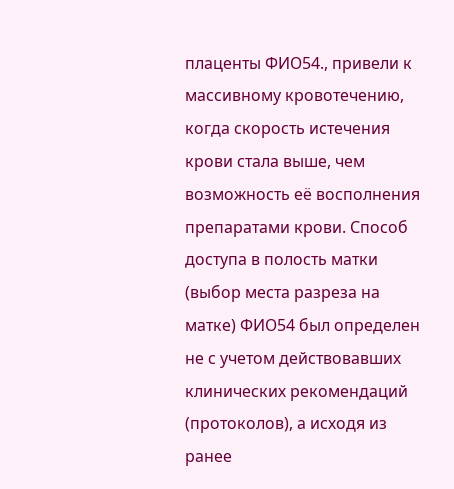плаценты ФИО54., привели к массивному кровотечению, когда скорость истечения крови стала выше, чем возможность её восполнения препаратами крови. Способ доступа в полость матки (выбор места разреза на матке) ФИО54 был определен не с учетом действовавших клинических рекомендаций (протоколов), а исходя из ранее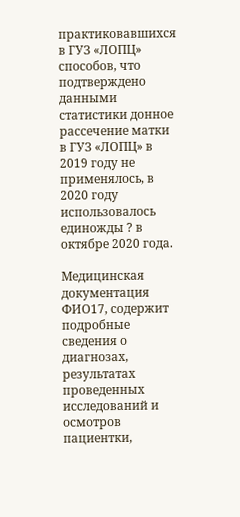практиковавшихся в ГУЗ «ЛОПЦ» способов, что подтверждено данными статистики донное рассечение матки в ГУЗ «ЛОПЦ» в 2019 году не применялось, в 2020 году использовалось единожды ? в октябре 2020 года.

Медицинская документация ФИО17, содержит подробные сведения о диагнозах, результатах проведенных исследований и осмотров пациентки,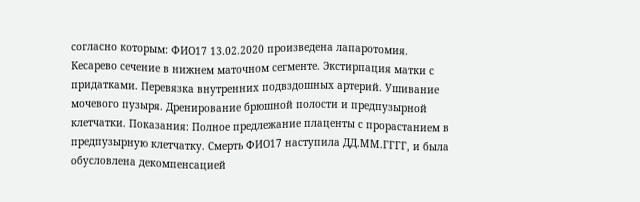согласно которым: ФИО17 13.02.2020 произведена лапаротомия. Кесарево сечение в нижнем маточном сегменте. Экстирпация матки с придатками. Перевязка внутренних подвздошных артерий. Ушивание мочевого пузыря. Дренирование брюшной полости и предпузырной клетчатки. Показания: Полное предлежание плаценты с прорастанием в предпузырную клетчатку. Смерть ФИО17 наступила ДД.ММ.ГГГГ, и была обусловлена декомпенсацией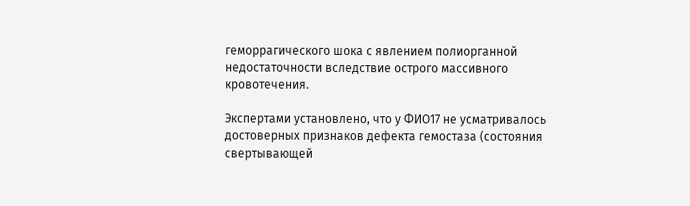геморрагического шока с явлением полиорганной недостаточности вследствие острого массивного кровотечения.

Экспертами установлено, что у ФИО17 не усматривалось достоверных признаков дефекта гемостаза (состояния свертывающей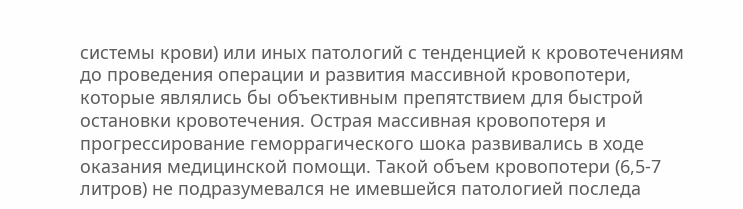системы крови) или иных патологий с тенденцией к кровотечениям до проведения операции и развития массивной кровопотери, которые являлись бы объективным препятствием для быстрой остановки кровотечения. Острая массивная кровопотеря и прогрессирование геморрагического шока развивались в ходе оказания медицинской помощи. Такой объем кровопотери (6,5-7 литров) не подразумевался не имевшейся патологией последа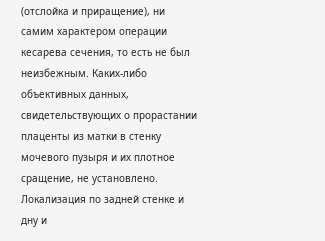(отслойка и приращение), ни самим характером операции кесарева сечения, то есть не был неизбежным. Каких-либо объективных данных, свидетельствующих о прорастании плаценты из матки в стенку мочевого пузыря и их плотное сращение, не установлено. Локализация по задней стенке и дну и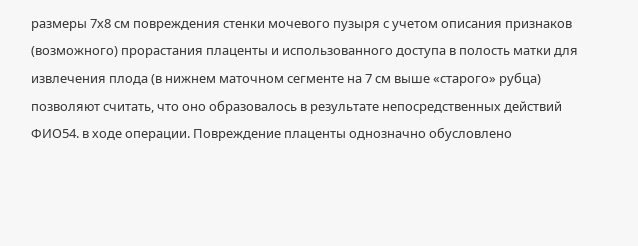размеры 7х8 см повреждения стенки мочевого пузыря с учетом описания признаков (возможного) прорастания плаценты и использованного доступа в полость матки для извлечения плода (в нижнем маточном сегменте на 7 см выше «старого» рубца) позволяют считать, что оно образовалось в результате непосредственных действий ФИО54. в ходе операции. Повреждение плаценты однозначно обусловлено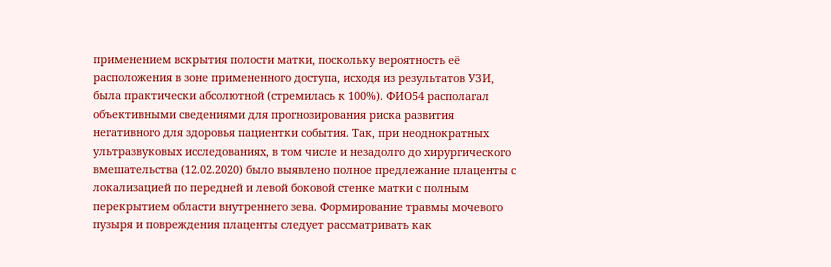применением вскрытия полости матки, поскольку вероятность её расположения в зоне примененного доступа, исходя из результатов УЗИ, была практически абсолютной (стремилась к 100%). ФИО54 располагал объективными сведениями для прогнозирования риска развития негативного для здоровья пациентки события. Так, при неоднократных ультразвуковых исследованиях, в том числе и незадолго до хирургического вмешательства (12.02.2020) было выявлено полное предлежание плаценты с локализацией по передней и левой боковой стенке матки с полным перекрытием области внутреннего зева. Формирование травмы мочевого пузыря и повреждения плаценты следует рассматривать как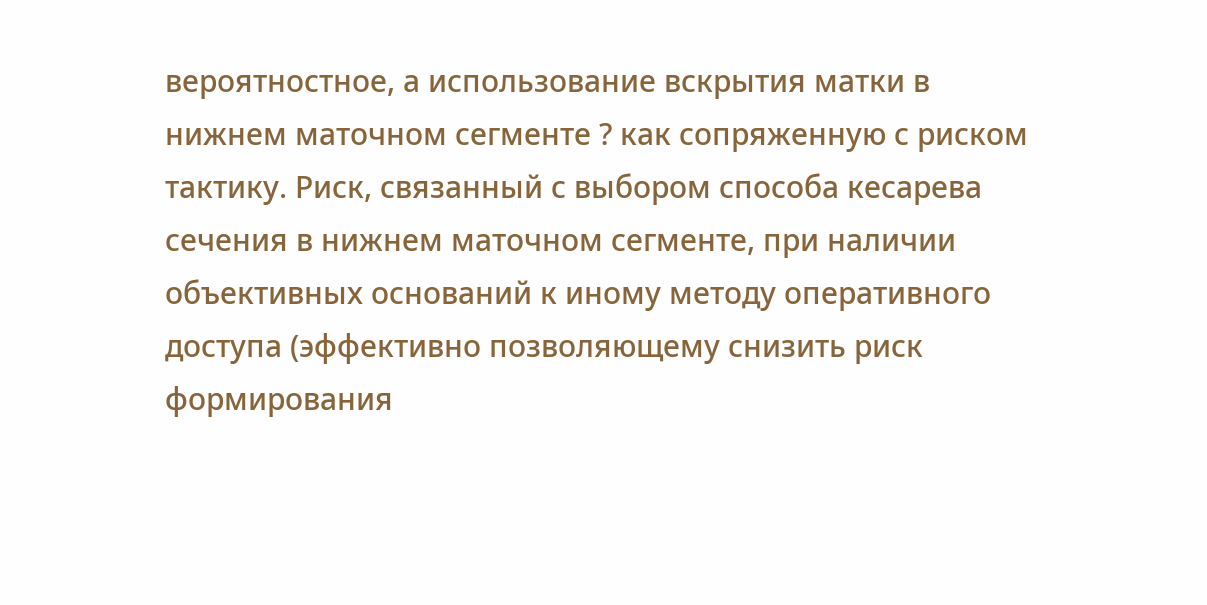вероятностное, а использование вскрытия матки в нижнем маточном сегменте ? как сопряженную с риском тактику. Риск, связанный с выбором способа кесарева сечения в нижнем маточном сегменте, при наличии объективных оснований к иному методу оперативного доступа (эффективно позволяющему снизить риск формирования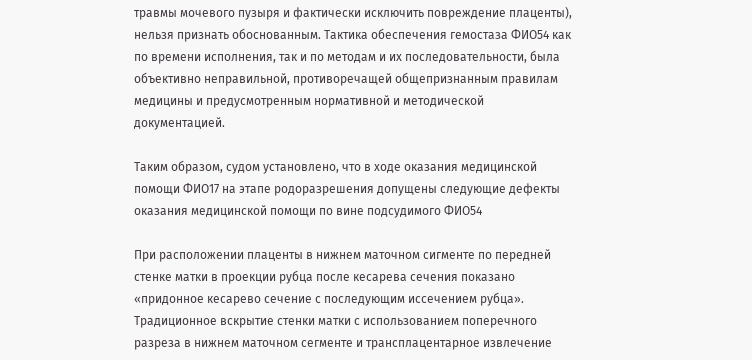травмы мочевого пузыря и фактически исключить повреждение плаценты), нельзя признать обоснованным. Тактика обеспечения гемостаза ФИО54 как по времени исполнения, так и по методам и их последовательности, была объективно неправильной, противоречащей общепризнанным правилам медицины и предусмотренным нормативной и методической документацией.

Таким образом, судом установлено, что в ходе оказания медицинской помощи ФИО17 на этапе родоразрешения допущены следующие дефекты оказания медицинской помощи по вине подсудимого ФИО54

При расположении плаценты в нижнем маточном сигменте по передней стенке матки в проекции рубца после кесарева сечения показано «придонное кесарево сечение с последующим иссечением рубца». Традиционное вскрытие стенки матки с использованием поперечного разреза в нижнем маточном сегменте и трансплацентарное извлечение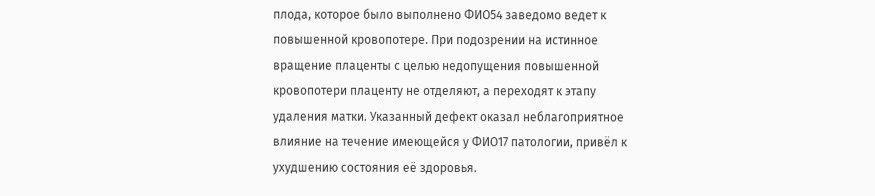плода, которое было выполнено ФИО54 заведомо ведет к повышенной кровопотере. При подозрении на истинное вращение плаценты с целью недопущения повышенной кровопотери плаценту не отделяют, а переходят к этапу удаления матки. Указанный дефект оказал неблагоприятное влияние на течение имеющейся у ФИО17 патологии, привёл к ухудшению состояния её здоровья.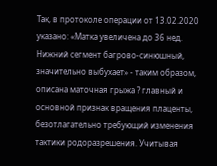Так, в протоколе операции от 13.02.2020 указано: «Матка увеличена до 36 нед. Нижний сегмент багрово-синюшный, значительно выбухает» - таким образом, описана маточная грыжа ? главный и основной признак вращения плаценты, безотлагательно требующий изменения тактики родоразрешения. Учитывая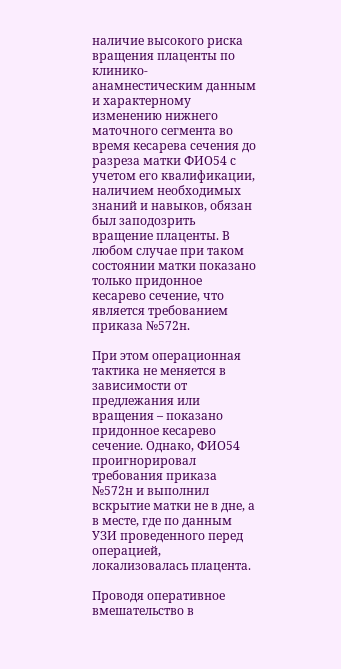наличие высокого риска вращения плаценты по клинико-анамнестическим данным и характерному изменению нижнего маточного сегмента во время кесарева сечения до разреза матки ФИО54 с учетом его квалификации, наличием необходимых знаний и навыков, обязан был заподозрить вращение плаценты. В любом случае при таком состоянии матки показано только придонное кесарево сечение, что является требованием приказа №572н.

При этом операционная тактика не меняется в зависимости от предлежания или вращения – показано придонное кесарево сечение. Однако, ФИО54 проигнорировал требования приказа №572н и выполнил вскрытие матки не в дне, а в месте, где по данным УЗИ проведенного перед операцией, локализовалась плацента.

Проводя оперативное вмешательство в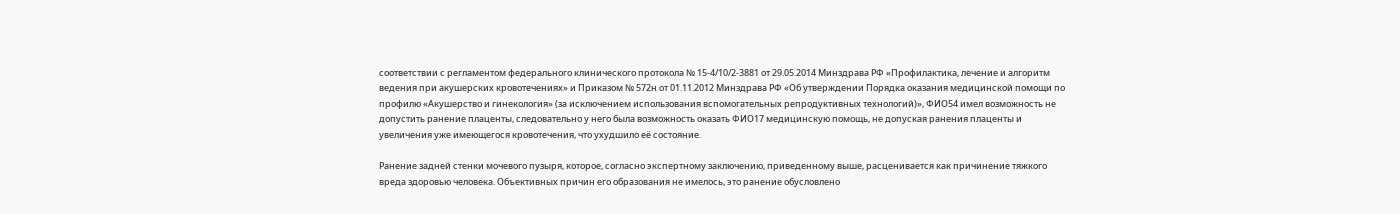соответствии с регламентом федерального клинического протокола № 15-4/10/2-3881 от 29.05.2014 Минздрава РФ «Профилактика, лечение и алгоритм ведения при акушерских кровотечениях» и Приказом № 572н от 01.11.2012 Минздрава РФ «Об утверждении Порядка оказания медицинской помощи по профилю «Акушерство и гинекология» (за исключением использования вспомогательных репродуктивных технологий)», ФИО54 имел возможность не допустить ранение плаценты, следовательно у него была возможность оказать ФИО17 медицинскую помощь, не допуская ранения плаценты и увеличения уже имеющегося кровотечения, что ухудшило её состояние.

Ранение задней стенки мочевого пузыря, которое, согласно экспертному заключению, приведенному выше, расценивается как причинение тяжкого вреда здоровью человека. Объективных причин его образования не имелось, это ранение обусловлено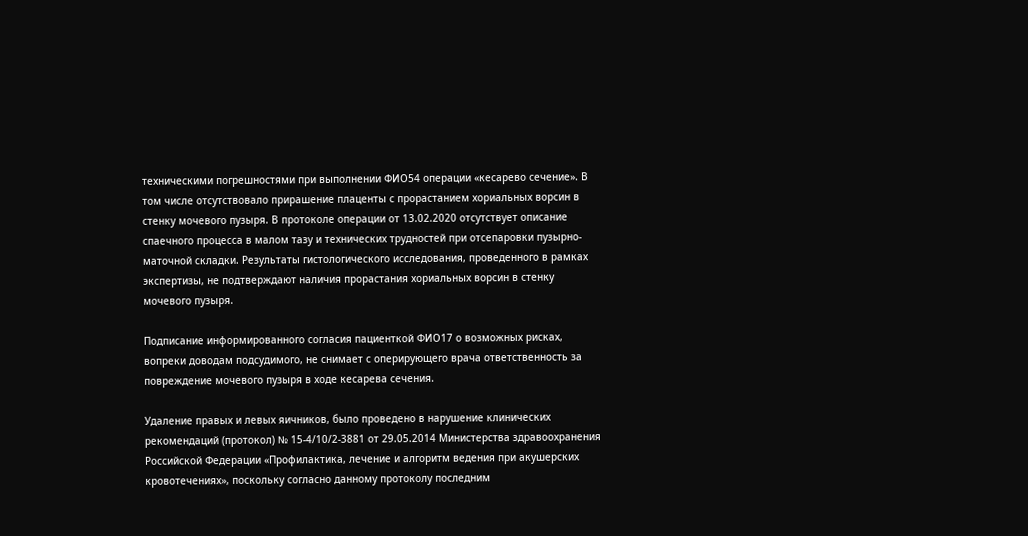техническими погрешностями при выполнении ФИО54 операции «кесарево сечение». В том числе отсутствовало прирашение плаценты с прорастанием хориальных ворсин в стенку мочевого пузыря. В протоколе операции от 13.02.2020 отсутствует описание спаечного процесса в малом тазу и технических трудностей при отсепаровки пузырно-маточной складки. Результаты гистологического исследования, проведенного в рамках экспертизы, не подтверждают наличия прорастания хориальных ворсин в стенку мочевого пузыря.

Подписание информированного согласия пациенткой ФИО17 о возможных рисках, вопреки доводам подсудимого, не снимает с оперирующего врача ответственность за повреждение мочевого пузыря в ходе кесарева сечения.

Удаление правых и левых яичников, было проведено в нарушение клинических рекомендаций (протокол) № 15-4/10/2-3881 от 29.05.2014 Министерства здравоохранения Российской Федерации «Профилактика, лечение и алгоритм ведения при акушерских кровотечениях», поскольку согласно данному протоколу последним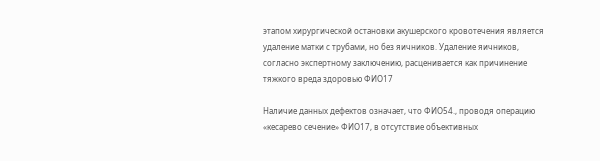этапом хирургической остановки акушерского кровотечения является удаление матки с трубами, но без яичников. Удаление яичников, согласно экспертному заключению, расценивается как причинение тяжкого вреда здоровью ФИО17

Наличие данных дефектов означает, что ФИО54., проводя операцию «кесарево сечение» ФИО17, в отсутствие объективных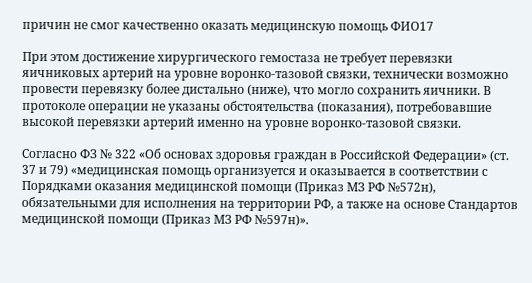причин не смог качественно оказать медицинскую помощь ФИО17

При этом достижение хирургического гемостаза не требует перевязки яичниковых артерий на уровне воронко-тазовой связки, технически возможно провести перевязку более дистально (ниже), что могло сохранить яичники. В протоколе операции не указаны обстоятельства (показания), потребовавшие высокой перевязки артерий именно на уровне воронко-тазовой связки.

Согласно ФЗ № 322 «Об основах здоровья граждан в Российской Федерации» (ст. 37 и 79) «медицинская помощь организуется и оказывается в соответствии с Порядками оказания медицинской помощи (Приказ МЗ РФ №572н), обязательными для исполнения на территории РФ, а также на основе Стандартов медицинской помощи (Приказ МЗ РФ №597н)».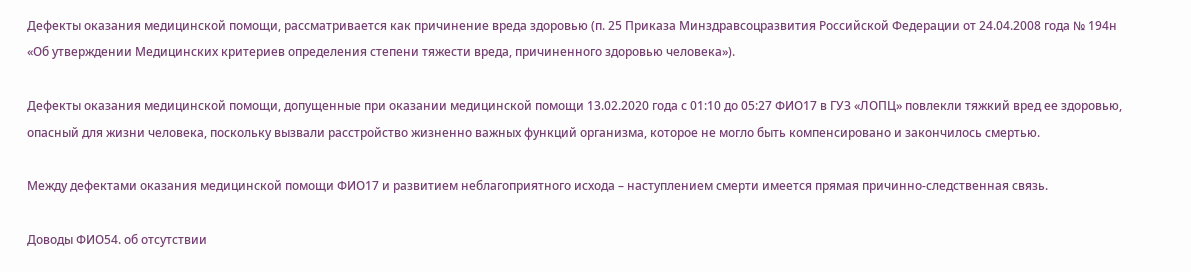Дефекты оказания медицинской помощи, рассматривается как причинение вреда здоровью (п. 25 Приказа Минздравсоцразвития Российской Федерации от 24.04.2008 года № 194н «Об утверждении Медицинских критериев определения степени тяжести вреда, причиненного здоровью человека»).

Дефекты оказания медицинской помощи, допущенные при оказании медицинской помощи 13.02.2020 года с 01:10 до 05:27 ФИО17 в ГУЗ «ЛОПЦ» повлекли тяжкий вред ее здоровью, опасный для жизни человека, поскольку вызвали расстройство жизненно важных функций организма, которое не могло быть компенсировано и закончилось смертью.

Между дефектами оказания медицинской помощи ФИО17 и развитием неблагоприятного исхода – наступлением смерти имеется прямая причинно-следственная связь.

Доводы ФИО54. об отсутствии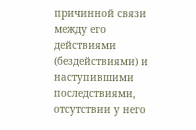причинной связи между его действиями (бездействиями) и наступившими последствиями, отсутствии у него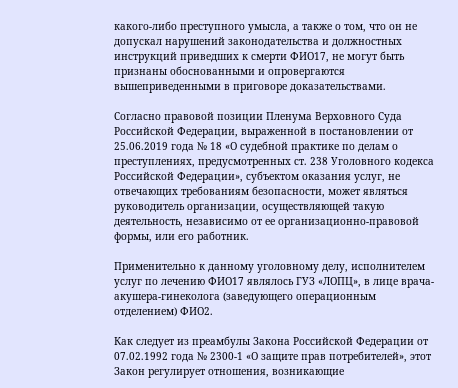какого-либо преступного умысла, а также о том, что он не допускал нарушений законодательства и должностных инструкций приведших к смерти ФИО17, не могут быть признаны обоснованными и опровергаются вышеприведенными в приговоре доказательствами.

Согласно правовой позиции Пленума Верховного Суда Российской Федерации, выраженной в постановлении от 25.06.2019 года № 18 «О судебной практике по делам о преступлениях, предусмотренных ст. 238 Уголовного кодекса Российской Федерации», субъектом оказания услуг, не отвечающих требованиям безопасности, может являться руководитель организации, осуществляющей такую деятельность, независимо от ее организационно-правовой формы, или его работник.

Применительно к данному уголовному делу, исполнителем услуг по лечению ФИО17 являлось ГУЗ «ЛОПЦ», в лице врача-акушера-гинеколога (заведующего операционным отделением) ФИО2.

Как следует из преамбулы Закона Российской Федерации от 07.02.1992 года № 2300-1 «О защите прав потребителей», этот Закон регулирует отношения, возникающие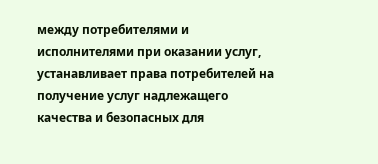между потребителями и исполнителями при оказании услуг, устанавливает права потребителей на получение услуг надлежащего качества и безопасных для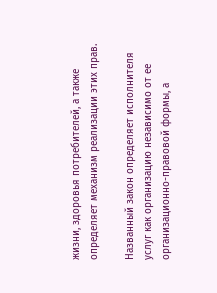жизни, здоровья потребителей, а также определяет механизм реализации этих прав.

Названный закон определяет исполнителя услуг как организацию независимо от ее организационно-правовой формы, а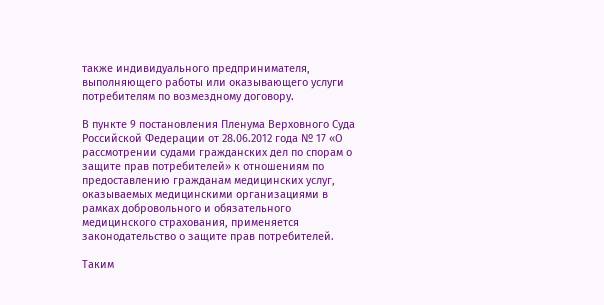также индивидуального предпринимателя, выполняющего работы или оказывающего услуги потребителям по возмездному договору.

В пункте 9 постановления Пленума Верховного Суда Российской Федерации от 28.06.2012 года № 17 «О рассмотрении судами гражданских дел по спорам о защите прав потребителей» к отношениям по предоставлению гражданам медицинских услуг, оказываемых медицинскими организациями в рамках добровольного и обязательного медицинского страхования, применяется законодательство о защите прав потребителей.

Таким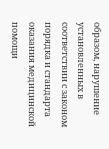образом, нарушение установленных в соответствии с законом порядка и стандарта оказания медицинской помощи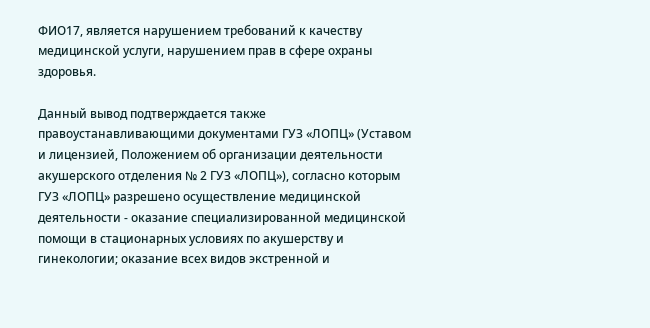ФИО17, является нарушением требований к качеству медицинской услуги, нарушением прав в сфере охраны здоровья.

Данный вывод подтверждается также правоустанавливающими документами ГУЗ «ЛОПЦ» (Уставом и лицензией, Положением об организации деятельности акушерского отделения № 2 ГУЗ «ЛОПЦ»), согласно которым ГУЗ «ЛОПЦ» разрешено осуществление медицинской деятельности - оказание специализированной медицинской помощи в стационарных условиях по акушерству и гинекологии; оказание всех видов экстренной и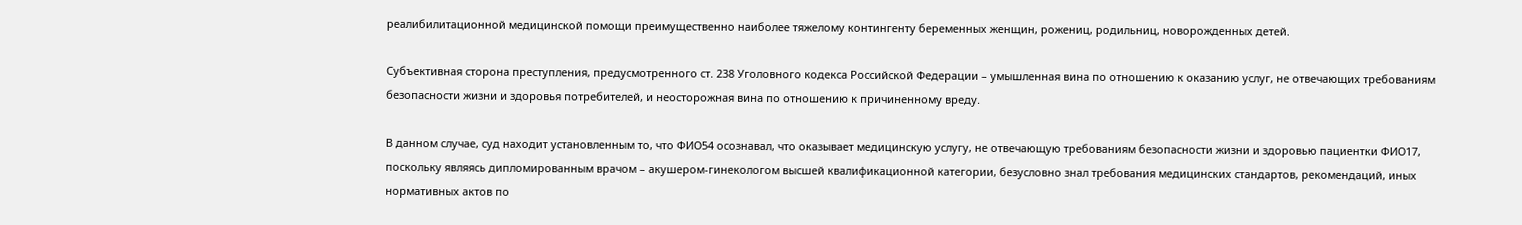реалибилитационной медицинской помощи преимущественно наиболее тяжелому контингенту беременных женщин, рожениц, родильниц, новорожденных детей.

Субъективная сторона преступления, предусмотренного ст. 238 Уголовного кодекса Российской Федерации – умышленная вина по отношению к оказанию услуг, не отвечающих требованиям безопасности жизни и здоровья потребителей, и неосторожная вина по отношению к причиненному вреду.

В данном случае, суд находит установленным то, что ФИО54 осознавал, что оказывает медицинскую услугу, не отвечающую требованиям безопасности жизни и здоровью пациентки ФИО17, поскольку являясь дипломированным врачом – акушером-гинекологом высшей квалификационной категории, безусловно знал требования медицинских стандартов, рекомендаций, иных нормативных актов по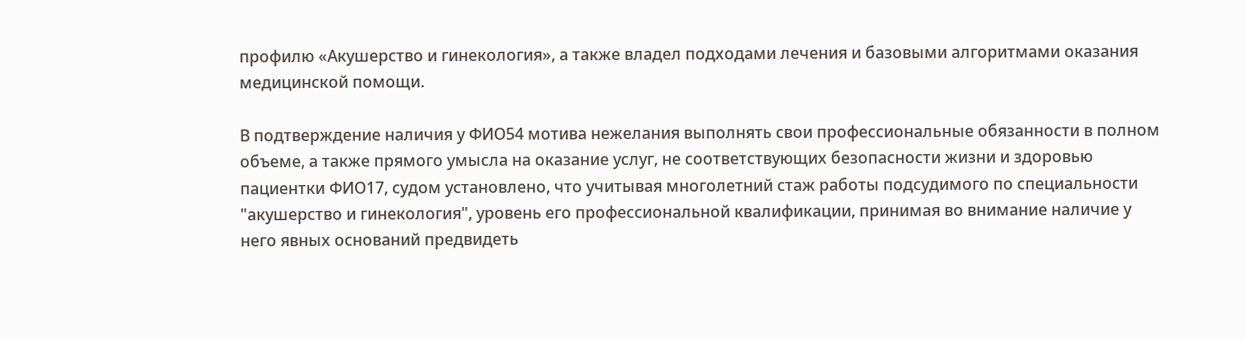профилю «Акушерство и гинекология», а также владел подходами лечения и базовыми алгоритмами оказания медицинской помощи.

В подтверждение наличия у ФИО54 мотива нежелания выполнять свои профессиональные обязанности в полном объеме, а также прямого умысла на оказание услуг, не соответствующих безопасности жизни и здоровью пациентки ФИО17, судом установлено, что учитывая многолетний стаж работы подсудимого по специальности "акушерство и гинекология", уровень его профессиональной квалификации, принимая во внимание наличие у него явных оснований предвидеть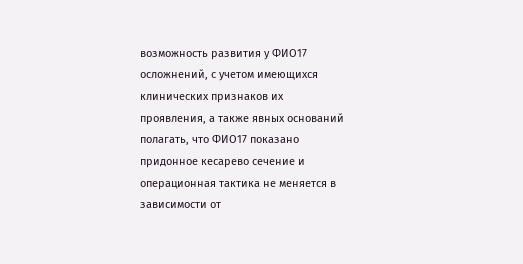возможность развития у ФИО17 осложнений, с учетом имеющихся клинических признаков их проявления, а также явных оснований полагать, что ФИО17 показано придонное кесарево сечение и операционная тактика не меняется в зависимости от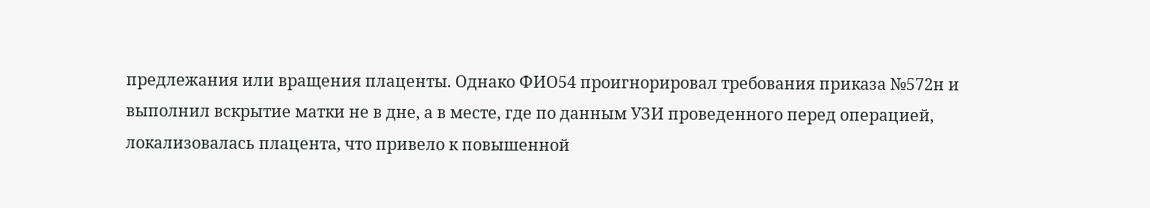предлежания или вращения плаценты. Однако ФИО54 проигнорировал требования приказа №572н и выполнил вскрытие матки не в дне, а в месте, где по данным УЗИ проведенного перед операцией, локализовалась плацента, что привело к повышенной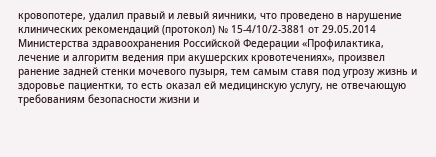кровопотере, удалил правый и левый яичники, что проведено в нарушение клинических рекомендаций (протокол) № 15-4/10/2-3881 от 29.05.2014 Министерства здравоохранения Российской Федерации «Профилактика, лечение и алгоритм ведения при акушерских кровотечениях», произвел ранение задней стенки мочевого пузыря, тем самым ставя под угрозу жизнь и здоровье пациентки, то есть оказал ей медицинскую услугу, не отвечающую требованиям безопасности жизни и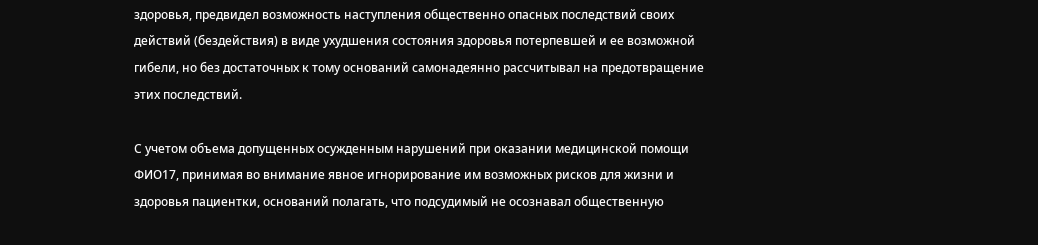здоровья, предвидел возможность наступления общественно опасных последствий своих действий (бездействия) в виде ухудшения состояния здоровья потерпевшей и ее возможной гибели, но без достаточных к тому оснований самонадеянно рассчитывал на предотвращение этих последствий.

С учетом объема допущенных осужденным нарушений при оказании медицинской помощи ФИО17, принимая во внимание явное игнорирование им возможных рисков для жизни и здоровья пациентки, оснований полагать, что подсудимый не осознавал общественную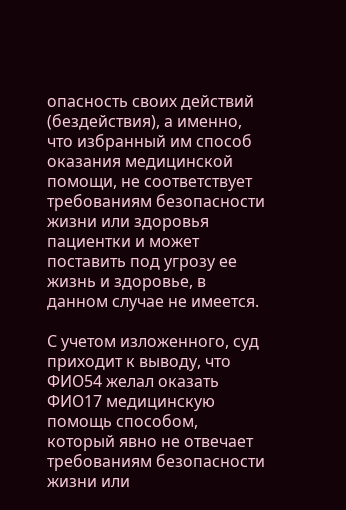опасность своих действий (бездействия), а именно, что избранный им способ оказания медицинской помощи, не соответствует требованиям безопасности жизни или здоровья пациентки и может поставить под угрозу ее жизнь и здоровье, в данном случае не имеется.

С учетом изложенного, суд приходит к выводу, что ФИО54 желал оказать ФИО17 медицинскую помощь способом, который явно не отвечает требованиям безопасности жизни или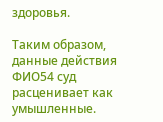здоровья.

Таким образом, данные действия ФИО54 суд расценивает как умышленные.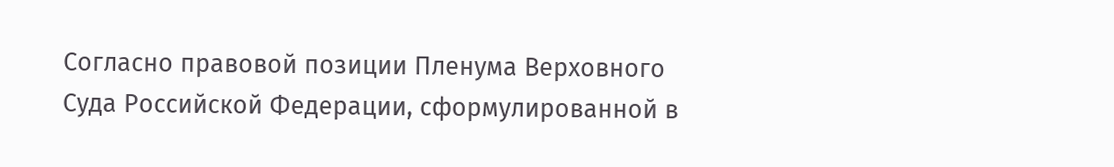Согласно правовой позиции Пленума Верховного Суда Российской Федерации, сформулированной в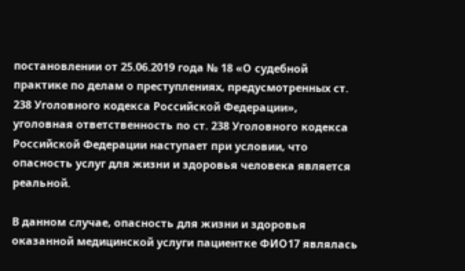постановлении от 25.06.2019 года № 18 «О судебной практике по делам о преступлениях, предусмотренных ст. 238 Уголовного кодекса Российской Федерации», уголовная ответственность по ст. 238 Уголовного кодекса Российской Федерации наступает при условии, что опасность услуг для жизни и здоровья человека является реальной.

В данном случае, опасность для жизни и здоровья оказанной медицинской услуги пациентке ФИО17 являлась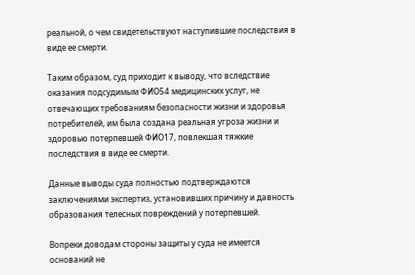реальной, о чем свидетельствуют наступившие последствия в виде ее смерти.

Таким образом, суд приходит к выводу, что вследствие оказания подсудимым ФИО54 медицинских услуг, не отвечающих требованиям безопасности жизни и здоровья потребителей, им была создана реальная угроза жизни и здоровью потерпевшей ФИО17, повлекшая тяжкие последствия в виде ее смерти.

Данные выводы суда полностью подтверждаются заключениями экспертиз, установивших причину и давность образования телесных повреждений у потерпевшей.

Вопреки доводам стороны защиты у суда не имеется оснований не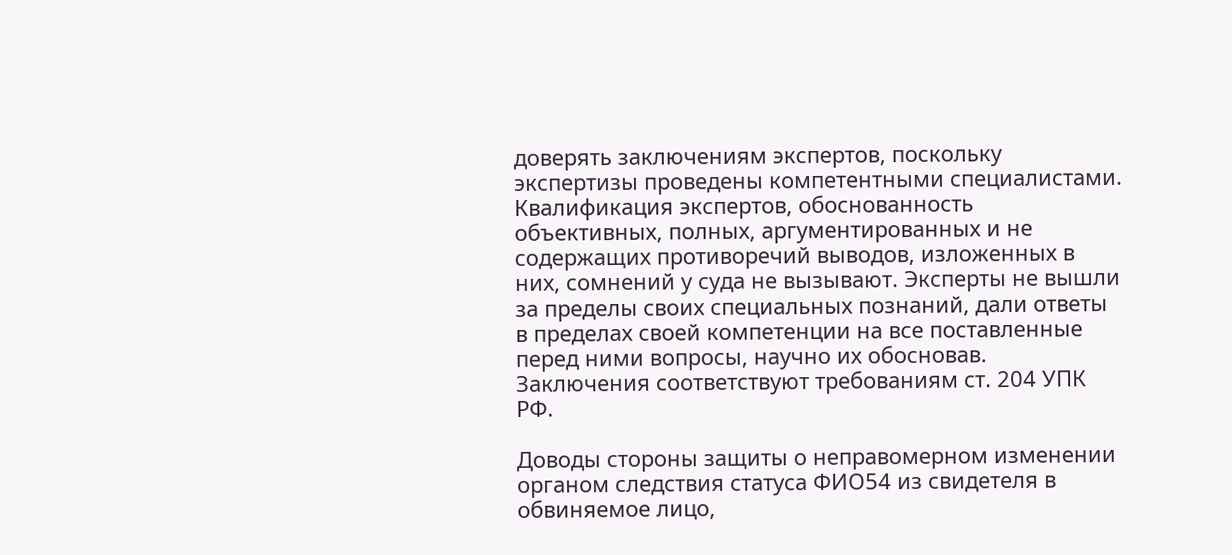доверять заключениям экспертов, поскольку экспертизы проведены компетентными специалистами. Квалификация экспертов, обоснованность объективных, полных, аргументированных и не содержащих противоречий выводов, изложенных в них, сомнений у суда не вызывают. Эксперты не вышли за пределы своих специальных познаний, дали ответы в пределах своей компетенции на все поставленные перед ними вопросы, научно их обосновав. Заключения соответствуют требованиям ст. 204 УПК РФ.

Доводы стороны защиты о неправомерном изменении органом следствия статуса ФИО54 из свидетеля в обвиняемое лицо,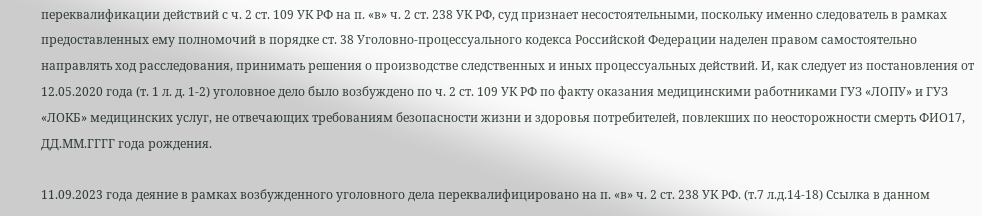переквалификации действий с ч. 2 ст. 109 УК РФ на п. «в» ч. 2 ст. 238 УК РФ, суд признает несостоятельными, поскольку именно следователь в рамках предоставленных ему полномочий в порядке ст. 38 Уголовно-процессуального кодекса Российской Федерации наделен правом самостоятельно направлять ход расследования, принимать решения о производстве следственных и иных процессуальных действий. И, как следует из постановления от 12.05.2020 года (т. 1 л. д. 1-2) уголовное дело было возбуждено по ч. 2 ст. 109 УК РФ по факту оказания медицинскими работниками ГУЗ «ЛОПУ» и ГУЗ «ЛОКБ» медицинских услуг, не отвечающих требованиям безопасности жизни и здоровья потребителей, повлекших по неосторожности смерть ФИО17, ДД.ММ.ГГГГ года рождения.

11.09.2023 года деяние в рамках возбужденного уголовного дела переквалифицировано на п. «в» ч. 2 ст. 238 УК РФ. (т.7 л.д.14-18) Ссылка в данном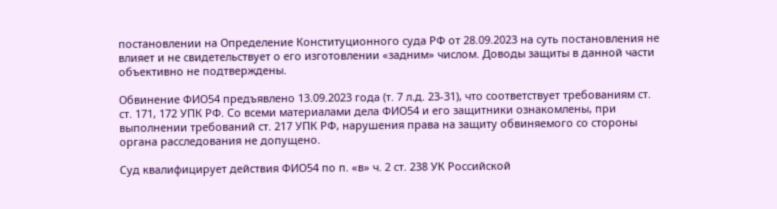постановлении на Определение Конституционного суда РФ от 28.09.2023 на суть постановления не влияет и не свидетельствует о его изготовлении «задним» числом. Доводы защиты в данной части объективно не подтверждены.

Обвинение ФИО54 предъявлено 13.09.2023 года (т. 7 л.д. 23-31), что соответствует требованиям ст. ст. 171, 172 УПК РФ. Со всеми материалами дела ФИО54 и его защитники ознакомлены, при выполнении требований ст. 217 УПК РФ, нарушения права на защиту обвиняемого со стороны органа расследования не допущено.

Суд квалифицирует действия ФИО54 по п. «в» ч. 2 ст. 238 УК Российской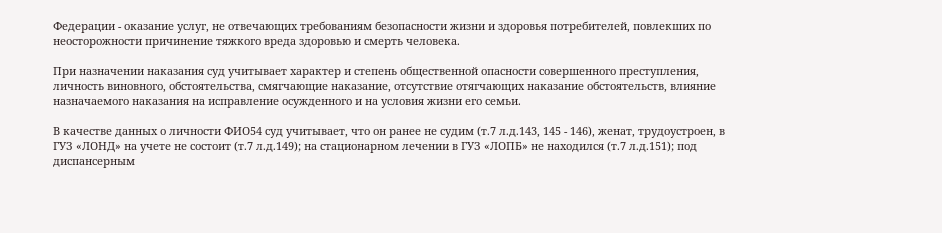Федерации - оказание услуг, не отвечающих требованиям безопасности жизни и здоровья потребителей, повлекших по неосторожности причинение тяжкого вреда здоровью и смерть человека.

При назначении наказания суд учитывает характер и степень общественной опасности совершенного преступления, личность виновного, обстоятельства, смягчающие наказание, отсутствие отягчающих наказание обстоятельств, влияние назначаемого наказания на исправление осужденного и на условия жизни его семьи.

В качестве данных о личности ФИО54 суд учитывает, что он ранее не судим (т.7 л.д.143, 145 - 146), женат, трудоустроен, в ГУЗ «ЛОНД» на учете не состоит (т.7 л.д.149); на стационарном лечении в ГУЗ «ЛОПБ» не находился (т.7 л.д.151); под диспансерным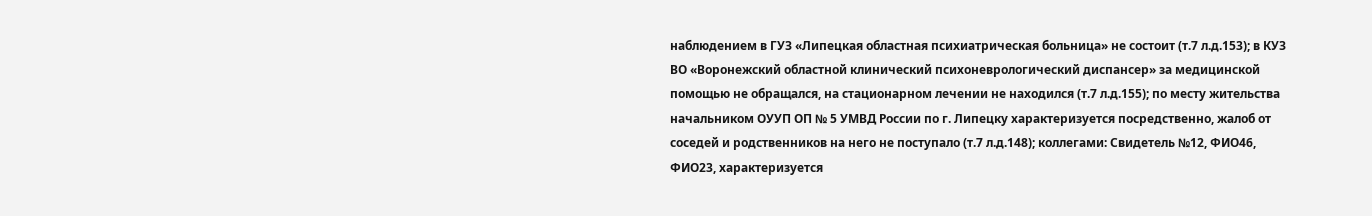наблюдением в ГУЗ «Липецкая областная психиатрическая больница» не состоит (т.7 л.д.153); в КУЗ ВО «Воронежский областной клинический психоневрологический диспансер» за медицинской помощью не обращался, на стационарном лечении не находился (т.7 л.д.155); по месту жительства начальником ОУУП ОП № 5 УМВД России по г. Липецку характеризуется посредственно, жалоб от соседей и родственников на него не поступало (т.7 л.д.148); коллегами: Свидетель №12, ФИО46, ФИО23, характеризуется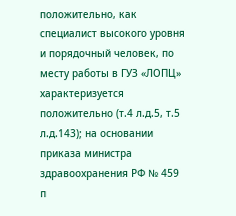положительно, как специалист высокого уровня и порядочный человек, по месту работы в ГУЗ «ЛОПЦ» характеризуется положительно (т.4 л.д.5, т.5 л.д.143); на основании приказа министра здравоохранения РФ № 459 п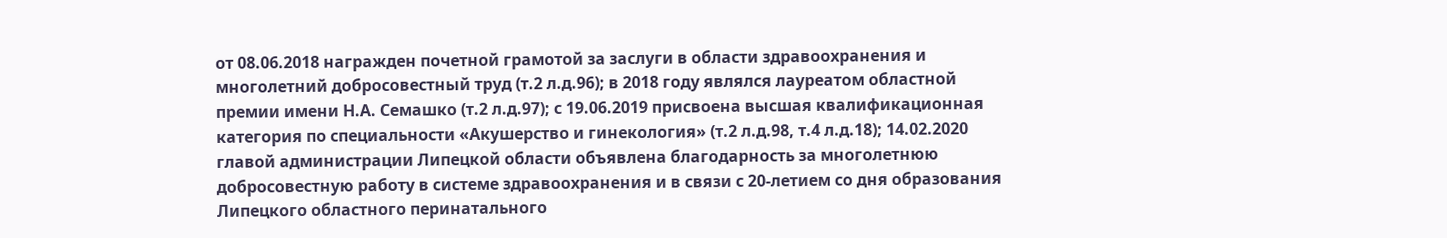от 08.06.2018 награжден почетной грамотой за заслуги в области здравоохранения и многолетний добросовестный труд (т.2 л.д.96); в 2018 году являлся лауреатом областной премии имени Н.А. Семашко (т.2 л.д.97); с 19.06.2019 присвоена высшая квалификационная категория по специальности «Акушерство и гинекология» (т.2 л.д.98, т.4 л.д.18); 14.02.2020 главой администрации Липецкой области объявлена благодарность за многолетнюю добросовестную работу в системе здравоохранения и в связи с 20-летием со дня образования Липецкого областного перинатального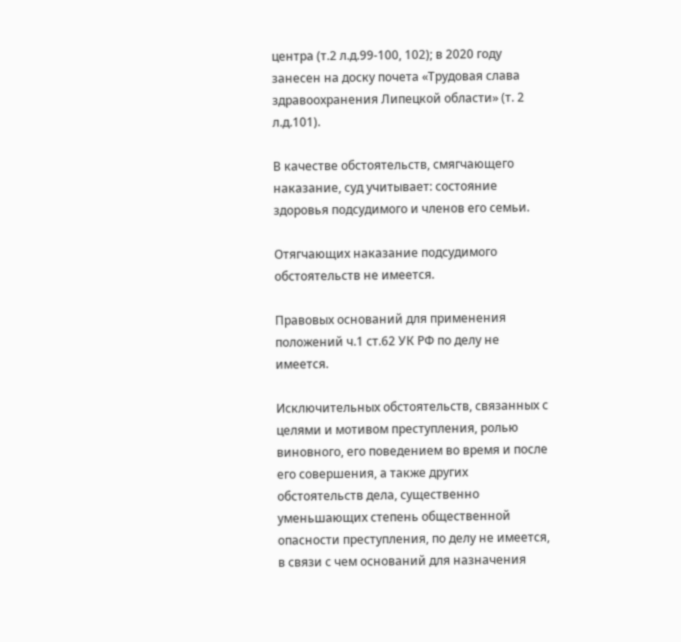центра (т.2 л.д.99-100, 102); в 2020 году занесен на доску почета «Трудовая слава здравоохранения Липецкой области» (т. 2 л.д.101).

В качестве обстоятельств, смягчающего наказание, суд учитывает: состояние здоровья подсудимого и членов его семьи.

Отягчающих наказание подсудимого обстоятельств не имеется.

Правовых оснований для применения положений ч.1 ст.62 УК РФ по делу не имеется.

Исключительных обстоятельств, связанных с целями и мотивом преступления, ролью виновного, его поведением во время и после его совершения, а также других обстоятельств дела, существенно уменьшающих степень общественной опасности преступления, по делу не имеется, в связи с чем оснований для назначения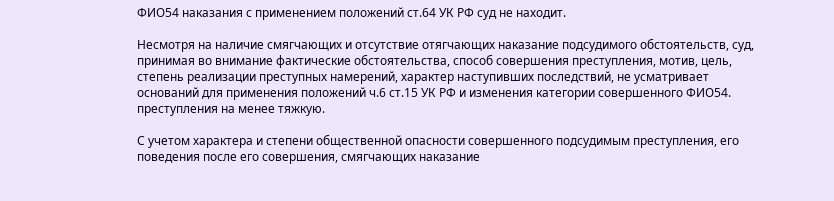ФИО54 наказания с применением положений ст.64 УК РФ суд не находит.

Несмотря на наличие смягчающих и отсутствие отягчающих наказание подсудимого обстоятельств, суд, принимая во внимание фактические обстоятельства, способ совершения преступления, мотив, цель, степень реализации преступных намерений, характер наступивших последствий, не усматривает оснований для применения положений ч.6 ст.15 УК РФ и изменения категории совершенного ФИО54. преступления на менее тяжкую.

С учетом характера и степени общественной опасности совершенного подсудимым преступления, его поведения после его совершения, смягчающих наказание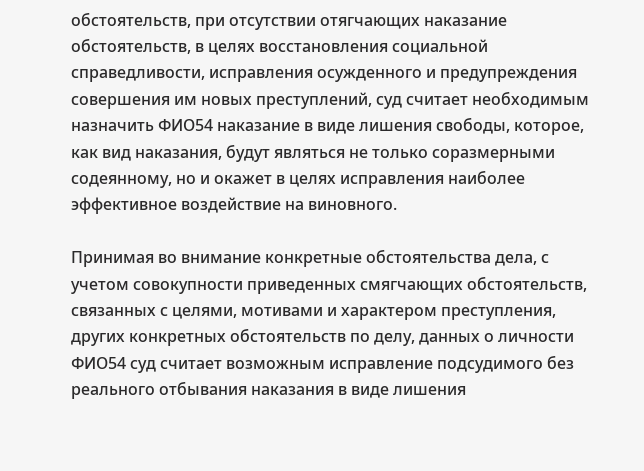обстоятельств, при отсутствии отягчающих наказание обстоятельств, в целях восстановления социальной справедливости, исправления осужденного и предупреждения совершения им новых преступлений, суд считает необходимым назначить ФИО54 наказание в виде лишения свободы, которое, как вид наказания, будут являться не только соразмерными содеянному, но и окажет в целях исправления наиболее эффективное воздействие на виновного.

Принимая во внимание конкретные обстоятельства дела, с учетом совокупности приведенных смягчающих обстоятельств, связанных с целями, мотивами и характером преступления, других конкретных обстоятельств по делу, данных о личности ФИО54 суд считает возможным исправление подсудимого без реального отбывания наказания в виде лишения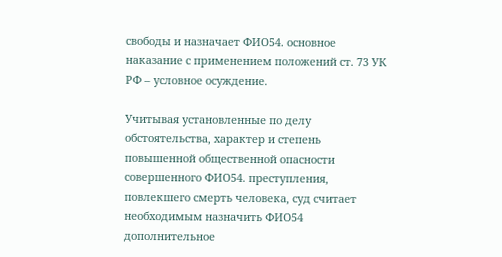свободы и назначает ФИО54. основное наказание с применением положений ст. 73 УК РФ – условное осуждение.

Учитывая установленные по делу обстоятельства, характер и степень повышенной общественной опасности совершенного ФИО54. преступления, повлекшего смерть человека, суд считает необходимым назначить ФИО54 дополнительное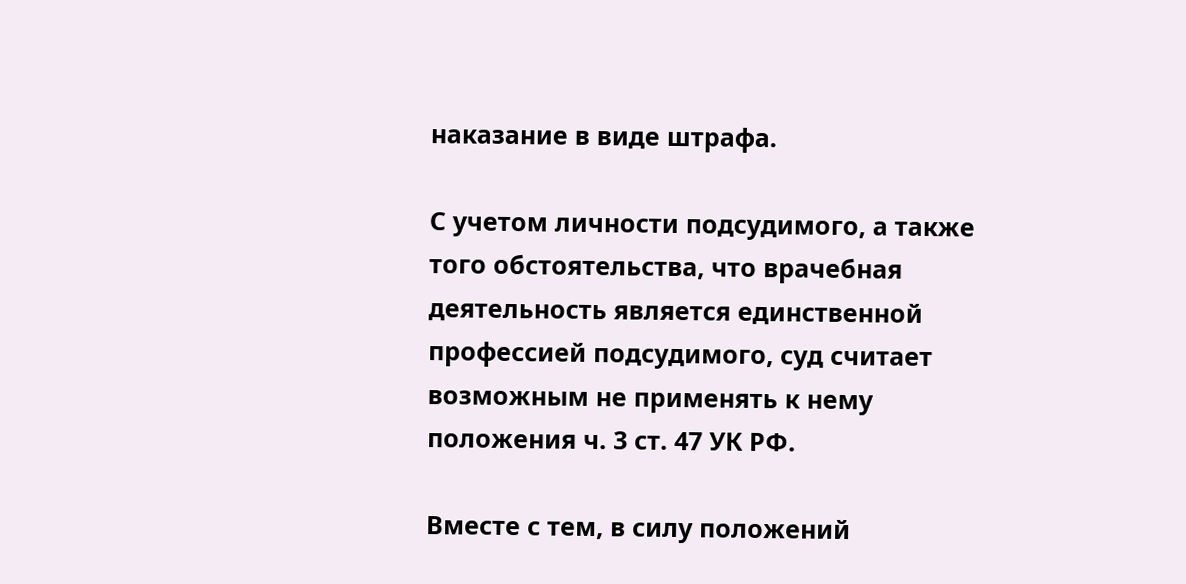наказание в виде штрафа.

С учетом личности подсудимого, а также того обстоятельства, что врачебная деятельность является единственной профессией подсудимого, суд считает возможным не применять к нему положения ч. 3 ст. 47 УК РФ.

Вместе с тем, в силу положений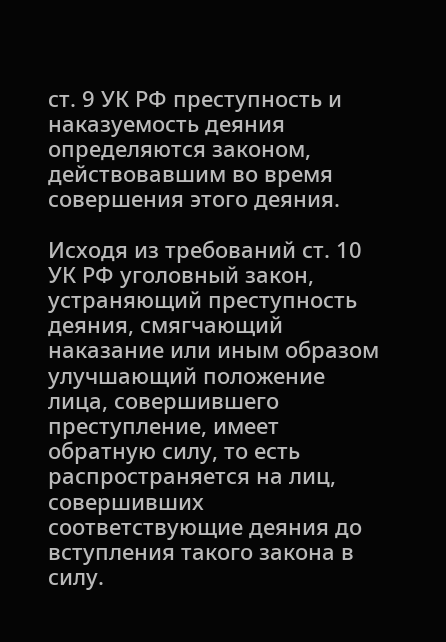ст. 9 УК РФ преступность и наказуемость деяния определяются законом, действовавшим во время совершения этого деяния.

Исходя из требований ст. 10 УК РФ уголовный закон, устраняющий преступность деяния, смягчающий наказание или иным образом улучшающий положение лица, совершившего преступление, имеет обратную силу, то есть распространяется на лиц, совершивших соответствующие деяния до вступления такого закона в силу.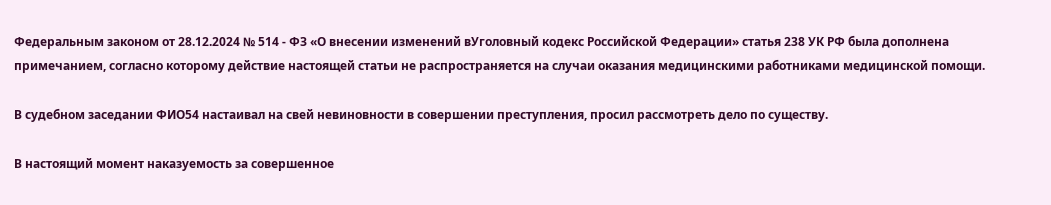Федеральным законом от 28.12.2024 № 514 - ФЗ «О внесении изменений вУголовный кодекс Российской Федерации» статья 238 УК РФ была дополнена примечанием, согласно которому действие настоящей статьи не распространяется на случаи оказания медицинскими работниками медицинской помощи.

В судебном заседании ФИО54 настаивал на свей невиновности в совершении преступления, просил рассмотреть дело по существу.

В настоящий момент наказуемость за совершенное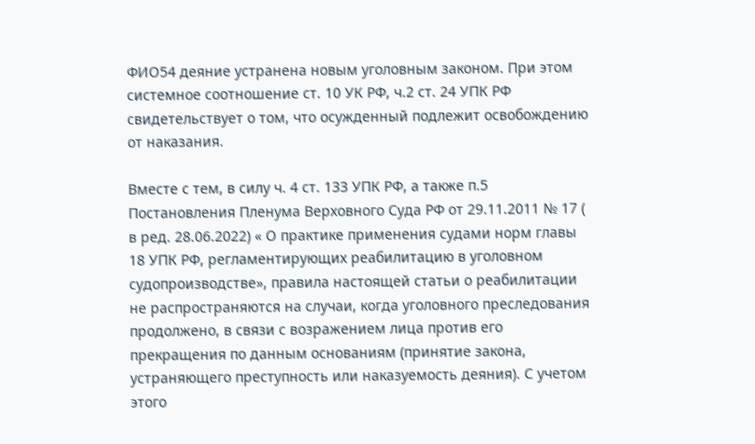ФИО54 деяние устранена новым уголовным законом. При этом системное соотношение ст. 10 УК РФ, ч.2 ст. 24 УПК РФ свидетельствует о том, что осужденный подлежит освобождению от наказания.

Вместе с тем, в силу ч. 4 ст. 133 УПК РФ, а также п.5 Постановления Пленума Верховного Суда РФ от 29.11.2011 № 17 ( в ред. 28.06.2022) « О практике применения судами норм главы 18 УПК РФ, регламентирующих реабилитацию в уголовном судопроизводстве», правила настоящей статьи о реабилитации не распространяются на случаи, когда уголовного преследования продолжено, в связи с возражением лица против его прекращения по данным основаниям (принятие закона, устраняющего преступность или наказуемость деяния). С учетом этого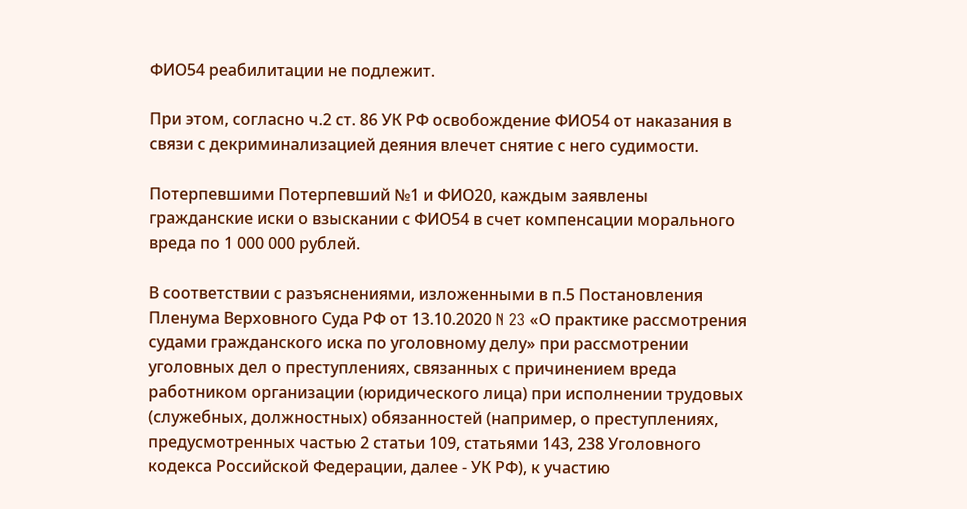ФИО54 реабилитации не подлежит.

При этом, согласно ч.2 ст. 86 УК РФ освобождение ФИО54 от наказания в связи с декриминализацией деяния влечет снятие с него судимости.

Потерпевшими Потерпевший №1 и ФИО20, каждым заявлены гражданские иски о взыскании с ФИО54 в счет компенсации морального вреда по 1 000 000 рублей.

В соответствии с разъяснениями, изложенными в п.5 Постановления Пленума Верховного Суда РФ от 13.10.2020 N 23 «О практике рассмотрения судами гражданского иска по уголовному делу» при рассмотрении уголовных дел о преступлениях, связанных с причинением вреда работником организации (юридического лица) при исполнении трудовых (служебных, должностных) обязанностей (например, о преступлениях, предусмотренных частью 2 статьи 109, статьями 143, 238 Уголовного кодекса Российской Федерации, далее - УК РФ), к участию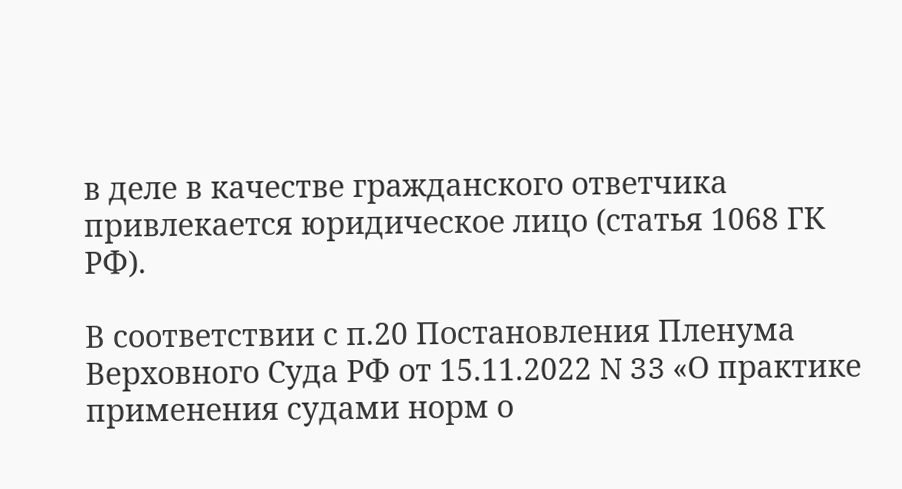в деле в качестве гражданского ответчика привлекается юридическое лицо (статья 1068 ГК РФ).

В соответствии с п.20 Постановления Пленума Верховного Суда РФ от 15.11.2022 N 33 «О практике применения судами норм о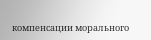компенсации морального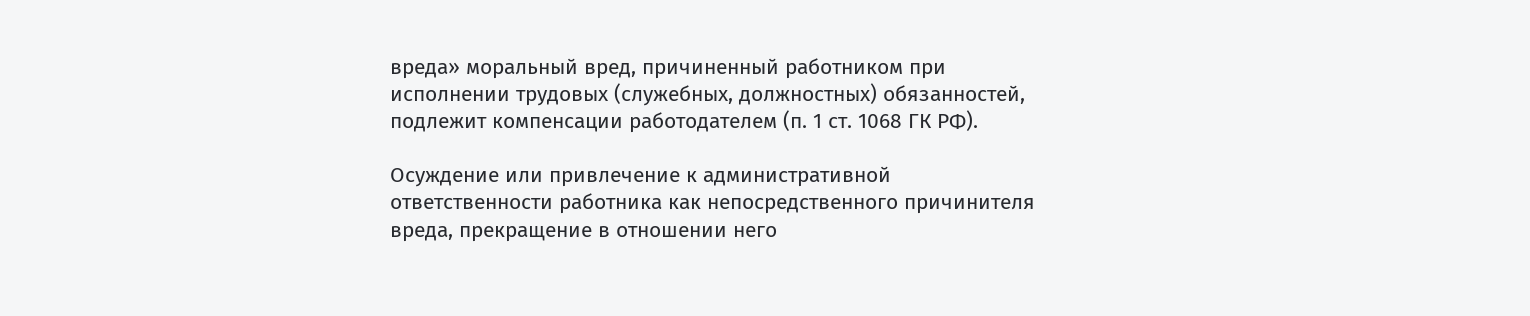вреда» моральный вред, причиненный работником при исполнении трудовых (служебных, должностных) обязанностей, подлежит компенсации работодателем (п. 1 ст. 1068 ГК РФ).

Осуждение или привлечение к административной ответственности работника как непосредственного причинителя вреда, прекращение в отношении него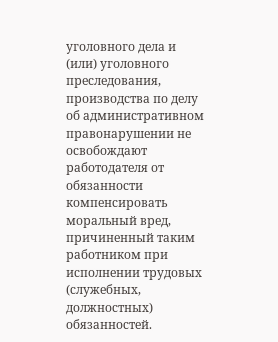уголовного дела и (или) уголовного преследования, производства по делу об административном правонарушении не освобождают работодателя от обязанности компенсировать моральный вред, причиненный таким работником при исполнении трудовых (служебных, должностных) обязанностей.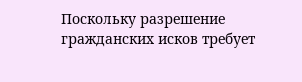Поскольку разрешение гражданских исков требует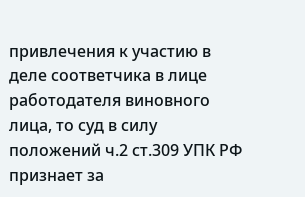привлечения к участию в деле соответчика в лице работодателя виновного лица, то суд в силу положений ч.2 ст.309 УПК РФ признает за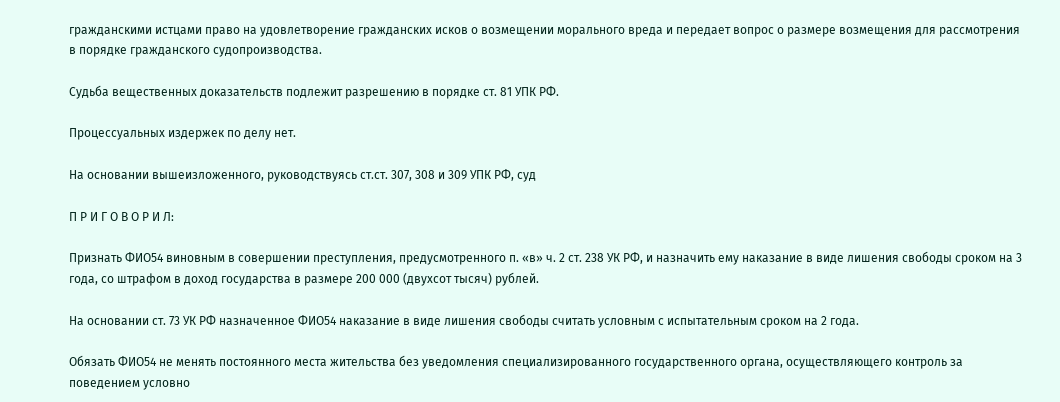гражданскими истцами право на удовлетворение гражданских исков о возмещении морального вреда и передает вопрос о размере возмещения для рассмотрения в порядке гражданского судопроизводства.

Судьба вещественных доказательств подлежит разрешению в порядке ст. 81 УПК РФ.

Процессуальных издержек по делу нет.

На основании вышеизложенного, руководствуясь ст.ст. 307, 308 и 309 УПК РФ, суд

П Р И Г О В О Р И Л:

Признать ФИО54 виновным в совершении преступления, предусмотренного п. «в» ч. 2 ст. 238 УК РФ, и назначить ему наказание в виде лишения свободы сроком на 3 года, со штрафом в доход государства в размере 200 000 (двухсот тысяч) рублей.

На основании ст. 73 УК РФ назначенное ФИО54 наказание в виде лишения свободы считать условным с испытательным сроком на 2 года.

Обязать ФИО54 не менять постоянного места жительства без уведомления специализированного государственного органа, осуществляющего контроль за поведением условно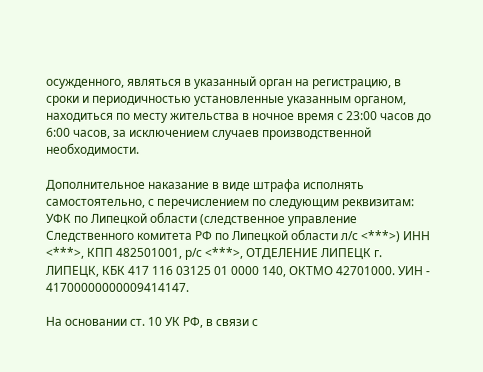осужденного, являться в указанный орган на регистрацию, в сроки и периодичностью установленные указанным органом, находиться по месту жительства в ночное время с 23:00 часов до 6:00 часов, за исключением случаев производственной необходимости.

Дополнительное наказание в виде штрафа исполнять самостоятельно, с перечислением по следующим реквизитам: УФК по Липецкой области (следственное управление Следственного комитета РФ по Липецкой области л/с <***>) ИНН <***>, КПП 482501001, р/с <***>, ОТДЕЛЕНИЕ ЛИПЕЦК г. ЛИПЕЦК, КБК 417 116 03125 01 0000 140, ОКТМО 42701000. УИН - 41700000000009414147.

На основании ст. 10 УК РФ, в связи с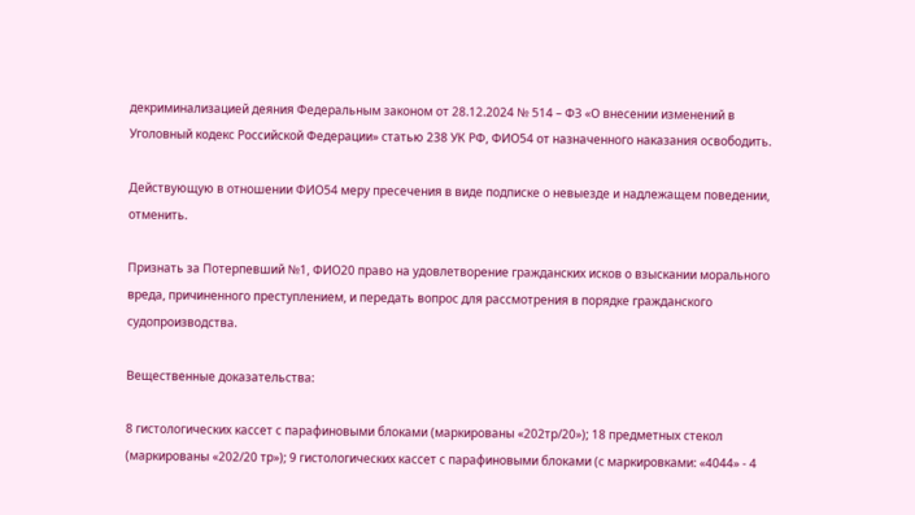декриминализацией деяния Федеральным законом от 28.12.2024 № 514 – ФЗ «О внесении изменений в Уголовный кодекс Российской Федерации» статью 238 УК РФ, ФИО54 от назначенного наказания освободить.

Действующую в отношении ФИО54 меру пресечения в виде подписке о невыезде и надлежащем поведении, отменить.

Признать за Потерпевший №1, ФИО20 право на удовлетворение гражданских исков о взыскании морального вреда, причиненного преступлением, и передать вопрос для рассмотрения в порядке гражданского судопроизводства.

Вещественные доказательства:

8 гистологических кассет с парафиновыми блоками (маркированы «202тр/20»); 18 предметных стекол (маркированы «202/20 тр»); 9 гистологических кассет с парафиновыми блоками (с маркировками: «4044» - 4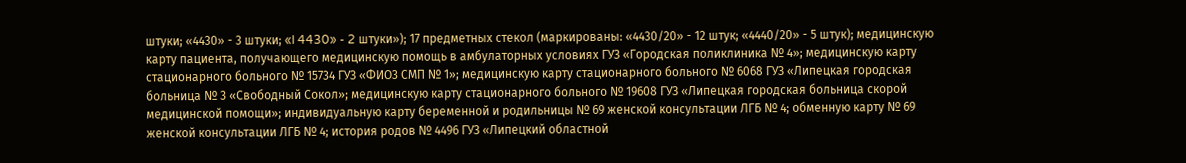штуки; «4430» - 3 штуки; «I 4430» - 2 штуки»); 17 предметных стекол (маркированы: «4430/20» - 12 штук; «4440/20» - 5 штук); медицинскую карту пациента, получающего медицинскую помощь в амбулаторных условиях ГУЗ «Городская поликлиника № 4»; медицинскую карту стационарного больного № 15734 ГУЗ «ФИО3 СМП № 1»; медицинскую карту стационарного больного № 6068 ГУЗ «Липецкая городская больница № 3 «Свободный Сокол»; медицинскую карту стационарного больного № 19608 ГУЗ «Липецкая городская больница скорой медицинской помощи»; индивидуальную карту беременной и родильницы № 69 женской консультации ЛГБ № 4; обменную карту № 69 женской консультации ЛГБ № 4; история родов № 4496 ГУЗ «Липецкий областной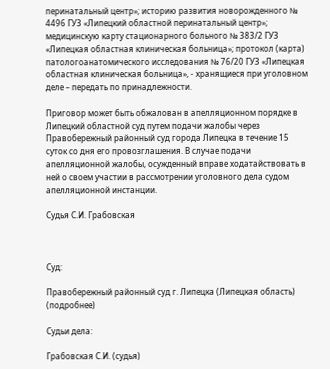перинатальный центр»; историю развития новорожденного № 4496 ГУЗ «Липецкий областной перинатальный центр»; медицинскую карту стационарного больного № 383/2 ГУЗ «Липецкая областная клиническая больница»; протокол (карта) патологоанатомического исследования № 76/20 ГУЗ «Липецкая областная клиническая больница», - хранящиеся при уголовном деле – передать по принадлежности.

Приговор может быть обжалован в апелляционном порядке в Липецкий областной суд путем подачи жалобы через Правобережный районный суд города Липецка в течение 15 суток со дня его провозглашения. В случае подачи апелляционной жалобы, осужденный вправе ходатайствовать в ней о своем участии в рассмотрении уголовного дела судом апелляционной инстанции.

Судья С.И. Грабовская



Суд:

Правобережный районный суд г. Липецка (Липецкая область) (подробнее)

Судьи дела:

Грабовская С.И. (судья)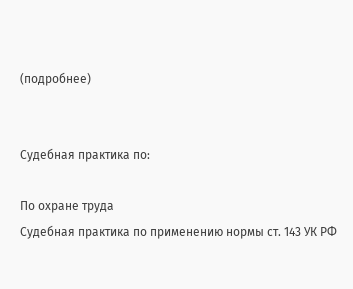(подробнее)


Судебная практика по:

По охране труда
Судебная практика по применению нормы ст. 143 УК РФ